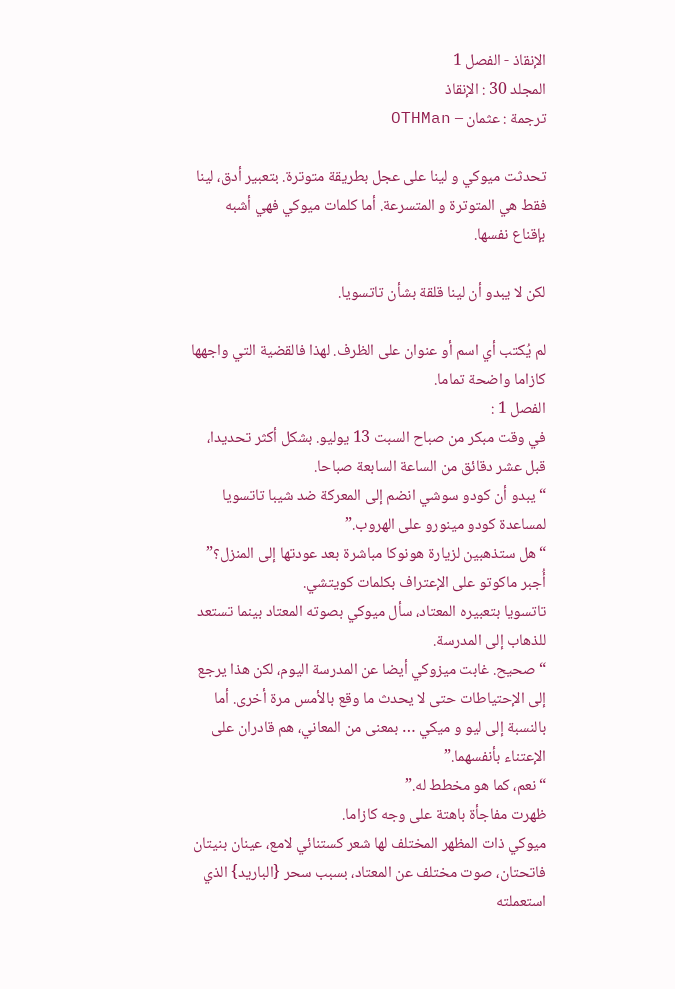الإنقاذ - الفصل 1
المجلد 30 : الإنقاذ
ترجمة : عثمان – OTHMan

تحدثت ميوكي و لينا على عجل بطريقة متوترة. بتعبير أدق، لينا فقط هي المتوترة و المتسرعة. أما كلمات ميوكي فهي أشبه بإقناع نفسها.

لكن لا يبدو أن لينا قلقة بشأن تاتسويا.

لم يُكتب أي اسم أو عنوان على الظرف. لهذا فالقضية التي واجهها كازاما واضحة تماما.
الفصل 1 :
في وقت مبكر من صباح السبت 13 يوليو. بشكل أكثر تحديدا، قبل عشر دقائق من الساعة السابعة صباحا.
“يبدو أن كودو سوشي انضم إلى المعركة ضد شيبا تاتسويا لمساعدة كودو مينورو على الهروب.”
“هل ستذهبين لزيارة هونوكا مباشرة بعد عودتها إلى المنزل؟”
أُجبر ماكوتو على الإعتراف بكلمات كويتشي.
تاتسويا بتعبيره المعتاد، سأل ميوكي بصوته المعتاد بينما تستعد للذهاب إلى المدرسة.
“صحيح. غابت ميزوكي أيضا عن المدرسة اليوم، لكن هذا يرجع إلى الإحتياطات حتى لا يحدث ما وقع بالأمس مرة أخرى. أما بالنسبة إلى ليو و ميكي … بمعنى من المعاني، هم قادران على الإعتناء بأنفسهما.”
“نعم، كما هو مخطط له.”
ظهرت مفاجأة باهتة على وجه كازاما.
ميوكي ذات المظهر المختلف لها شعر كستنائي لامع، عينان بنيتان فاتحتان، صوت مختلف عن المعتاد، بسبب سحر {الباريد} الذي استعملته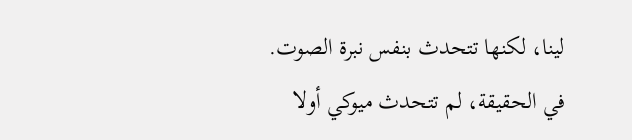لينا، لكنها تتحدث بنفس نبرة الصوت.
في الحقيقة، لم تتحدث ميوكي أولا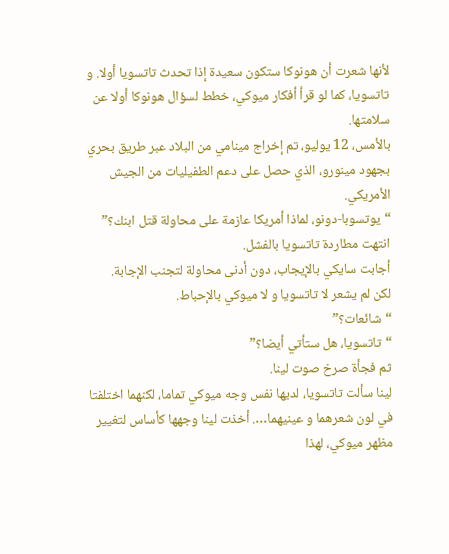لأنها شعرت أن هونوكا ستكون سعيدة إذا تحدث تاتسويا أولا. و تاتسويا، كما لو قرأ أفكار ميوكي، خطط لسؤال هونوكا أولا عن سلامتها.
بالأمس، 12 يوليو، تم إخراج مينامي من البلاد عبر طريق بحري بجهود مينورو، الذي حصل على دعم الطفيليات من الجيش الأمريكي.
“يوتسوبا-دونو، لماذا أمريكا عازمة على محاولة قتل ابنك؟”
انتهت مطاردة تاتسويا بالفشل.
أجابت سايكي بالإيجاب، دون أدنى محاولة لتجنب الإجابة.
لكن لم يشعر لا تاتسويا و لا ميوكي بالإحباط.
“شائعات؟”
“تاتسويا، هل ستأتي أيضا؟”
ثم فجأة صرخ صوت لينا.
لينا سألت تاتسويا، لديها نفس وجه ميوكي تماما، لكنهما اختلفتا في لون شعرهما و عينيهما…. أخذت لينا وجهها كأساس لتغيير مظهر ميوكي، لهذا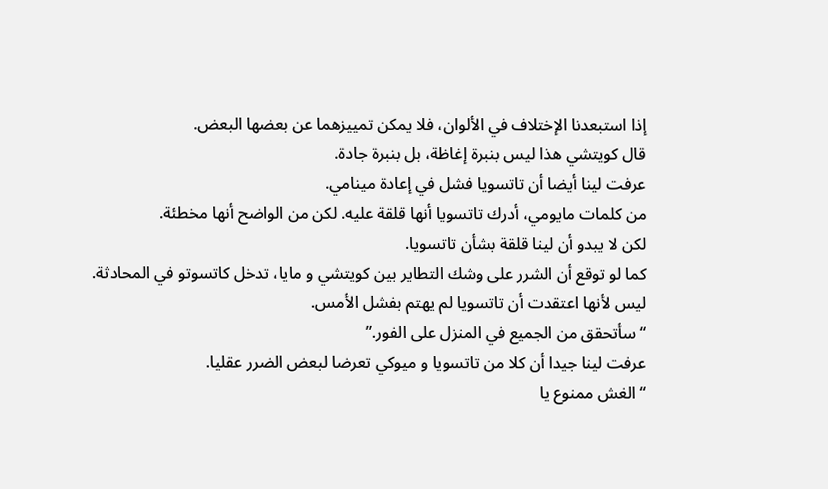إذا استبعدنا الإختلاف في الألوان، فلا يمكن تمييزهما عن بعضها البعض.
قال كويتشي هذا ليس بنبرة إغاظة، بل بنبرة جادة.
عرفت لينا أيضا أن تاتسويا فشل في إعادة مينامي.
من كلمات مايومي، أدرك تاتسويا أنها قلقة عليه. لكن من الواضح أنها مخطئة.
لكن لا يبدو أن لينا قلقة بشأن تاتسويا.
كما لو توقع أن الشرر على وشك التطاير بين كويتشي و مايا، تدخل كاتسوتو في المحادثة.
ليس لأنها اعتقدت أن تاتسويا لم يهتم بفشل الأمس.
“سأتحقق من الجميع في المنزل على الفور.”
عرفت لينا جيدا أن كلا من تاتسويا و ميوكي تعرضا لبعض الضرر عقليا.
“الغش ممنوع يا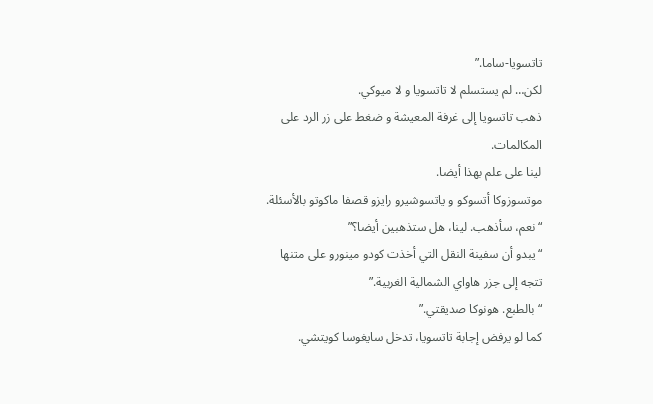تاتسويا-ساما.”
لكن… لم يستسلم لا تاتسويا و لا ميوكي.
ذهب تاتسويا إلى غرفة المعيشة و ضغط على زر الرد على المكالمات.
لينا على علم بهذا أيضا.
موتسوزوكا أتسوكو و ياتسوشيرو رايزو قصفا ماكوتو بالأسئلة.
“نعم، سأذهب. لينا، هل ستذهبين أيضا؟”
“يبدو أن سفينة النقل التي أخذت كودو مينورو على متنها تتجه إلى جزر هاواي الشمالية الغربية.”
“بالطبع. هونوكا صديقتي.”
كما لو يرفض إجابة تاتسويا، تدخل سايغوسا كويتشي.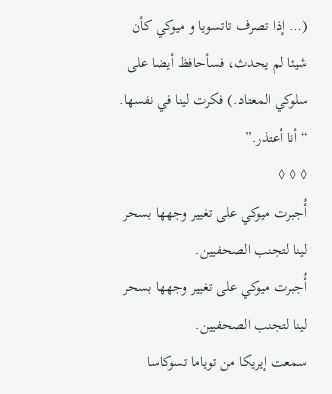(… إذا تصرف تاتسويا و ميوكي كأن شيئا لم يحدث، فسأحافظ أيضا على سلوكي المعتاد.) فكرت لينا في نفسها.
“أنا أعتذر.”
◊ ◊ ◊
أُجبرت ميوكي على تغيير وجهها بسحر لينا لتجنب الصحفيين.
أُجبرت ميوكي على تغيير وجهها بسحر لينا لتجنب الصحفيين.
سمعت إيريكا من توياما تسوكاسا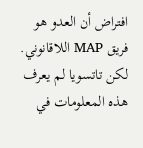افتراض أن العدو هو فريق MAP اللاقانوني. لكن تاتسويا لم يعرف هذه المعلومات في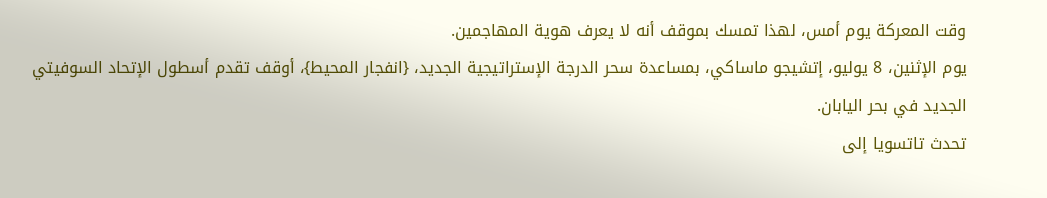وقت المعركة يوم أمس، لهذا تمسك بموقف أنه لا يعرف هوية المهاجمين.
يوم الإثنين، 8 يوليو، إتشيجو ماساكي، بمساعدة سحر الدرجة الإستراتيجية الجديد، {انفجار المحيط}، أوقف تقدم أسطول الإتحاد السوفيتي الجديد في بحر اليابان.
تحدث تاتسويا إلى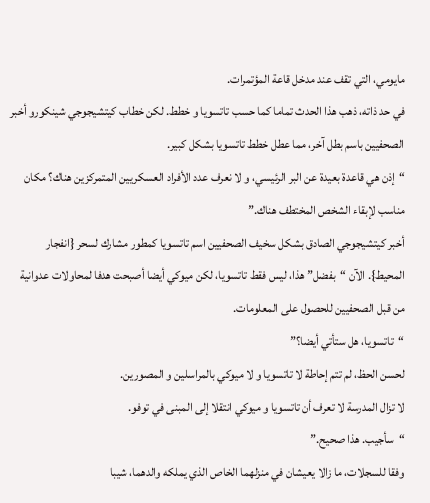مايومي، التي تقف عند مدخل قاعة المؤتمرات.
في حد ذاته، ذهب هذا الحدث تماما كما حسب تاتسويا و خطط. لكن خطاب كيتشيجوجي شينكورو أخبر الصحفيين باسم بطل آخر، مما عطل خطط تاتسويا بشكل كبير.
“إذن هي قاعدة بعيدة عن البر الرئيسي، و لا نعرف عدد الأفراد العسكريين المتمركزين هناك؟ مكان مناسب لإبقاء الشخص المختطف هناك.”
أخبر كيتشيجوجي الصادق بشكل سخيف الصحفيين اسم تاتسويا كمطور مشارك لسحر {انفجار المحيط}. الآن “بفضل” هذا، ليس فقط تاتسويا، لكن ميوكي أيضا أصبحت هدفا لمحاولات عدوانية من قبل الصحفيين للحصول على المعلومات.
“تاتسويا، هل ستأتي أيضا؟”
لحسن الحظ، لم تتم إحاطة لا تاتسويا و لا ميوكي بالمراسلين و المصورين.
لا تزال المدرسة لا تعرف أن تاتسويا و ميوكي انتقلا إلى المبنى في توفو.
“سأجيب. هذا صحيح.”
وفقا للسجلات، ما زالا يعيشان في منزلهما الخاص الذي يملكه والدهما، شيبا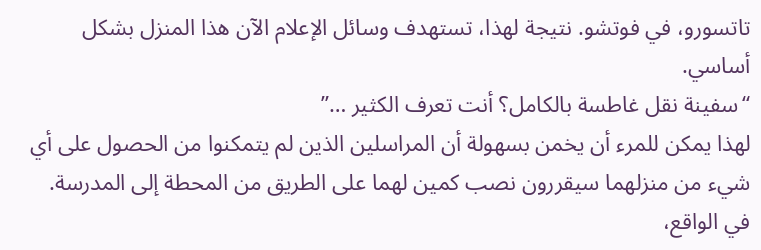تاتسورو، في فوتشو. نتيجة لهذا، تستهدف وسائل الإعلام الآن هذا المنزل بشكل أساسي.
“سفينة نقل غاطسة بالكامل؟ أنت تعرف الكثير …”
لهذا يمكن للمرء أن يخمن بسهولة أن المراسلين الذين لم يتمكنوا من الحصول على أي شيء من منزلهما سيقررون نصب كمين لهما على الطريق من المحطة إلى المدرسة. في الواقع،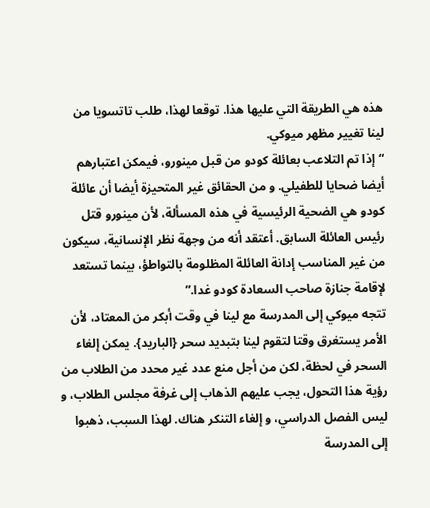هذه هي الطريقة التي عليها هذا. توقعا لهذا، طلب تاتسويا من لينا تغيير مظهر ميوكي.
“إذا تم التلاعب بعائلة كودو من قبل مينورو، فيمكن اعتبارهم أيضا ضحايا للطفيلي. و من الحقائق غير المتحيزة أيضا أن عائلة كودو هي الضحية الرئيسية في هذه المسألة، لأن مينورو قتل رئيس العائلة السابق. أعتقد أنه من وجهة نظر الإنسانية، سيكون من غير المناسب إدانة العائلة المظلومة بالتواطؤ، بينما تستعد لإقامة جنازة صاحب السعادة كودو غدا.”
تتجه ميوكي إلى المدرسة مع لينا في وقت أبكر من المعتاد، لأن الأمر يستغرق وقتا لتقوم لينا بتبديد سحر {الباريد}. يمكن إلغاء السحر في لحظة، لكن من أجل منع عدد غير محدد من الطلاب من رؤية هذا التحول، يجب عليهم الذهاب إلى غرفة مجلس الطلاب، و ليس الفصل الدراسي، و إلغاء التنكر هناك. لهذا السبب، ذهبوا إلى المدرسة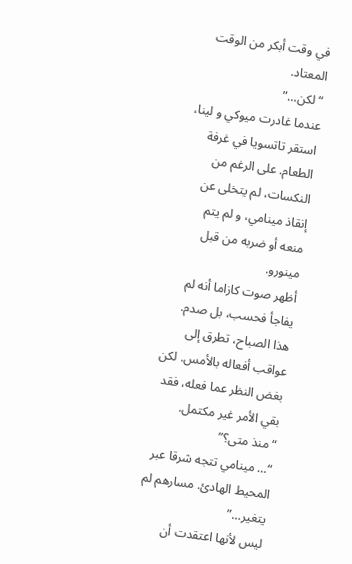في وقت أبكر من الوقت المعتاد.
“لكن…”
عندما غادرت ميوكي و لينا، استقر تاتسويا في غرفة الطعام. على الرغم من النكسات، لم يتخلى عن إنقاذ مينامي، و لم يتم منعه أو ضربه من قبل مينورو.
أظهر صوت كازاما أنه لم يفاجأ فحسب، بل صدم.
هذا الصباح، تطرق إلى عواقب أفعاله بالأمس. لكن بغض النظر عما فعله، فقد بقي الأمر غير مكتمل.
“منذ متى؟”
“… مينامي تتجه شرقا عبر المحيط الهادئ. مسارهم لم يتغير…”
ليس لأنها اعتقدت أن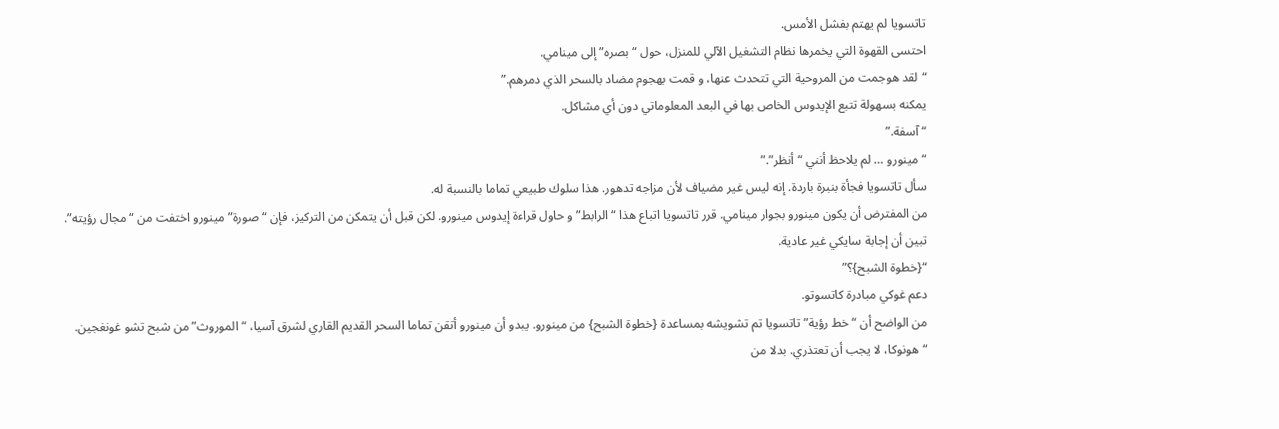تاتسويا لم يهتم بفشل الأمس.
احتسى القهوة التي يخمرها نظام التشغيل الآلي للمنزل، حول “بصره” إلى مينامي.
“لقد هوجمت من المروحية التي تتحدث عنها، و قمت بهجوم مضاد بالسحر الذي دمرهم.”
يمكنه بسهولة تتبع الإيدوس الخاص بها في البعد المعلوماتي دون أي مشاكل.
“آسفة.”
“مينورو … لم يلاحظ أنني “أنظر”.”
سأل تاتسويا فجأة بنبرة باردة. إنه ليس غير مضياف لأن مزاجه تدهور. هذا سلوك طبيعي تماما بالنسبة له.
من المفترض أن يكون مينورو بجوار مينامي. قرر تاتسويا اتباع هذا “الرابط” و حاول قراءة إيدوس مينورو. لكن قبل أن يتمكن من التركيز، فإن “صورة” مينورو اختفت من “مجال رؤيته”.
تبين أن إجابة سايكي غير عادية.
“{خطوة الشبح}؟”
دعم غوكي مبادرة كاتسوتو.
من الواضح أن “خط رؤية” تاتسويا تم تشويشه بمساعدة {خطوة الشبح} من مينورو. يبدو أن مينورو أتقن تماما السحر القديم القاري لشرق آسيا، “الموروث” من شبح تشو غونغجين.
“هونوكا، لا يجب أن تعتذري. بدلا من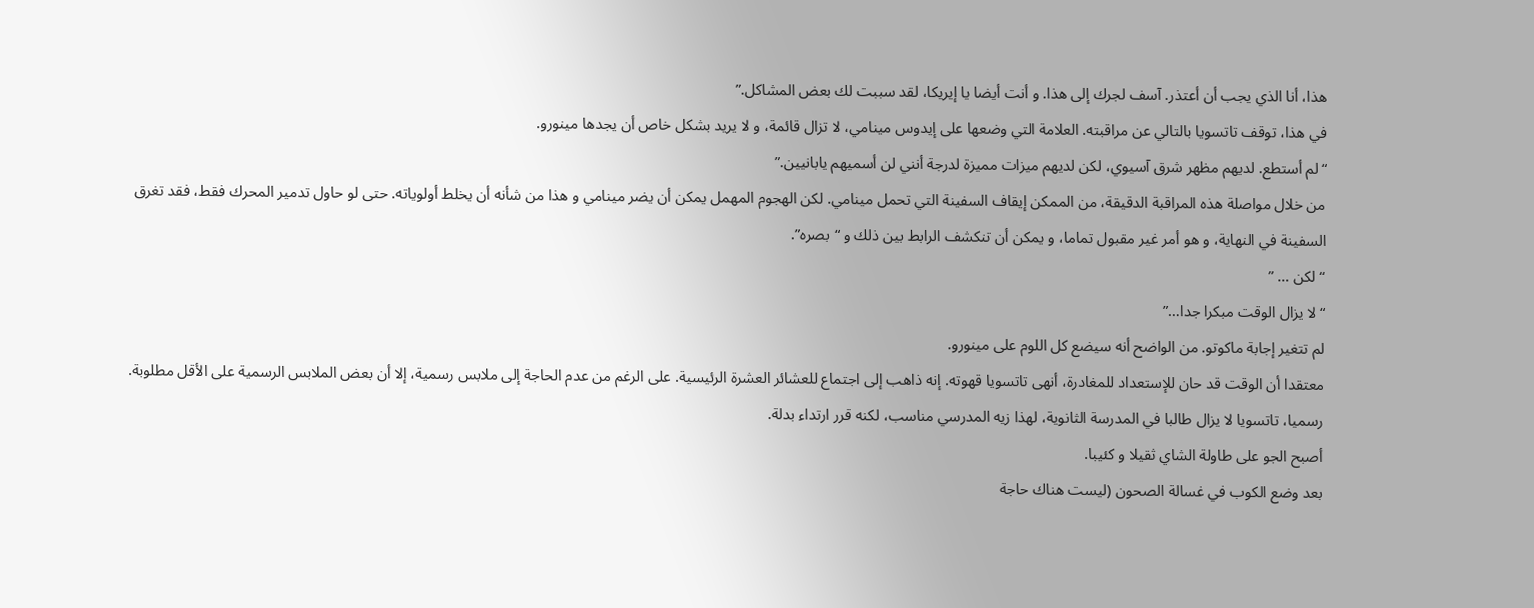هذا، أنا الذي يجب أن أعتذر. آسف لجرك إلى هذا. و أنت أيضا يا إيريكا، لقد سببت لك بعض المشاكل.”
في هذا، توقف تاتسويا بالتالي عن مراقبته. العلامة التي وضعها على إيدوس مينامي، لا تزال قائمة، و لا يريد بشكل خاص أن يجدها مينورو.
“لم أستطع. لديهم مظهر شرق آسيوي، لكن لديهم ميزات مميزة لدرجة أنني لن أسميهم يابانيين.”
من خلال مواصلة هذه المراقبة الدقيقة، من الممكن إيقاف السفينة التي تحمل مينامي. لكن الهجوم المهمل يمكن أن يضر مينامي و هذا من شأنه أن يخلط أولوياته. حتى لو حاول تدمير المحرك فقط، فقد تغرق السفينة في النهاية، و هو أمر غير مقبول تماما، و يمكن أن تنكشف الرابط بين ذلك و “بصره”.
“لكن … ”
“لا يزال الوقت مبكرا جدا…”
لم تتغير إجابة ماكوتو. من الواضح أنه سيضع كل اللوم على مينورو.
معتقدا أن الوقت قد حان للإستعداد للمغادرة، أنهى تاتسويا قهوته. إنه ذاهب إلى اجتماع للعشائر العشرة الرئيسية. على الرغم من عدم الحاجة إلى ملابس رسمية، إلا أن بعض الملابس الرسمية على الأقل مطلوبة. رسميا، تاتسويا لا يزال طالبا في المدرسة الثانوية، لهذا زيه المدرسي مناسب، لكنه قرر ارتداء بدلة.
أصبح الجو على طاولة الشاي ثقيلا و كئيبا.
بعد وضع الكوب في غسالة الصحون (ليست هناك حاجة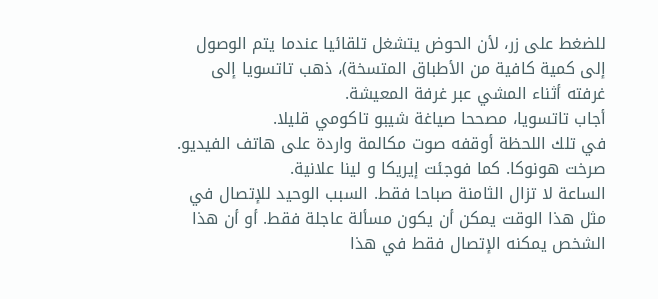للضغط على زر، لأن الحوض يتشغل تلقائيا عندما يتم الوصول إلى كمية كافية من الأطباق المتسخة)، ذهب تاتسويا إلى غرفته أثناء المشي عبر غرفة المعيشة.
أجاب تاتسويا، مصححا صياغة شيبو تاكومي قليلا.
في تلك اللحظة أوقفه صوت مكالمة واردة على هاتف الفيديو.
صرخت هونوكا. كما فوجئت إيريكا و لينا علانية.
الساعة لا تزال الثامنة صباحا فقط. السبب الوحيد للإتصال في مثل هذا الوقت يمكن أن يكون مسألة عاجلة فقط. أو أن هذا الشخص يمكنه الإتصال فقط في هذا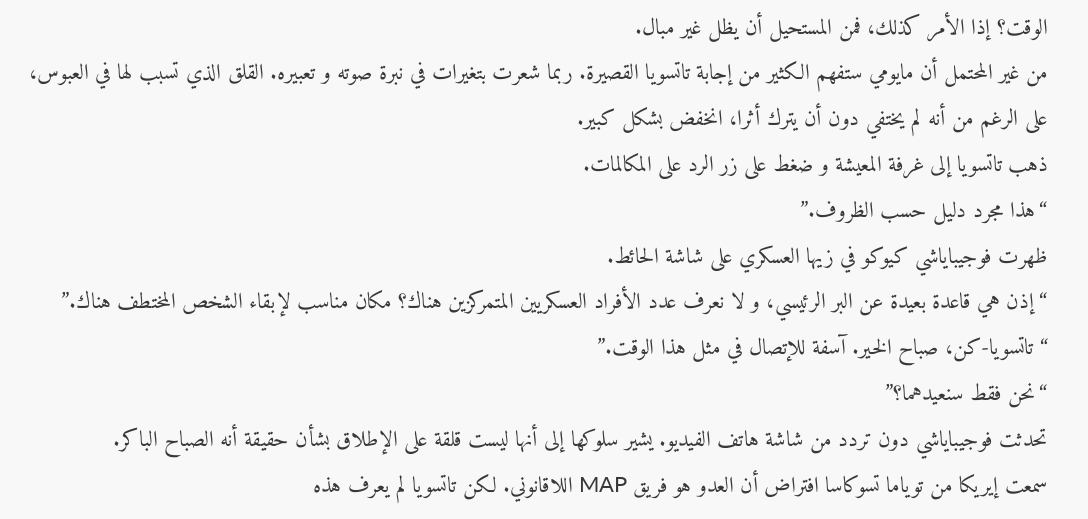الوقت؟ إذا الأمر كذلك، فمن المستحيل أن يظل غير مبال.
من غير المحتمل أن مايومي ستفهم الكثير من إجابة تاتسويا القصيرة. ربما شعرت بتغيرات في نبرة صوته و تعبيره. القلق الذي تسبب لها في العبوس، على الرغم من أنه لم يختفي دون أن يترك أثرا، انخفض بشكل كبير.
ذهب تاتسويا إلى غرفة المعيشة و ضغط على زر الرد على المكالمات.
“هذا مجرد دليل حسب الظروف.”
ظهرت فوجيباياشي كيوكو في زيها العسكري على شاشة الحائط.
“إذن هي قاعدة بعيدة عن البر الرئيسي، و لا نعرف عدد الأفراد العسكريين المتمركزين هناك؟ مكان مناسب لإبقاء الشخص المختطف هناك.”
“تاتسويا-كن، صباح الخير. آسفة للإتصال في مثل هذا الوقت.”
“نحن فقط سنعيدهما؟”
تحدثت فوجيباياشي دون تردد من شاشة هاتف الفيديو. يشير سلوكها إلى أنها ليست قلقة على الإطلاق بشأن حقيقة أنه الصباح الباكر.
سمعت إيريكا من توياما تسوكاسا افتراض أن العدو هو فريق MAP اللاقانوني. لكن تاتسويا لم يعرف هذه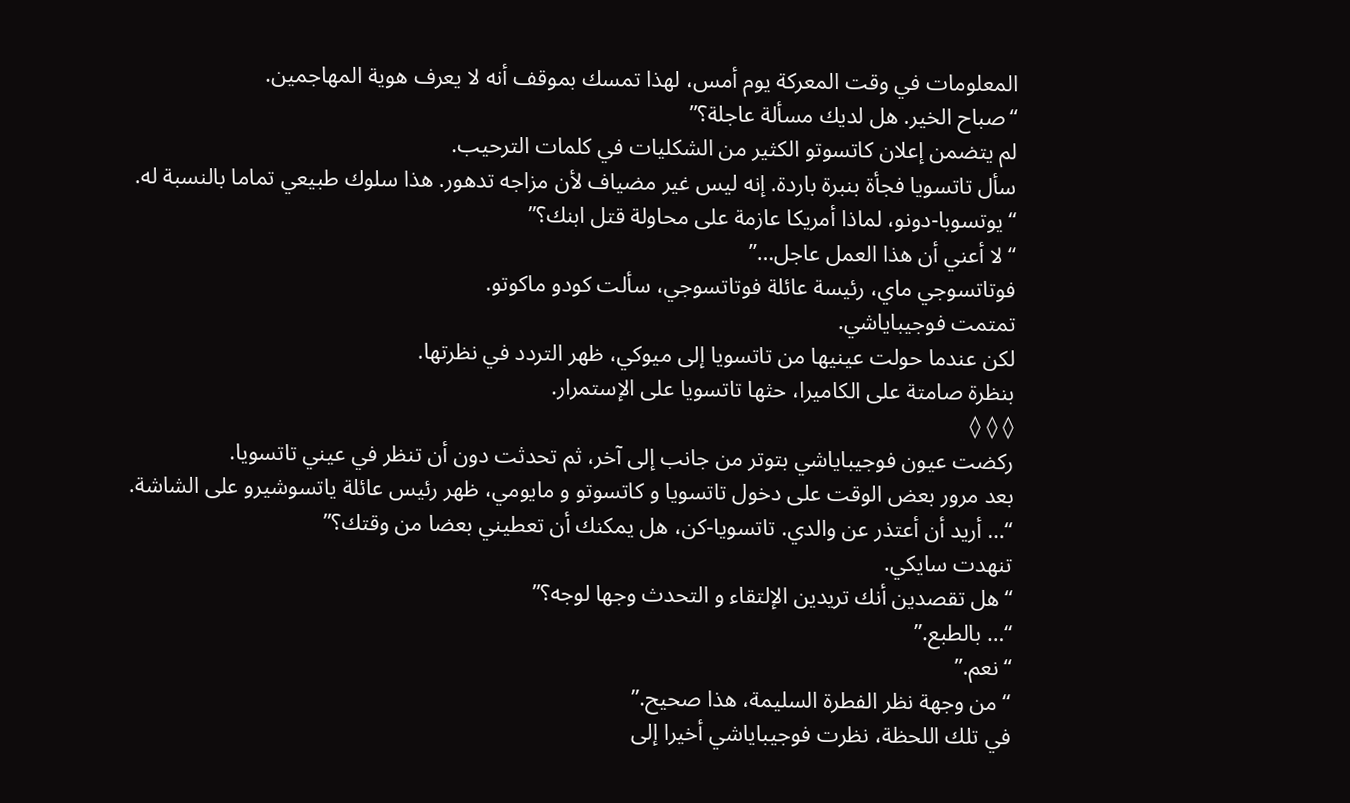المعلومات في وقت المعركة يوم أمس، لهذا تمسك بموقف أنه لا يعرف هوية المهاجمين.
“صباح الخير. هل لديك مسألة عاجلة؟”
لم يتضمن إعلان كاتسوتو الكثير من الشكليات في كلمات الترحيب.
سأل تاتسويا فجأة بنبرة باردة. إنه ليس غير مضياف لأن مزاجه تدهور. هذا سلوك طبيعي تماما بالنسبة له.
“يوتسوبا-دونو، لماذا أمريكا عازمة على محاولة قتل ابنك؟”
“لا أعني أن هذا العمل عاجل…”
فوتاتسوجي ماي، رئيسة عائلة فوتاتسوجي، سألت كودو ماكوتو.
تمتمت فوجيباياشي.
لكن عندما حولت عينيها من تاتسويا إلى ميوكي، ظهر التردد في نظرتها.
بنظرة صامتة على الكاميرا، حثها تاتسويا على الإستمرار.
◊ ◊ ◊
ركضت عيون فوجيباياشي بتوتر من جانب إلى آخر، ثم تحدثت دون أن تنظر في عيني تاتسويا.
بعد مرور بعض الوقت على دخول تاتسويا و كاتسوتو و مايومي، ظهر رئيس عائلة ياتسوشيرو على الشاشة.
“… أريد أن أعتذر عن والدي. تاتسويا-كن، هل يمكنك أن تعطيني بعضا من وقتك؟”
تنهدت سايكي.
“هل تقصدين أنك تريدين الإلتقاء و التحدث وجها لوجه؟”
“… بالطبع.”
“نعم.”
“من وجهة نظر الفطرة السليمة، هذا صحيح.”
في تلك اللحظة، نظرت فوجيباياشي أخيرا إلى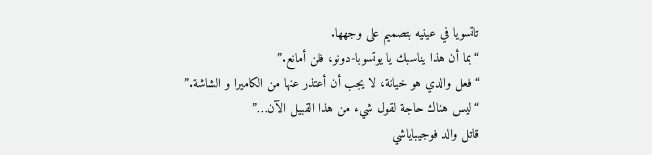تاتسويا في عينيه بتصميم على وجهها.
“بما أن هذا يناسبك يا يوتسوبا-دونو، فلن أمانع.”
“فعل والدي هو خيانة، لا يجب أن أعتذر عنها من الكاميرا و الشاشة.”
“ليس هناك حاجة لقول شيء من هذا القبيل الآن…”
قاتل والد فوجيباياشي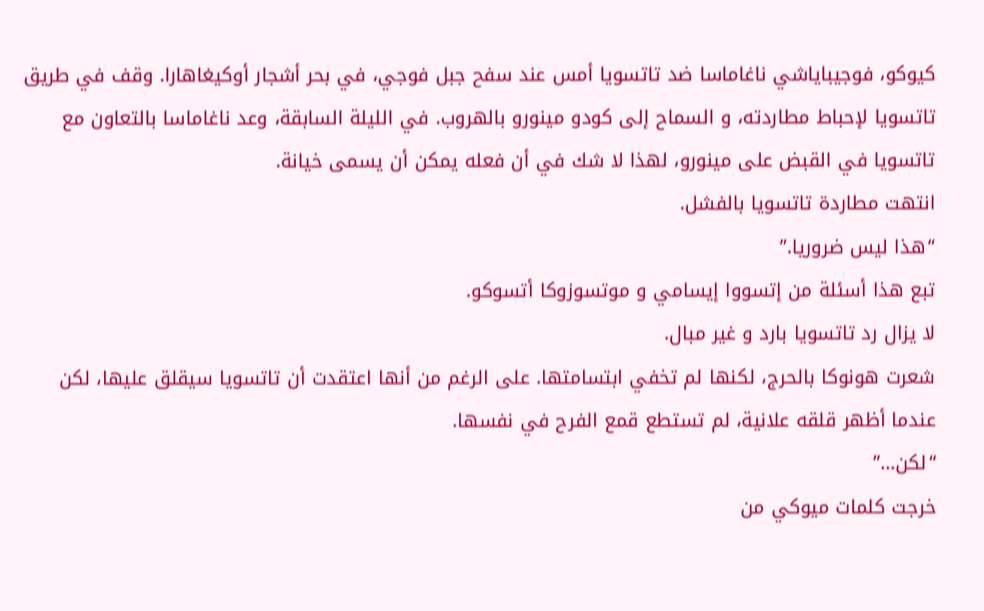كيوكو، فوجيباياشي ناغاماسا ضد تاتسويا أمس عند سفح جبل فوجي، في بحر أشجار أوكيغاهارا. وقف في طريق تاتسويا لإحباط مطاردته، و السماح إلى كودو مينورو بالهروب. في الليلة السابقة، وعد ناغاماسا بالتعاون مع تاتسويا في القبض على مينورو، لهذا لا شك في أن فعله يمكن أن يسمى خيانة.
انتهت مطاردة تاتسويا بالفشل.
“هذا ليس ضروريا.”
تبع هذا أسئلة من إتسووا إيسامي و موتسوزوكا أتسوكو.
لا يزال رد تاتسويا بارد و غير مبال.
شعرت هونوكا بالحرج، لكنها لم تخفي ابتسامتها. على الرغم من أنها اعتقدت أن تاتسويا سيقلق عليها، لكن عندما أظهر قلقه علانية، لم تستطع قمع الفرح في نفسها.
“لكن…”
خرجت كلمات ميوكي من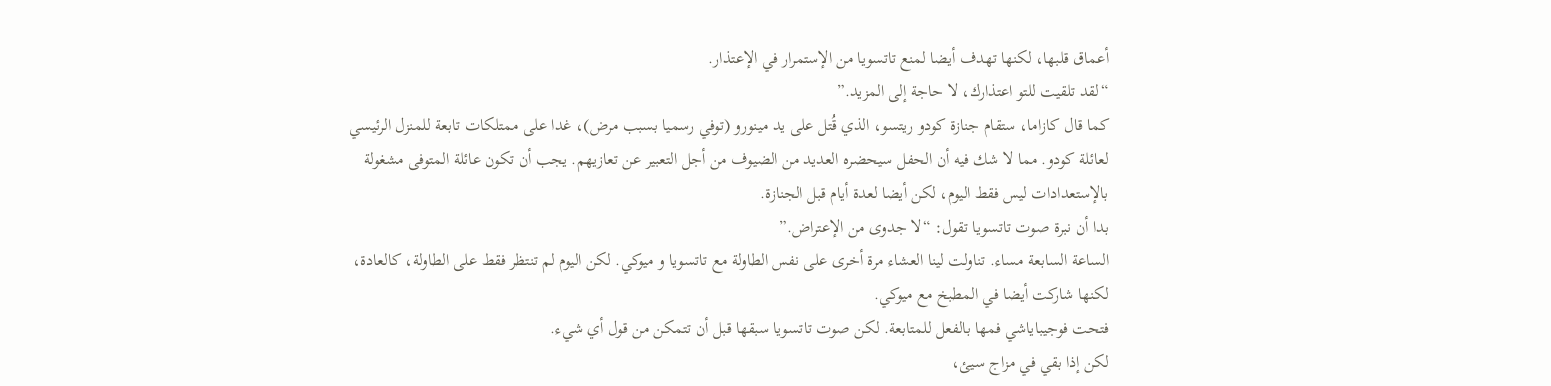أعماق قلبها، لكنها تهدف أيضا لمنع تاتسويا من الإستمرار في الإعتذار.
“لقد تلقيت للتو اعتذارك، لا حاجة إلى المزيد.”
كما قال كازاما، ستقام جنازة كودو ريتسو، الذي قُتل على يد مينورو (توفي رسميا بسبب مرض)، غدا على ممتلكات تابعة للمنزل الرئيسي لعائلة كودو. مما لا شك فيه أن الحفل سيحضره العديد من الضيوف من أجل التعبير عن تعازيهم. يجب أن تكون عائلة المتوفى مشغولة بالإستعدادات ليس فقط اليوم، لكن أيضا لعدة أيام قبل الجنازة.
بدا أن نبرة صوت تاتسويا تقول: “لا جدوى من الإعتراض.”
الساعة السابعة مساء. تناولت لينا العشاء مرة أخرى على نفس الطاولة مع تاتسويا و ميوكي. لكن اليوم لم تنتظر فقط على الطاولة، كالعادة، لكنها شاركت أيضا في المطبخ مع ميوكي.
فتحت فوجيباياشي فمها بالفعل للمتابعة. لكن صوت تاتسويا سبقها قبل أن تتمكن من قول أي شيء.
لكن إذا بقي في مزاج سيئ،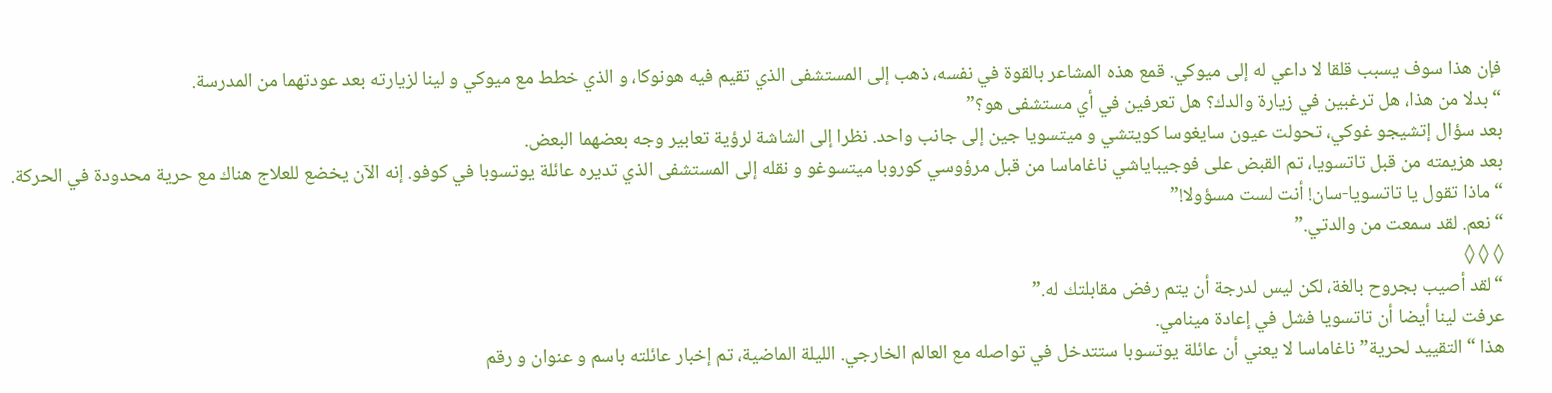فإن هذا سوف يسبب قلقا لا داعي له إلى ميوكي. قمع هذه المشاعر بالقوة في نفسه، ذهب إلى المستشفى الذي تقيم فيه هونوكا، و الذي خطط مع ميوكي و لينا لزيارته بعد عودتهما من المدرسة.
“بدلا من هذا، هل ترغبين في زيارة والدك؟ هل تعرفين في أي مستشفى هو؟”
بعد سؤال إتشيجو غوكي، تحولت عيون سايغوسا كويتشي و ميتسويا جين إلى جانب واحد. نظرا إلى الشاشة لرؤية تعابير وجه بعضهما البعض.
بعد هزيمته من قبل تاتسويا، تم القبض على فوجيباياشي ناغاماسا من قبل مرؤوسي كوروبا ميتسوغو و نقله إلى المستشفى الذي تديره عائلة يوتسوبا في كوفو. إنه الآن يخضع للعلاج هناك مع حرية محدودة في الحركة.
“ماذا تقول يا تاتسويا-سان! أنت لست مسؤولا!”
“نعم. لقد سمعت من والدتي.”
◊ ◊ ◊
“لقد أصيب بجروح بالغة، لكن ليس لدرجة أن يتم رفض مقابلتك له.”
عرفت لينا أيضا أن تاتسويا فشل في إعادة مينامي.
هذا “التقييد لحرية” ناغاماسا لا يعني أن عائلة يوتسوبا ستتدخل في تواصله مع العالم الخارجي. الليلة الماضية، تم إخبار عائلته باسم و عنوان و رقم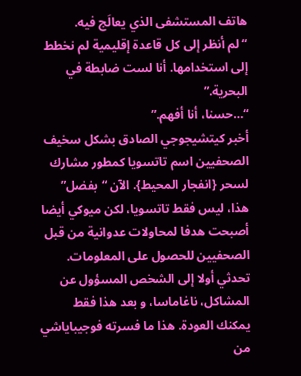هاتف المستشفى الذي يعالَج فيه.
“لم أنظر إلى كل قاعدة إقليمية لم نخطط إلى استخدامها. أنا لست ضابطة في البحرية.”
“…حسنا، أنا أفهم.”
أخبر كيتشيجوجي الصادق بشكل سخيف الصحفيين اسم تاتسويا كمطور مشارك لسحر {انفجار المحيط}. الآن “بفضل” هذا، ليس فقط تاتسويا، لكن ميوكي أيضا أصبحت هدفا لمحاولات عدوانية من قبل الصحفيين للحصول على المعلومات.
تحدثي أولا إلى الشخص المسؤول عن المشاكل، ناغاماسا، و بعد هذا فقط يمكنك العودة. هذا ما فسرته فوجيباياشي من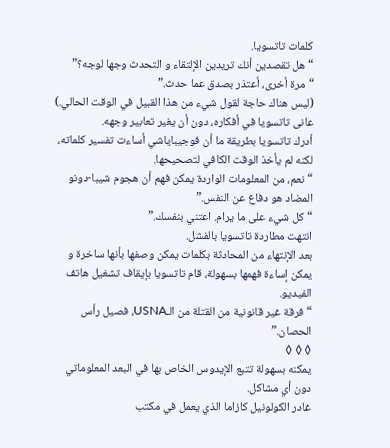كلمات تاتسويا.
“هل تقصدين أنك تريدين الإلتقاء و التحدث وجها لوجه؟”
“مرة أخرى، أعتذر بصدق عما حدث.”
(ليس هناك حاجة لقول شيء من هذا القبيل في الوقت الحالي.) عانى تاتسويا في أفكاره، دون أن يغير تعابير وجهه.
أدرك تاتسويا بطريقة ما أن فوجيباياشي أساءت تفسير كلماته، لكنه لم يأخذ الوقت الكافي لتصحيحها.
“نعم، من المعلومات الواردة يمكن فهم أن هجوم شيبا-دونو المضاد هو دفاع عن النفس.”
“كل شيء على ما يرام. اعتني بنفسك.”
انتهت مطاردة تاتسويا بالفشل.
بعد الإنتهاء من المحادثة بكلمات يمكن وصفها بأنها ساخرة و يمكن إساءة فهمها بسهولة، قام تاتسويا بإيقاف تشغيل هاتف الفيديو.
“فرقة غير قانونية من القتلة من الـUSNA، فصيل رأس الحصان.”
◊ ◊ ◊
يمكنه بسهولة تتبع الإيدوس الخاص بها في البعد المعلوماتي دون أي مشاكل.
غادر الكولونيل كازاما الذي يعمل في مكتب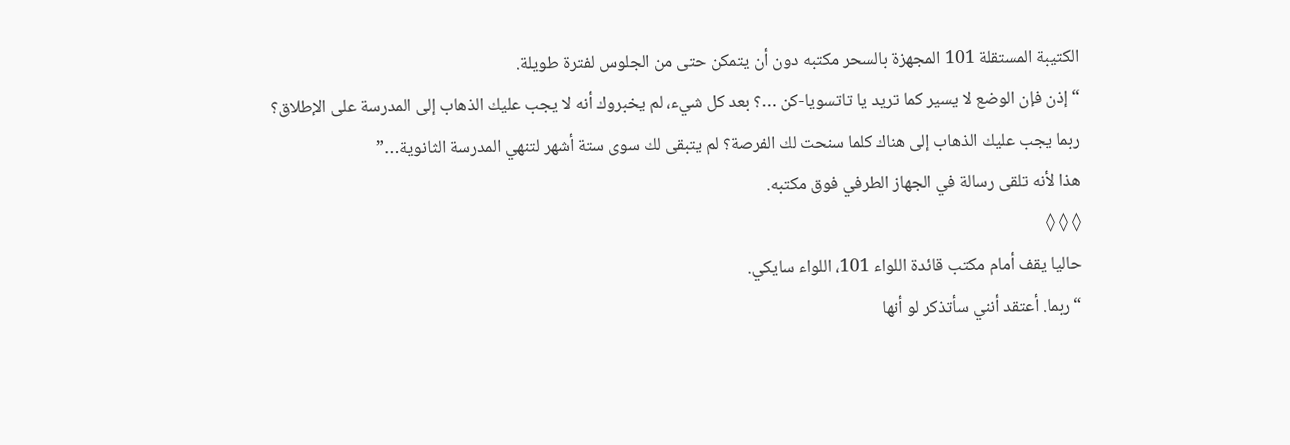الكتيبة المستقلة 101 المجهزة بالسحر مكتبه دون أن يتمكن حتى من الجلوس لفترة طويلة.
“إذن فإن الوضع لا يسير كما تريد يا تاتسويا-كن …؟ بعد كل شيء، لم يخبروك أنه لا يجب عليك الذهاب إلى المدرسة على الإطلاق؟ ربما يجب عليك الذهاب إلى هناك كلما سنحت لك الفرصة؟ لم يتبقى لك سوى ستة أشهر لتنهي المدرسة الثانوية…”
هذا لأنه تلقى رسالة في الجهاز الطرفي فوق مكتبه.
◊ ◊ ◊
حاليا يقف أمام مكتب قائدة اللواء 101، اللواء سايكي.
“ربما. أعتقد أنني سأتذكر لو أنها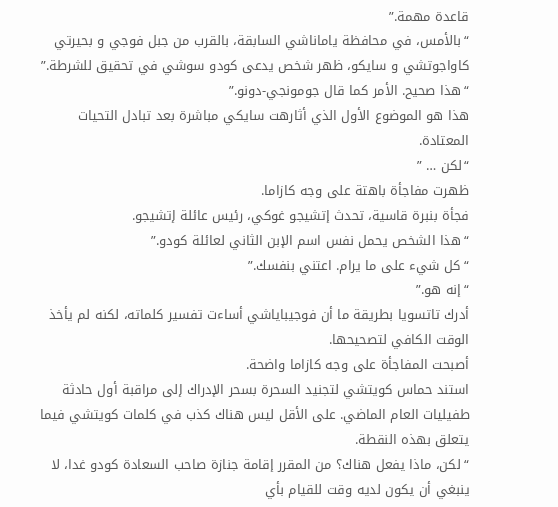قاعدة مهمة.”
“بالأمس، في محافظة ياماناشي السابقة، بالقرب من جبل فوجي و بحيرتي كاواجوتشي و سايكو، ظهر شخص يدعى كودو سوشي في تحقيق للشرطة.”
“هذا صحيح. الأمر كما قال جومونجي-دونو.”
هذا هو الموضوع الأول الذي أثارهت سايكي مباشرة بعد تبادل التحيات المعتادة.
“لكن … ”
ظهرت مفاجأة باهتة على وجه كازاما.
فجأة بنبرة قاسية، تحدث إتشيجو غوكي، رئيس عائلة إتشيجو.
“هذا الشخص يحمل نفس اسم الإبن الثاني لعائلة كودو.”
“كل شيء على ما يرام. اعتني بنفسك.”
“إنه هو.”
أدرك تاتسويا بطريقة ما أن فوجيباياشي أساءت تفسير كلماته، لكنه لم يأخذ الوقت الكافي لتصحيحها.
أصبحت المفاجأة على وجه كازاما واضحة.
استند حماس كويتشي لتجنيد السحرة بسحر الإدراك إلى مراقبة أول حادثة طفيليات العام الماضي. على الأقل ليس هناك كذب في كلمات كويتشي فيما يتعلق بهذه النقطة.
“لكن، ماذا يفعل هناك؟ من المقرر إقامة جنازة صاحب السعادة كودو غدا، لا ينبغي أن يكون لديه وقت للقيام بأي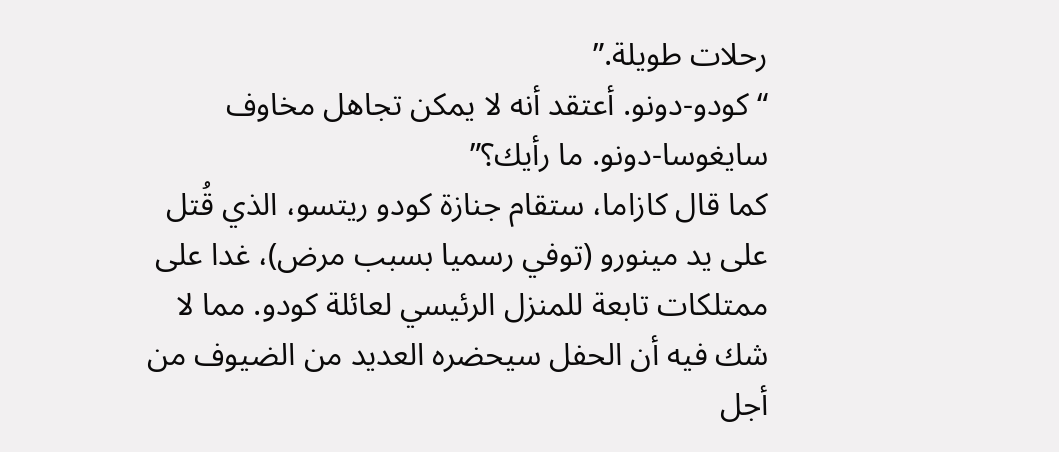رحلات طويلة.”
“كودو-دونو. أعتقد أنه لا يمكن تجاهل مخاوف سايغوسا-دونو. ما رأيك؟”
كما قال كازاما، ستقام جنازة كودو ريتسو، الذي قُتل على يد مينورو (توفي رسميا بسبب مرض)، غدا على ممتلكات تابعة للمنزل الرئيسي لعائلة كودو. مما لا شك فيه أن الحفل سيحضره العديد من الضيوف من أجل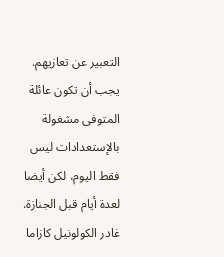التعبير عن تعازيهم. يجب أن تكون عائلة المتوفى مشغولة بالإستعدادات ليس فقط اليوم، لكن أيضا لعدة أيام قبل الجنازة.
غادر الكولونيل كازاما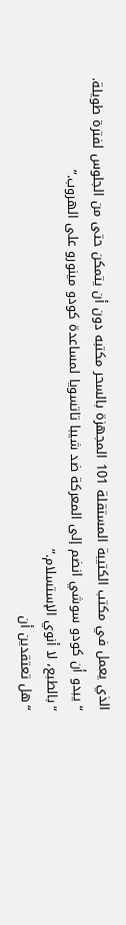الذي يعمل في مكتب الكتيبة المستقلة 101 المجهزة بالسحر مكتبه دون أن يتمكن حتى من الجلوس لفترة طويلة.
“يبدو أن كودو سوشي انضم إلى المعركة ضد شيبا تاتسويا لمساعدة كودو مينورو على الهروب.”
“بالطبع، لا أنوي الإستسلام.”
“هل تعتقدين أن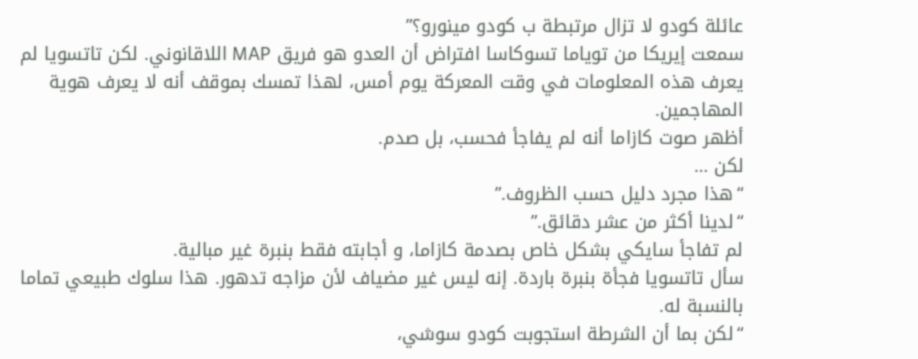عائلة كودو لا تزال مرتبطة ب كودو مينورو؟”
سمعت إيريكا من توياما تسوكاسا افتراض أن العدو هو فريق MAP اللاقانوني. لكن تاتسويا لم يعرف هذه المعلومات في وقت المعركة يوم أمس، لهذا تمسك بموقف أنه لا يعرف هوية المهاجمين.
أظهر صوت كازاما أنه لم يفاجأ فحسب، بل صدم.
لكن …
“هذا مجرد دليل حسب الظروف.”
“لدينا أكثر من عشر دقائق.”
لم تفاجأ سايكي بشكل خاص بصدمة كازاما، و أجابته فقط بنبرة غير مبالية.
سأل تاتسويا فجأة بنبرة باردة. إنه ليس غير مضياف لأن مزاجه تدهور. هذا سلوك طبيعي تماما بالنسبة له.
“لكن بما أن الشرطة استجوبت كودو سوشي،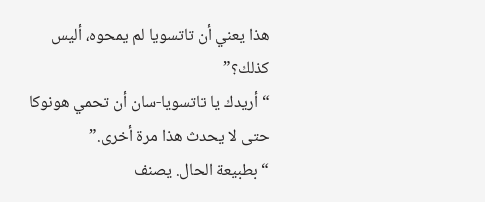هذا يعني أن تاتسويا لم يمحوه، أليس كذلك؟”
“أريدك يا تاتسويا-سان أن تحمي هونوكا حتى لا يحدث هذا مرة أخرى.”
“بطبيعة الحال. يصنف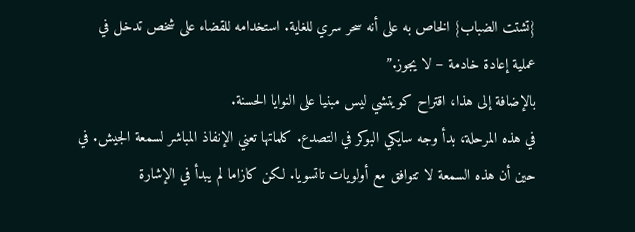{تشتت الضباب} الخاص به على أنه سحر سري للغاية. استخدامه للقضاء على شخص تدخل في عملية إعادة خادمة – لا يجوز.”
بالإضافة إلى هذا، اقتراح كويتشي ليس مبنيا على النوايا الحسنة.
في هذه المرحلة، بدأ وجه سايكي البوكر في التصدع. كلماتها تعني الإنفاذ المباشر لسمعة الجيش. في حين أن هذه السمعة لا تتوافق مع أولويات تاتسويا. لكن كازاما لم يبدأ في الإشارة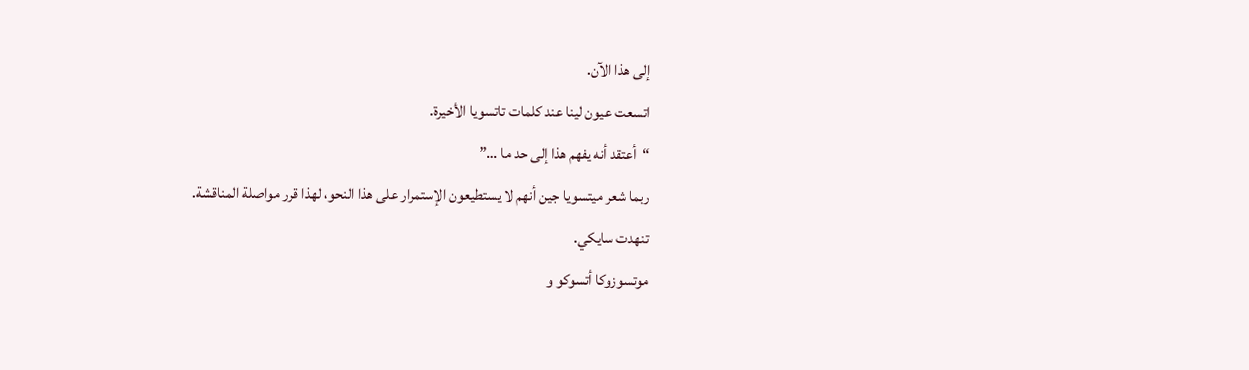إلى هذا الآن.
اتسعت عيون لينا عند كلمات تاتسويا الأخيرة.
“أعتقد أنه يفهم هذا إلى حد ما …”
ربما شعر ميتسويا جين أنهم لا يستطيعون الإستمرار على هذا النحو، لهذا قرر مواصلة المناقشة.
تنهدت سايكي.
موتسوزوكا أتسوكو و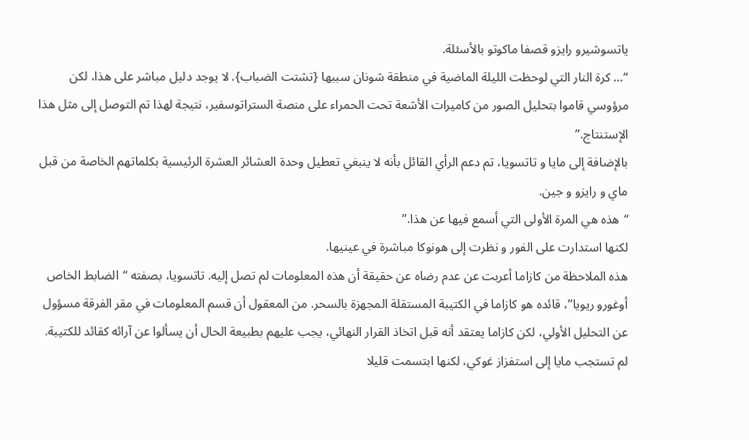ياتسوشيرو رايزو قصفا ماكوتو بالأسئلة.
“… كرة النار التي لوحظت الليلة الماضية في منطقة شونان سببها {تشتت الضباب}. لا يوجد دليل مباشر على هذا، لكن مرؤوسي قاموا بتحليل الصور من كاميرات الأشعة تحت الحمراء على منصة الستراتوسفير، نتيجة لهذا تم التوصل إلى مثل هذا الإستنتاج.”
بالإضافة إلى مايا و تاتسويا، تم دعم الرأي القائل بأنه لا ينبغي تعطيل وحدة العشائر العشرة الرئيسية بكلماتهم الخاصة من قبل ماي و رايزو و جين.
“هذه هي المرة الأولى التي أسمع فيها عن هذا.”
لكنها استدارت على الفور و نظرت إلى هونوكا مباشرة في عينيها.
هذه الملاحظة من كازاما أعربت عن عدم رضاه عن حقيقة أن هذه المعلومات لم تصل إليه. تاتسويا، بصفته “الضابط الخاص أوغورو ريويا”، قائده هو كازاما في الكتيبة المستقلة المجهزة بالسحر. من المعقول أن قسم المعلومات في مقر الفرقة مسؤول عن التحليل الأولي، لكن كازاما يعتقد أنه قبل اتخاذ القرار النهائي، يجب عليهم بطبيعة الحال أن يسألوا عن آرائه كقائد للكتيبة.
لم تستجب مايا إلى استفزاز غوكي، لكنها ابتسمت قليلا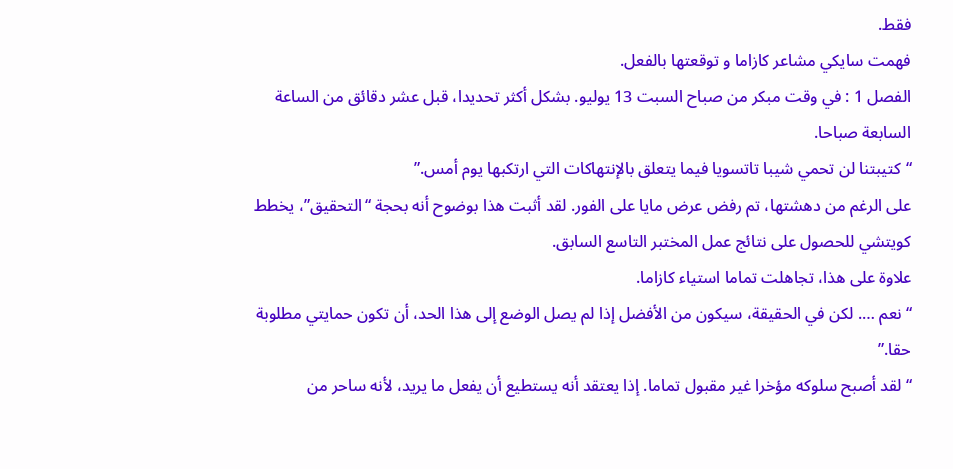فقط.
فهمت سايكي مشاعر كازاما و توقعتها بالفعل.
الفصل 1 : في وقت مبكر من صباح السبت 13 يوليو. بشكل أكثر تحديدا، قبل عشر دقائق من الساعة السابعة صباحا.
“كتيبتنا لن تحمي شيبا تاتسويا فيما يتعلق بالإنتهاكات التي ارتكبها يوم أمس.”
على الرغم من دهشتها، تم رفض عرض مايا على الفور. لقد أثبت هذا بوضوح أنه بحجة “التحقيق”، يخطط كويتشي للحصول على نتائج عمل المختبر التاسع السابق.
علاوة على هذا، تجاهلت تماما استياء كازاما.
“نعم …. لكن في الحقيقة، سيكون من الأفضل إذا لم يصل الوضع إلى هذا الحد، أن تكون حمايتي مطلوبة حقا.”
“لقد أصبح سلوكه مؤخرا غير مقبول تماما. إذا يعتقد أنه يستطيع أن يفعل ما يريد، لأنه ساحر من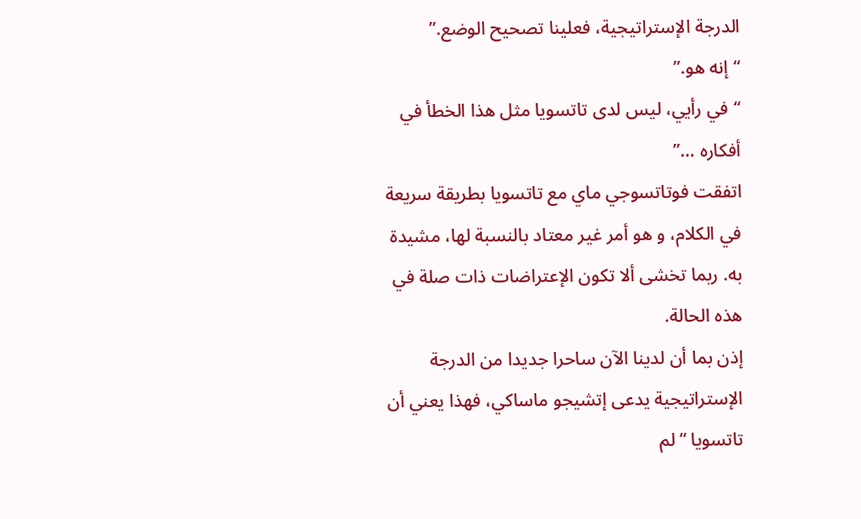الدرجة الإستراتيجية، فعلينا تصحيح الوضع.”
“إنه هو.”
“في رأيي، ليس لدى تاتسويا مثل هذا الخطأ في أفكاره …”
اتفقت فوتاتسوجي ماي مع تاتسويا بطريقة سريعة في الكلام، و هو أمر غير معتاد بالنسبة لها، مشيدة به. ربما تخشى ألا تكون الإعتراضات ذات صلة في هذه الحالة.
إذن بما أن لدينا الآن ساحرا جديدا من الدرجة الإستراتيجية يدعى إتشيجو ماساكي، فهذا يعني أن تاتسويا “لم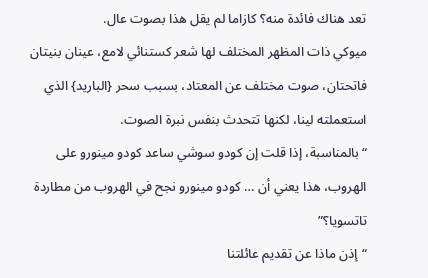تعد هناك فائدة منه؟ كازاما لم يقل هذا بصوت عال.
ميوكي ذات المظهر المختلف لها شعر كستنائي لامع، عينان بنيتان فاتحتان، صوت مختلف عن المعتاد، بسبب سحر {الباريد} الذي استعملته لينا، لكنها تتحدث بنفس نبرة الصوت.
“بالمناسبة، إذا قلت إن كودو سوشي ساعد كودو مينورو على الهروب، هذا يعني أن … كودو مينورو نجح في الهروب من مطاردة تاتسويا؟”
“إذن ماذا عن تقديم عائلتنا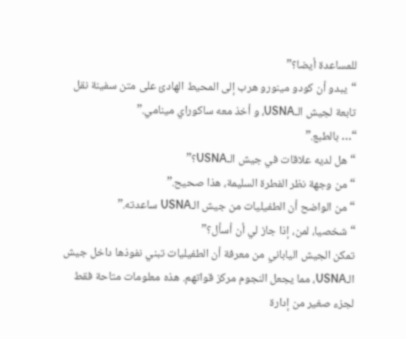للمساعدة أيضا؟”
“يبدو أن كودو مينورو هرب إلى المحيط الهادئ على متن سفينة نقل تابعة لجيش الـUSNA، و أخذ معه ساكوراي مينامي.”
“… بالطبع.”
“هل لديه علاقات في جيش الـUSNA؟”
“من وجهة نظر الفطرة السليمة، هذا صحيح.”
“من الواضح أن الطفيليات من جيش الـUSNA ساعدته.”
“شخصيا، لمن، إذا جاز لي أن أسأل؟”
تمكن الجيش الياباني من معرفة أن الطفيليات تبني نفوذها داخل جيش الـUSNA، مما يجعل النجوم مركز قواتهم. هذه معلومات متاحة فقط لجزء صغير من إدارة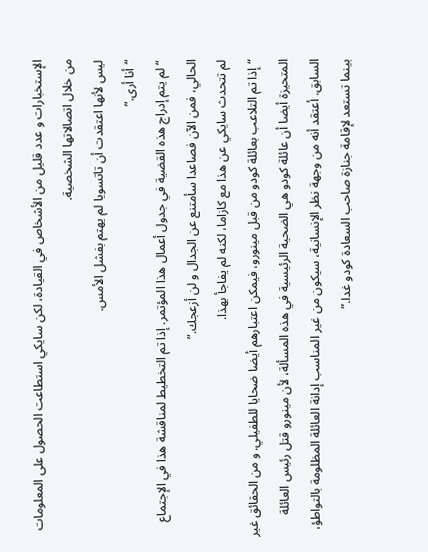الإستخبارات و عدد قليل من الأشخاص في القيادة، لكن سايكي استطاعت الحصول على المعلومات من خلال اتصالاتها الشخصية.
ليس لأنها اعتقدت أن تاتسويا لم يهتم بفشل الأمس.
“أنا أرى.”
“لم يتم إدراج هذه القضية في جدول أعمال هذا المؤتمر. إذا تم التخطيط لمناقشة هذا في الإجتماع الحالي، فمن الآن فصاعدا سأمتنع عن الجدال و لن أزعجك.”
لم تتحدث سايكي عن هذا مع كازاما، لكنه لم يفاجأ بهذا.
“إذا تم التلاعب بعائلة كودو من قبل مينورو، فيمكن اعتبارهم أيضا ضحايا للطفيلي. و من الحقائق غير المتحيزة أيضا أن عائلة كودو هي الضحية الرئيسية في هذه المسألة، لأن مينورو قتل رئيس العائلة السابق. أعتقد أنه من وجهة نظر الإنسانية، سيكون من غير المناسب إدانة العائلة المظلومة بالتواطؤ، بينما تستعد لإقامة جنازة صاحب السعادة كودو غدا.”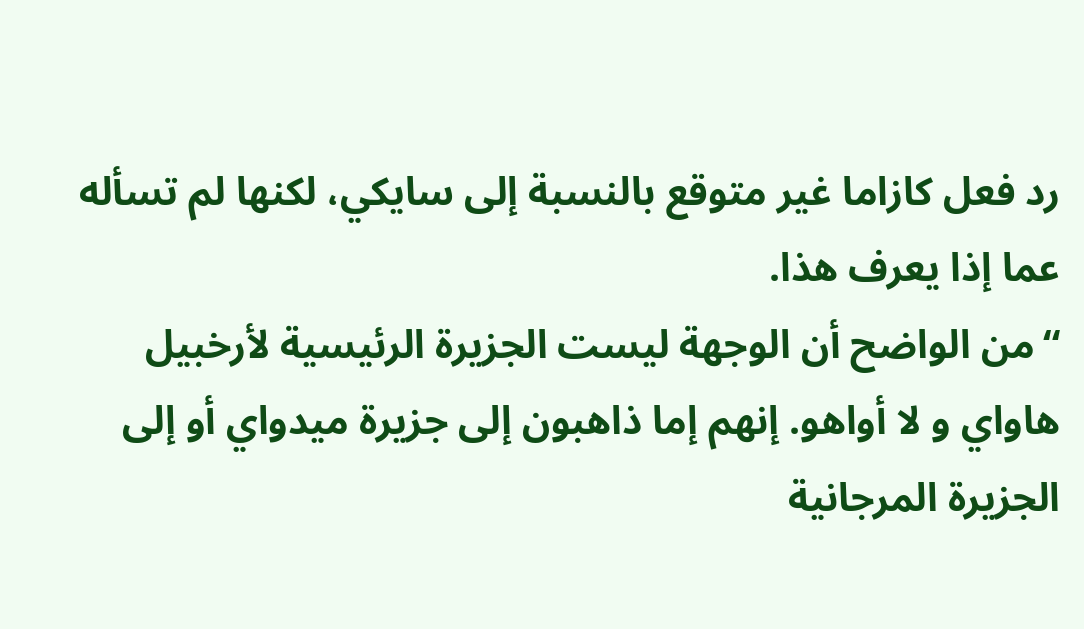رد فعل كازاما غير متوقع بالنسبة إلى سايكي، لكنها لم تسأله عما إذا يعرف هذا.
“من الواضح أن الوجهة ليست الجزيرة الرئيسية لأرخبيل هاواي و لا أواهو. إنهم إما ذاهبون إلى جزيرة ميدواي أو إلى الجزيرة المرجانية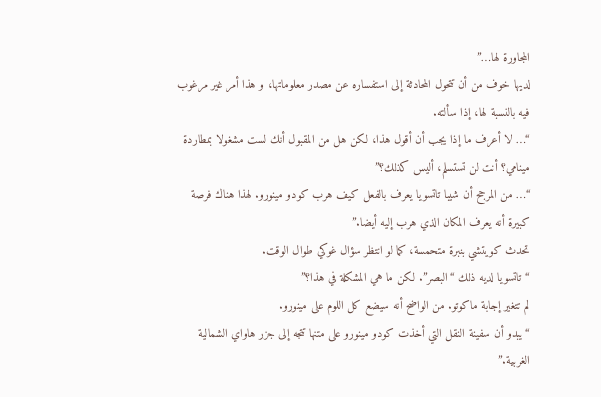المجاورة لها…”
لديها خوف من أن تتحول المحادثة إلى استفساره عن مصدر معلوماتها، و هذا أمر غير مرغوب فيه بالنسبة لها، إذا سألته.
“… لا أعرف ما إذا يجب أن أقول هذا، لكن هل من المقبول أنك لست مشغولا بمطاردة مينامي؟ أنت لن تستسلم، أليس كذلك؟”
“… من المرجح أن شيبا تاتسويا يعرف بالفعل كيف هرب كودو مينورو. لهذا هناك فرصة كبيرة أنه يعرف المكان الذي هرب إليه أيضا.”
تحدث كويتشي بنبرة متحمسة، كما لو انتظر سؤال غوكي طوال الوقت.
“تاتسويا لديه ذلك “البصر”. لكن ما هي المشكلة في هذا؟”
لم تتغير إجابة ماكوتو. من الواضح أنه سيضع كل اللوم على مينورو.
“يبدو أن سفينة النقل التي أخذت كودو مينورو على متنها تتجه إلى جزر هاواي الشمالية الغربية.”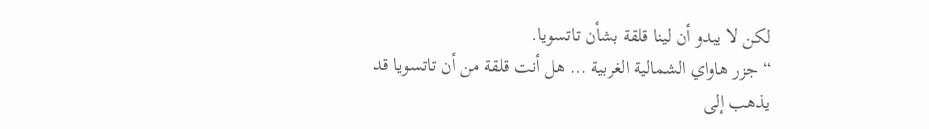لكن لا يبدو أن لينا قلقة بشأن تاتسويا.
“جزر هاواي الشمالية الغربية … هل أنت قلقة من أن تاتسويا قد يذهب إلى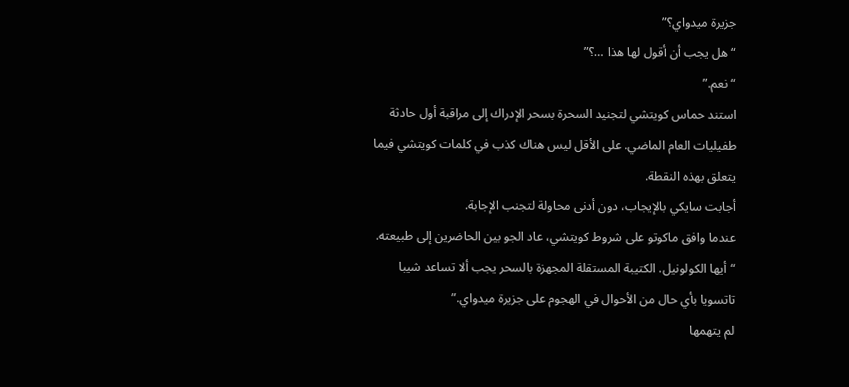جزيرة ميدواي؟”
“هل يجب أن أقول لها هذا …؟”
“نعم.”
استند حماس كويتشي لتجنيد السحرة بسحر الإدراك إلى مراقبة أول حادثة طفيليات العام الماضي. على الأقل ليس هناك كذب في كلمات كويتشي فيما يتعلق بهذه النقطة.
أجابت سايكي بالإيجاب، دون أدنى محاولة لتجنب الإجابة.
عندما وافق ماكوتو على شروط كويتشي، عاد الجو بين الحاضرين إلى طبيعته.
“أيها الكولونيل. الكتيبة المستقلة المجهزة بالسحر يجب ألا تساعد شيبا تاتسويا بأي حال من الأحوال في الهجوم على جزيرة ميدواي.”
لم يتهمها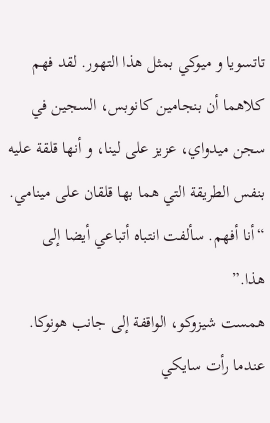تاتسويا و ميوكي بمثل هذا التهور. لقد فهم كلاهما أن بنجامين كانوبس، السجين في سجن ميدواي، عزيز على لينا، و أنها قلقة عليه بنفس الطريقة التي هما بها قلقان على مينامي.
“أنا أفهم. سألفت انتباه أتباعي أيضا إلى هذا.”
همست شيزوكو، الواقفة إلى جانب هونوكا.
عندما رأت سايكي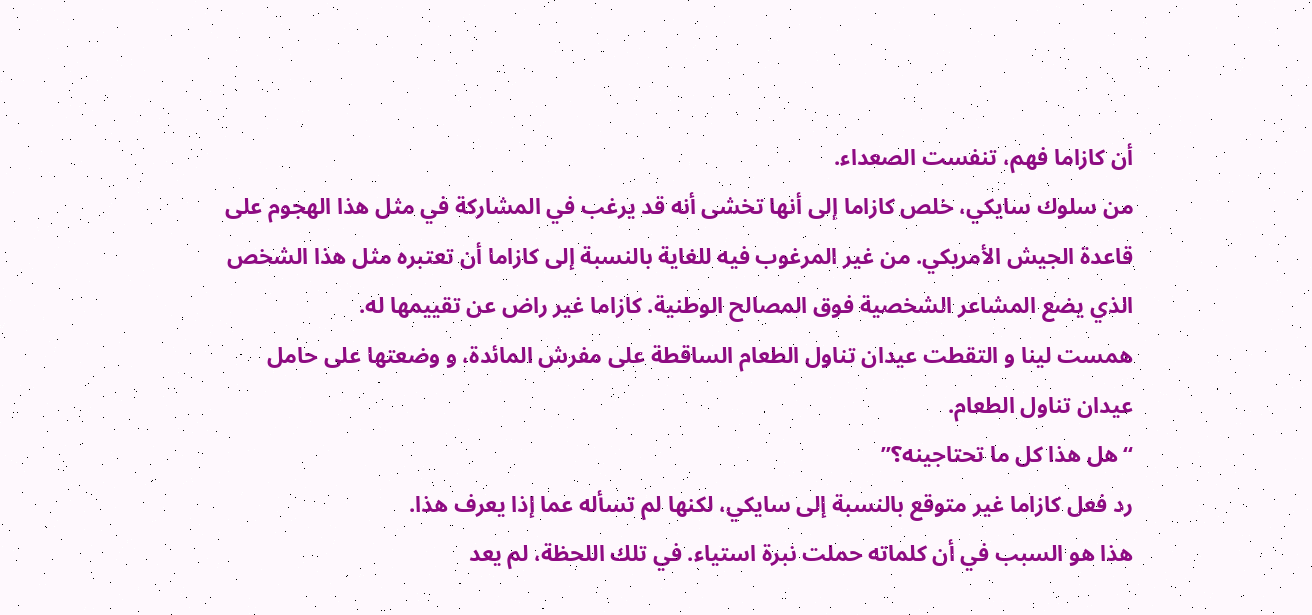أن كازاما فهم، تنفست الصعداء.
من سلوك سايكي، خلص كازاما إلى أنها تخشى أنه قد يرغب في المشاركة في مثل هذا الهجوم على قاعدة الجيش الأمريكي. من غير المرغوب فيه للغاية بالنسبة إلى كازاما أن تعتبره مثل هذا الشخص الذي يضع المشاعر الشخصية فوق المصالح الوطنية. كازاما غير راض عن تقييمها له.
همست لينا و التقطت عيدان تناول الطعام الساقطة على مفرش المائدة، و وضعتها على حامل عيدان تناول الطعام.
“هل هذا كل ما تحتاجينه؟”
رد فعل كازاما غير متوقع بالنسبة إلى سايكي، لكنها لم تسأله عما إذا يعرف هذا.
هذا هو السبب في أن كلماته حملت نبرة استياء. في تلك اللحظة، لم يعد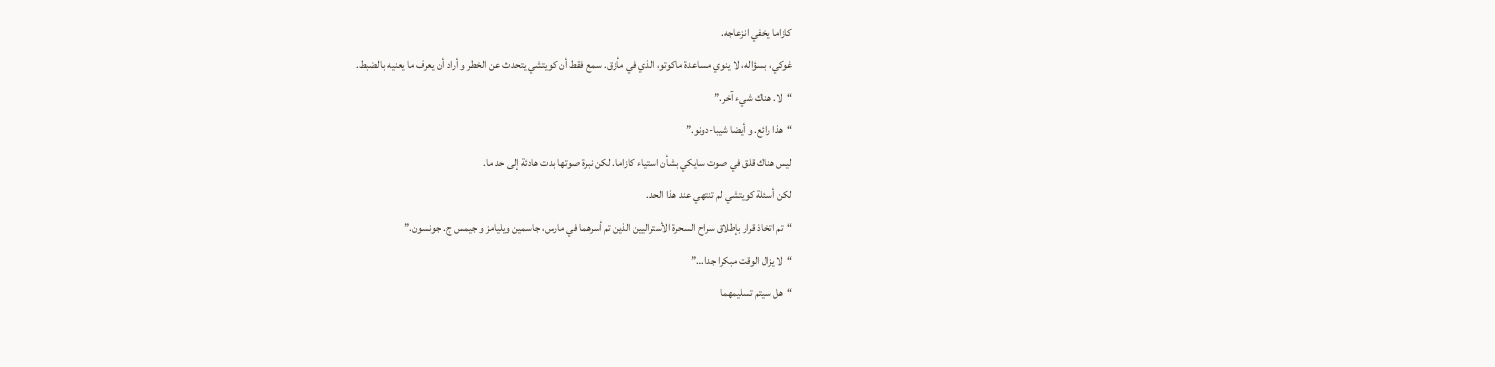كازاما يخفي انزعاجه.
غوكي، بسؤاله، لا ينوي مساعدة ماكوتو، الذي في مأزق. سمع فقط أن كويتشي يتحدث عن الخطر و أراد أن يعرف ما يعنيه بالضبط.
“لا. هناك شيء آخر.”
“هذا رائع. و أيضا شيبا-دونو.”
ليس هناك قلق في صوت سايكي بشأن استياء كازاما. لكن نبرة صوتها بدت هادئة إلى حد ما.
لكن أسئلة كويتشي لم تنتهي عند هذا الحد.
“تم اتخاذ قرار بإطلاق سراح السحرة الأستراليين الذين تم أسرهما في مارس، جاسمين ويليامز و جيمس ج. جونسون.”
“لا يزال الوقت مبكرا جدا…”
“هل سيتم تسليمهما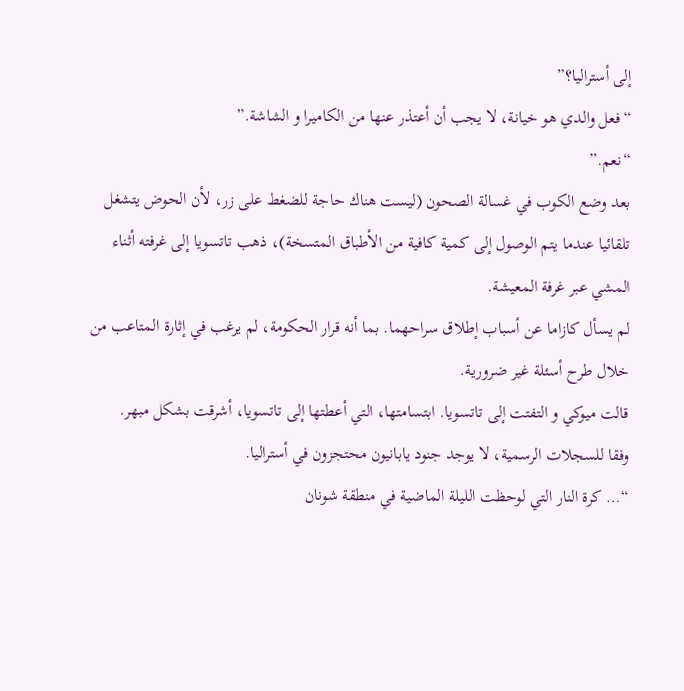إلى أستراليا؟”
“فعل والدي هو خيانة، لا يجب أن أعتذر عنها من الكاميرا و الشاشة.”
“نعم.”
بعد وضع الكوب في غسالة الصحون (ليست هناك حاجة للضغط على زر، لأن الحوض يتشغل تلقائيا عندما يتم الوصول إلى كمية كافية من الأطباق المتسخة)، ذهب تاتسويا إلى غرفته أثناء المشي عبر غرفة المعيشة.
لم يسأل كازاما عن أسباب إطلاق سراحهما. بما أنه قرار الحكومة، لم يرغب في إثارة المتاعب من خلال طرح أسئلة غير ضرورية.
قالت ميوكي و التفتت إلى تاتسويا. ابتسامتها، التي أعطتها إلى تاتسويا، أشرقت بشكل مبهر.
وفقا للسجلات الرسمية، لا يوجد جنود يابانيون محتجزون في أستراليا.
“… كرة النار التي لوحظت الليلة الماضية في منطقة شونان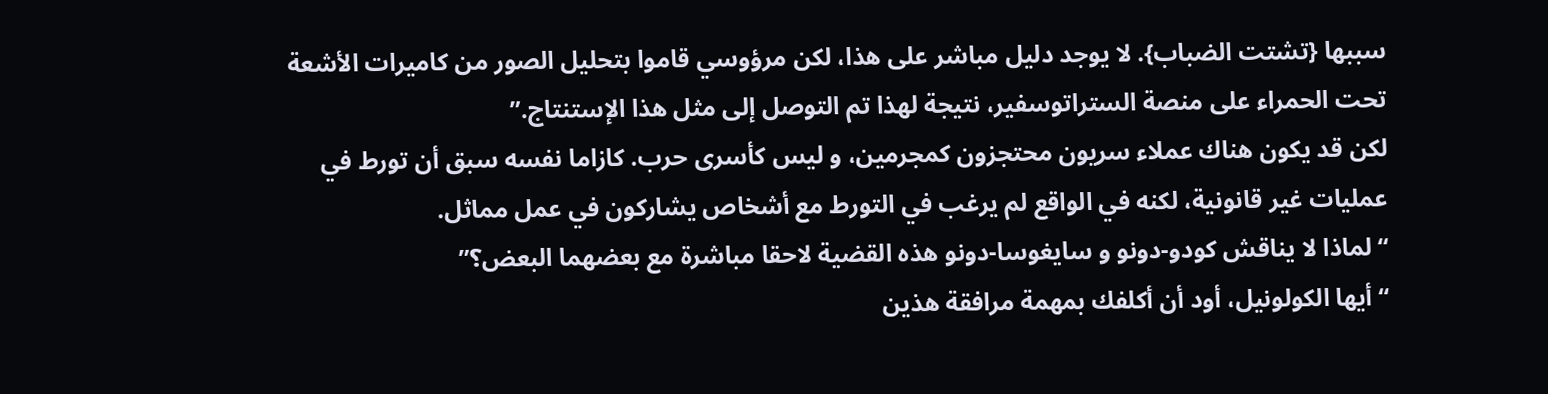سببها {تشتت الضباب}. لا يوجد دليل مباشر على هذا، لكن مرؤوسي قاموا بتحليل الصور من كاميرات الأشعة تحت الحمراء على منصة الستراتوسفير، نتيجة لهذا تم التوصل إلى مثل هذا الإستنتاج.”
لكن قد يكون هناك عملاء سريون محتجزون كمجرمين، و ليس كأسرى حرب. كازاما نفسه سبق أن تورط في عمليات غير قانونية، لكنه في الواقع لم يرغب في التورط مع أشخاص يشاركون في عمل مماثل.
“لماذا لا يناقش كودو-دونو و سايغوسا-دونو هذه القضية لاحقا مباشرة مع بعضهما البعض؟”
“أيها الكولونيل، أود أن أكلفك بمهمة مرافقة هذين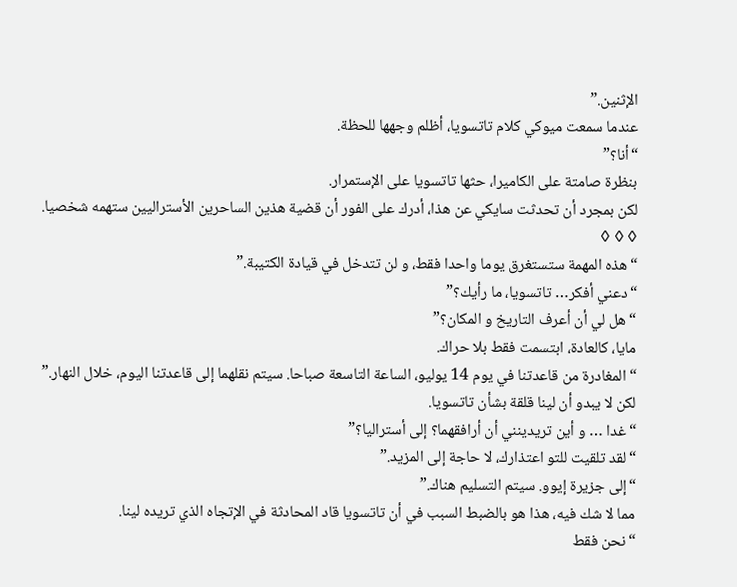الإثنين.”
عندما سمعت ميوكي كلام تاتسويا، أظلم وجهها للحظة.
“أنا؟”
بنظرة صامتة على الكاميرا، حثها تاتسويا على الإستمرار.
لكن بمجرد أن تحدثت سايكي عن هذا، أدرك على الفور أن قضية هذين الساحرين الأستراليين ستهمه شخصيا.
◊ ◊ ◊
“هذه المهمة ستستغرق يوما واحدا فقط، و لن تتدخل في قيادة الكتيبة.”
“دعني أفكر… تاتسويا، ما رأيك؟”
“هل لي أن أعرف التاريخ و المكان؟”
مايا، كالعادة، ابتسمت فقط بلا حراك.
“المغادرة من قاعدتنا في يوم 14 يوليو، الساعة التاسعة صباحا. سيتم نقلهما إلى قاعدتنا اليوم، خلال النهار.”
لكن لا يبدو أن لينا قلقة بشأن تاتسويا.
“غدا … و أين تريدينني أن أرافقهما؟ إلى أستراليا؟”
“لقد تلقيت للتو اعتذارك، لا حاجة إلى المزيد.”
“إلى جزيرة إيوو. سيتم التسليم هناك.”
مما لا شك فيه، هذا هو بالضبط السبب في أن تاتسويا قاد المحادثة في الإتجاه الذي تريده لينا.
“نحن فقط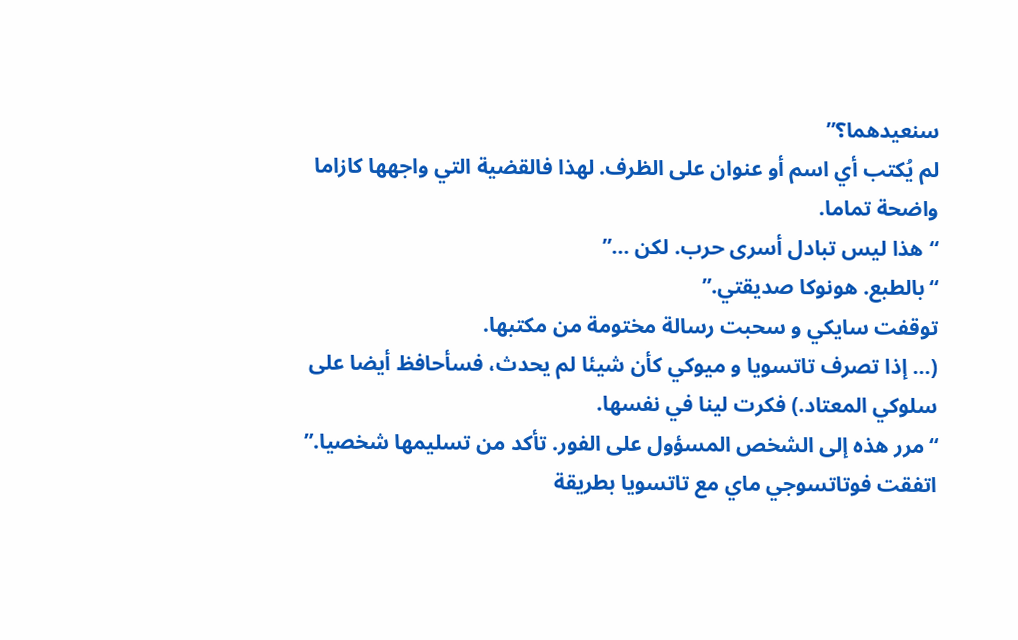سنعيدهما؟”
لم يُكتب أي اسم أو عنوان على الظرف. لهذا فالقضية التي واجهها كازاما واضحة تماما.
“هذا ليس تبادل أسرى حرب. لكن …”
“بالطبع. هونوكا صديقتي.”
توقفت سايكي و سحبت رسالة مختومة من مكتبها.
(… إذا تصرف تاتسويا و ميوكي كأن شيئا لم يحدث، فسأحافظ أيضا على سلوكي المعتاد.) فكرت لينا في نفسها.
“مرر هذه إلى الشخص المسؤول على الفور. تأكد من تسليمها شخصيا.”
اتفقت فوتاتسوجي ماي مع تاتسويا بطريقة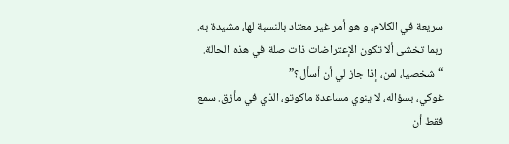سريعة في الكلام، و هو أمر غير معتاد بالنسبة لها، مشيدة به. ربما تخشى ألا تكون الإعتراضات ذات صلة في هذه الحالة.
“شخصيا، لمن، إذا جاز لي أن أسأل؟”
غوكي، بسؤاله، لا ينوي مساعدة ماكوتو، الذي في مأزق. سمع فقط أن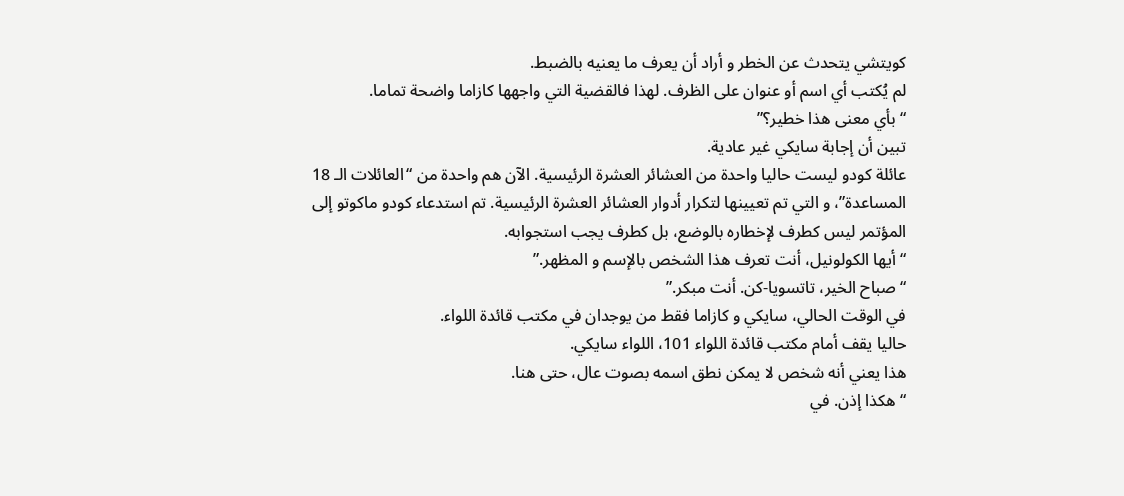كويتشي يتحدث عن الخطر و أراد أن يعرف ما يعنيه بالضبط.
لم يُكتب أي اسم أو عنوان على الظرف. لهذا فالقضية التي واجهها كازاما واضحة تماما.
“بأي معنى هذا خطير؟”
تبين أن إجابة سايكي غير عادية.
عائلة كودو ليست حاليا واحدة من العشائر العشرة الرئيسية. الآن هم واحدة من “العائلات الـ 18 المساعدة”، و التي تم تعيينها لتكرار أدوار العشائر العشرة الرئيسية. تم استدعاء كودو ماكوتو إلى المؤتمر ليس كطرف لإخطاره بالوضع، بل كطرف يجب استجوابه.
“أيها الكولونيل، أنت تعرف هذا الشخص بالإسم و المظهر.”
“صباح الخير، تاتسويا-كن. أنت مبكر.”
في الوقت الحالي، سايكي و كازاما فقط من يوجدان في مكتب قائدة اللواء.
حاليا يقف أمام مكتب قائدة اللواء 101، اللواء سايكي.
هذا يعني أنه شخص لا يمكن نطق اسمه بصوت عال، حتى هنا.
“هكذا إذن. في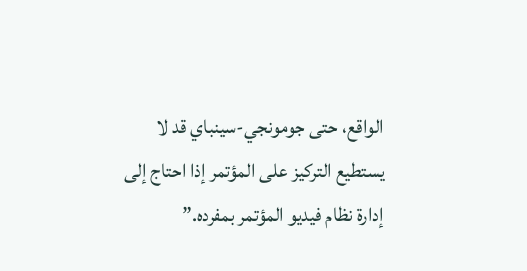الواقع، حتى جومونجي-سينباي قد لا يستطيع التركيز على المؤتمر إذا احتاج إلى إدارة نظام فيديو المؤتمر بمفرده.”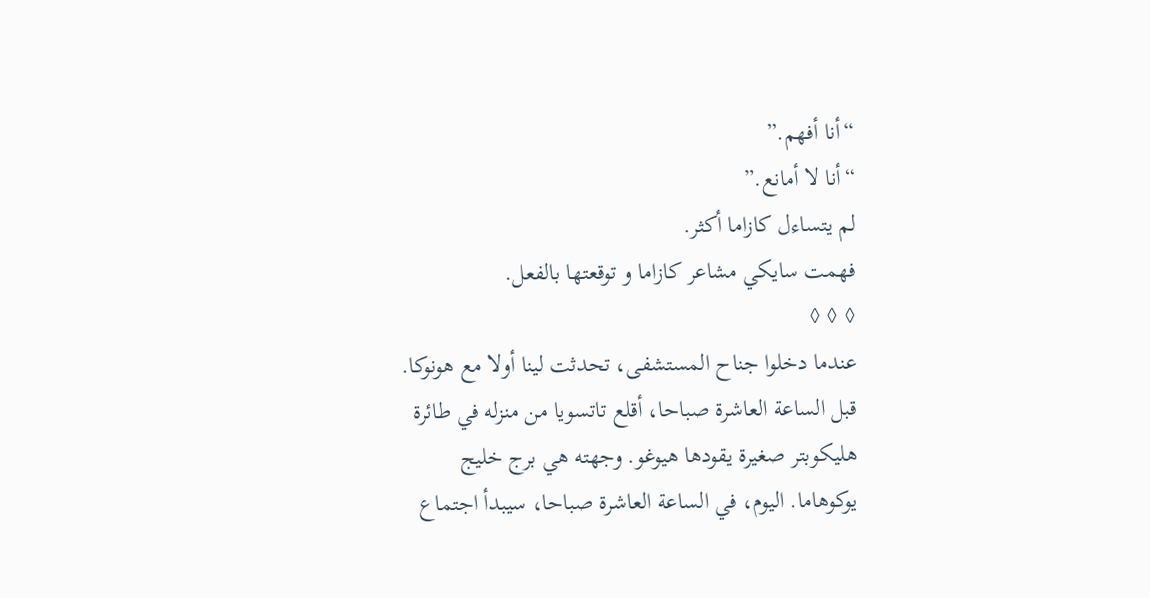“أنا أفهم.”
“أنا لا أمانع.”
لم يتساءل كازاما أكثر.
فهمت سايكي مشاعر كازاما و توقعتها بالفعل.
◊ ◊ ◊
عندما دخلوا جناح المستشفى، تحدثت لينا أولا مع هونوكا.
قبل الساعة العاشرة صباحا، أقلع تاتسويا من منزله في طائرة هليكوبتر صغيرة يقودها هيوغو. وجهته هي برج خليج يوكوهاما. اليوم، في الساعة العاشرة صباحا، سيبدأ اجتماع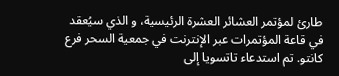طارئ لمؤتمر العشائر العشرة الرئيسية، و الذي سيُعقد في قاعة المؤتمرات عبر الإنترنت في جمعية السحر فرع كانتو. تم استدعاء تاتسويا إلى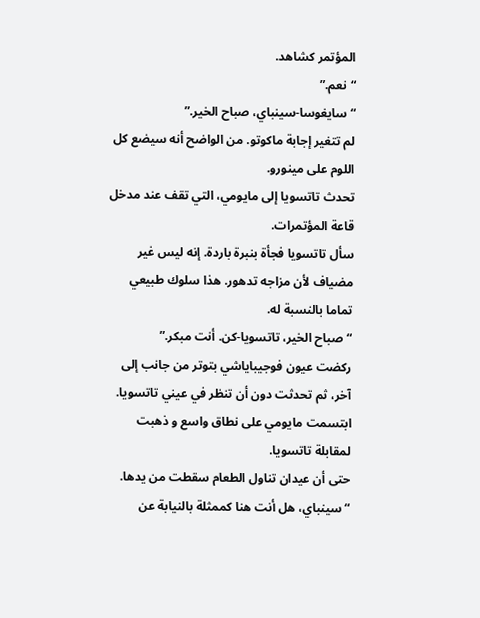المؤتمر كشاهد.
“نعم.”
“سايغوسا-سينباي، صباح الخير.”
لم تتغير إجابة ماكوتو. من الواضح أنه سيضع كل اللوم على مينورو.
تحدث تاتسويا إلى مايومي، التي تقف عند مدخل قاعة المؤتمرات.
سأل تاتسويا فجأة بنبرة باردة. إنه ليس غير مضياف لأن مزاجه تدهور. هذا سلوك طبيعي تماما بالنسبة له.
“صباح الخير، تاتسويا-كن. أنت مبكر.”
ركضت عيون فوجيباياشي بتوتر من جانب إلى آخر، ثم تحدثت دون أن تنظر في عيني تاتسويا.
ابتسمت مايومي على نطاق واسع و ذهبت لمقابلة تاتسويا.
حتى أن عيدان تناول الطعام سقطت من يدها.
“سينباي، هل أنت هنا كممثلة بالنيابة عن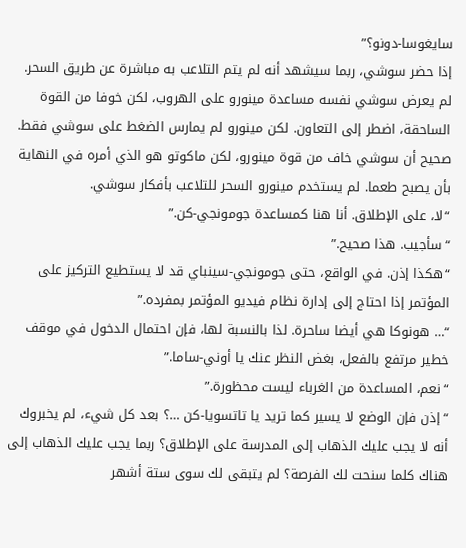سايغوسا-دونو؟”
إذا حضر سوشي، ربما سيشهد أنه لم يتم التلاعب به مباشرة عن طريق السحر. لم يعرض سوشي نفسه مساعدة مينورو على الهروب، لكن خوفا من القوة الساحقة، اضطر إلى التعاون. لكن مينورو لم يمارس الضغط على سوشي فقط. صحيح أن سوشي خاف من قوة مينورو، لكن ماكوتو هو الذي أمره في النهاية بأن يصبح طعما. لم يستخدم مينورو السحر للتلاعب بأفكار سوشي.
“لا، على الإطلاق. أنا هنا كمساعدة جومونجي-كن.”
“سأجيب. هذا صحيح.”
“هكذا إذن. في الواقع، حتى جومونجي-سينباي قد لا يستطيع التركيز على المؤتمر إذا احتاج إلى إدارة نظام فيديو المؤتمر بمفرده.”
“… هونوكا هي أيضا ساحرة. لذا بالنسبة لها، فإن احتمال الدخول في موقف خطير مرتفع بالفعل، بغض النظر عنك يا أوني-ساما.”
“نعم، المساعدة من الغرباء ليست محظورة.”
“إذن فإن الوضع لا يسير كما تريد يا تاتسويا-كن …؟ بعد كل شيء، لم يخبروك أنه لا يجب عليك الذهاب إلى المدرسة على الإطلاق؟ ربما يجب عليك الذهاب إلى هناك كلما سنحت لك الفرصة؟ لم يتبقى لك سوى ستة أشهر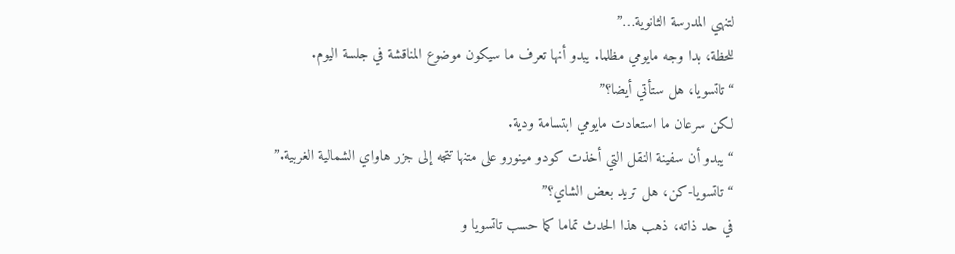لتنهي المدرسة الثانوية…”
للحظة، بدا وجه مايومي مظلما. يبدو أنها تعرف ما سيكون موضوع المناقشة في جلسة اليوم.
“تاتسويا، هل ستأتي أيضا؟”
لكن سرعان ما استعادت مايومي ابتسامة ودية.
“يبدو أن سفينة النقل التي أخذت كودو مينورو على متنها تتجه إلى جزر هاواي الشمالية الغربية.”
“تاتسويا-كن، هل تريد بعض الشاي؟”
في حد ذاته، ذهب هذا الحدث تماما كما حسب تاتسويا و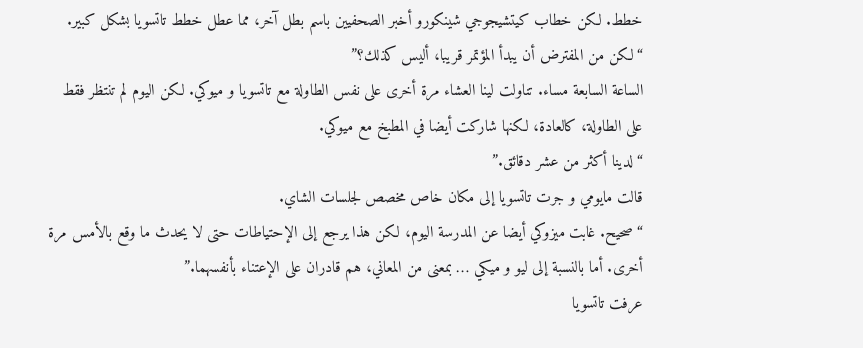خطط. لكن خطاب كيتشيجوجي شينكورو أخبر الصحفيين باسم بطل آخر، مما عطل خطط تاتسويا بشكل كبير.
“لكن من المفترض أن يبدأ المؤتمر قريبا، أليس كذلك؟”
الساعة السابعة مساء. تناولت لينا العشاء مرة أخرى على نفس الطاولة مع تاتسويا و ميوكي. لكن اليوم لم تنتظر فقط على الطاولة، كالعادة، لكنها شاركت أيضا في المطبخ مع ميوكي.
“لدينا أكثر من عشر دقائق.”
قالت مايومي و جرت تاتسويا إلى مكان خاص مخصص لجلسات الشاي.
“صحيح. غابت ميزوكي أيضا عن المدرسة اليوم، لكن هذا يرجع إلى الإحتياطات حتى لا يحدث ما وقع بالأمس مرة أخرى. أما بالنسبة إلى ليو و ميكي … بمعنى من المعاني، هم قادران على الإعتناء بأنفسهما.”
عرفت تاتسويا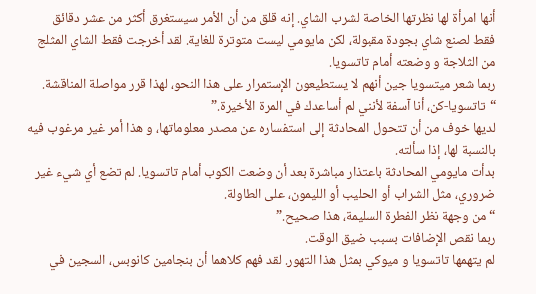أنها امرأة لها نظرتها الخاصة لشرب الشاي. إنه قلق من أن الأمر سيستغرق أكثر من عشر دقائق فقط لصنع شاي بجودة مقبولة، لكن مايومي ليست متوترة للغاية. لقد أخرجت فقط الشاي المثلج من الثلاجة و وضعته أمام تاتسويا.
ربما شعر ميتسويا جين أنهم لا يستطيعون الإستمرار على هذا النحو، لهذا قرر مواصلة المناقشة.
“تاتسويا-كن، أنا آسفة لأنني لم أساعدك في المرة الأخيرة.”
لديها خوف من أن تتحول المحادثة إلى استفساره عن مصدر معلوماتها، و هذا أمر غير مرغوب فيه بالنسبة لها، إذا سألته.
بدأت مايومي المحادثة باعتذار مباشرة بعد أن وضعت الكوب أمام تاتسويا. لم تضع أي شيء غير ضروري، مثل الشراب أو الحليب أو الليمون، على الطاولة.
“من وجهة نظر الفطرة السليمة، هذا صحيح.”
ربما نقص الإضافات بسبب ضيق الوقت.
لم يتهمها تاتسويا و ميوكي بمثل هذا التهور. لقد فهم كلاهما أن بنجامين كانوبس، السجين في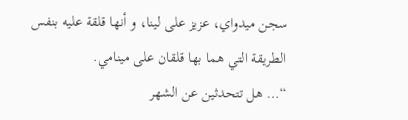سجن ميدواي، عزيز على لينا، و أنها قلقة عليه بنفس الطريقة التي هما بها قلقان على مينامي.
“… هل تتحدثين عن الشهر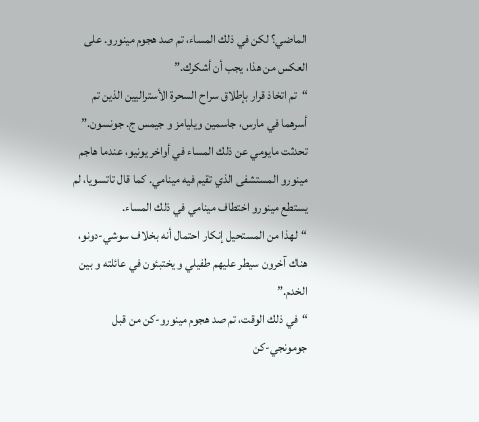الماضي؟ لكن في ذلك المساء، تم صد هجوم مينورو. على العكس من هذا، يجب أن أشكرك.”
“تم اتخاذ قرار بإطلاق سراح السحرة الأستراليين الذين تم أسرهما في مارس، جاسمين ويليامز و جيمس ج. جونسون.”
تحدثت مايومي عن ذلك المساء في أواخر يونيو، عندما هاجم مينورو المستشفى الذي تقيم فيه مينامي. كما قال تاتسويا، لم يستطع مينورو اختطاف مينامي في ذلك المساء.
“لهذا من المستحيل إنكار احتمال أنه بخلاف سوشي-دونو، هناك آخرون سيطر عليهم طفيلي و يختبئون في عائلته و بين الخدم.”
“في ذلك الوقت، تم صد هجوم مينورو-كن من قبل جومونجي-كن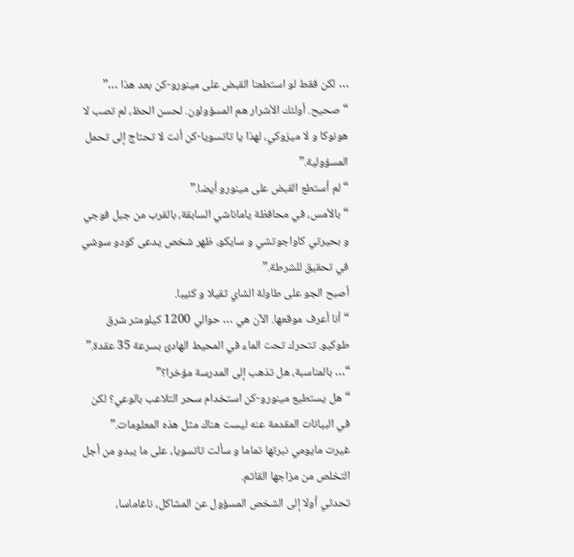… لكن فقط لو استطعنا القبض على مينورو-كن بعد هذا …”
“صحيح. أولئك الأشرار هم المسؤولون. لحسن الحظ، لم تصب لا هونوكا و لا ميزوكي، لهذا يا تاتسويا-كن أنت لا تحتاج إلى تحمل المسؤولية.”
“لم أستطع القبض على مينورو أيضا.”
“بالأمس، في محافظة ياماناشي السابقة، بالقرب من جبل فوجي و بحيرتي كاواجوتشي و سايكو، ظهر شخص يدعى كودو سوشي في تحقيق للشرطة.”
أصبح الجو على طاولة الشاي ثقيلا و كئيبا.
“أنا أعرف موقعها. الآن هي … حوالي 1200 كيلومتر شرق طوكيو. تتحرك تحت الماء في المحيط الهادئ بسرعة 35 عقدة.”
“… بالمناسبة، هل تذهب إلى المدرسة مؤخرا؟”
“هل يستطيع مينورو-كن استخدام سحر التلاعب بالوعي؟ لكن في البيانات المقدمة عنه ليست هناك مثل هذه المعلومات.”
غيرت مايومي نبرتها تماما و سألت تاتسويا، على ما يبدو من أجل التخلص من مزاجها القاتم.
تحدثي أولا إلى الشخص المسؤول عن المشاكل، ناغاماسا،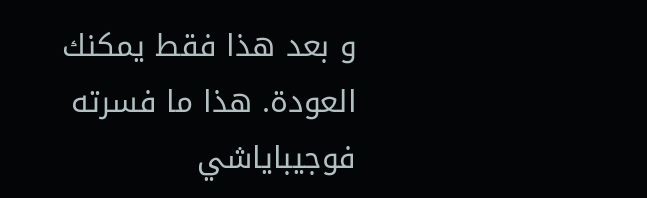و بعد هذا فقط يمكنك العودة. هذا ما فسرته فوجيباياشي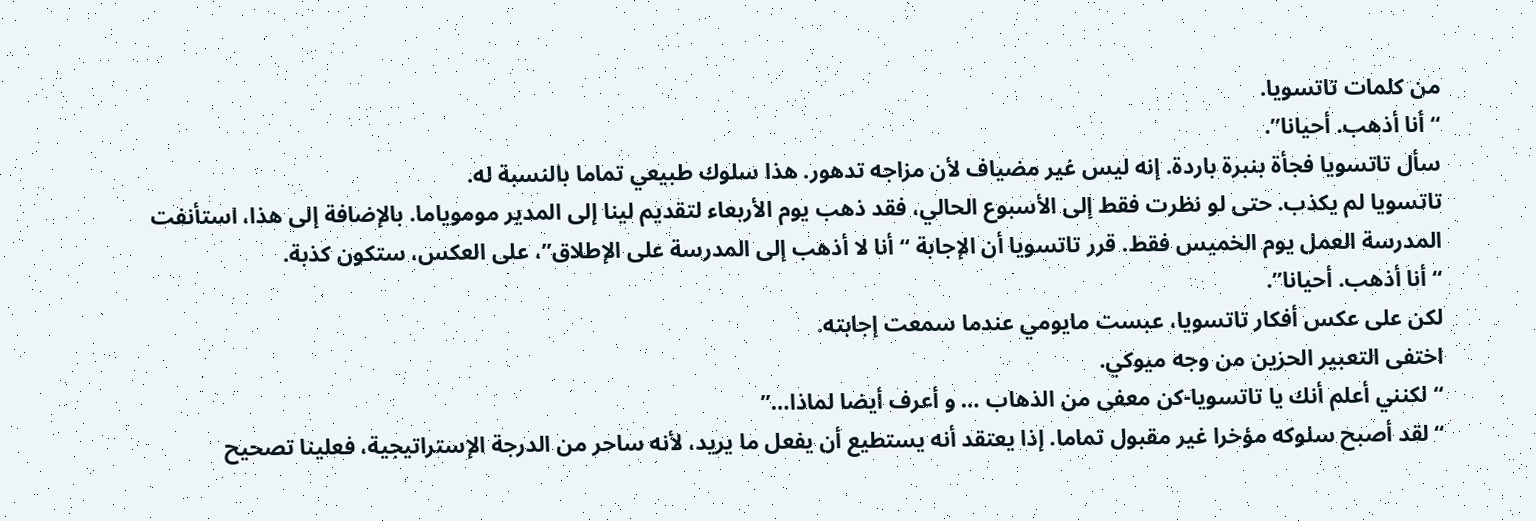من كلمات تاتسويا.
“أنا أذهب. أحيانا”.
سأل تاتسويا فجأة بنبرة باردة. إنه ليس غير مضياف لأن مزاجه تدهور. هذا سلوك طبيعي تماما بالنسبة له.
تاتسويا لم يكذب. حتى لو نظرت فقط إلى الأسبوع الحالي، فقد ذهب يوم الأربعاء لتقديم لينا إلى المدير موموياما. بالإضافة إلى هذا، استأنفت المدرسة العمل يوم الخميس فقط. قرر تاتسويا أن الإجابة “أنا لا أذهب إلى المدرسة على الإطلاق”، على العكس، ستكون كذبة.
“أنا أذهب. أحيانا”.
لكن على عكس أفكار تاتسويا، عبست مايومي عندما سمعت إجابته.
اختفى التعبير الحزين من وجه ميوكي.
“لكنني أعلم أنك يا تاتسويا-كن معفى من الذهاب … و أعرف أيضا لماذا…”
“لقد أصبح سلوكه مؤخرا غير مقبول تماما. إذا يعتقد أنه يستطيع أن يفعل ما يريد، لأنه ساحر من الدرجة الإستراتيجية، فعلينا تصحيح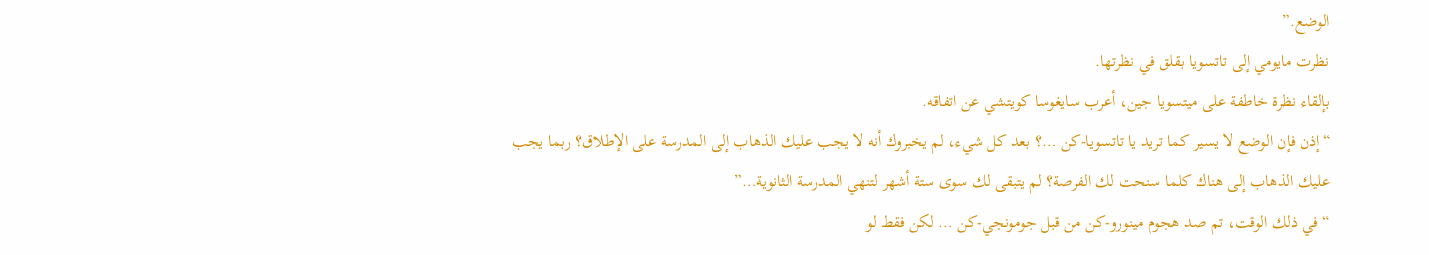الوضع.”
نظرت مايومي إلى تاتسويا بقلق في نظرتها.
بإلقاء نظرة خاطفة على ميتسويا جين، أعرب سايغوسا كويتشي عن اتفاقه.
“إذن فإن الوضع لا يسير كما تريد يا تاتسويا-كن …؟ بعد كل شيء، لم يخبروك أنه لا يجب عليك الذهاب إلى المدرسة على الإطلاق؟ ربما يجب عليك الذهاب إلى هناك كلما سنحت لك الفرصة؟ لم يتبقى لك سوى ستة أشهر لتنهي المدرسة الثانوية…”
“في ذلك الوقت، تم صد هجوم مينورو-كن من قبل جومونجي-كن … لكن فقط لو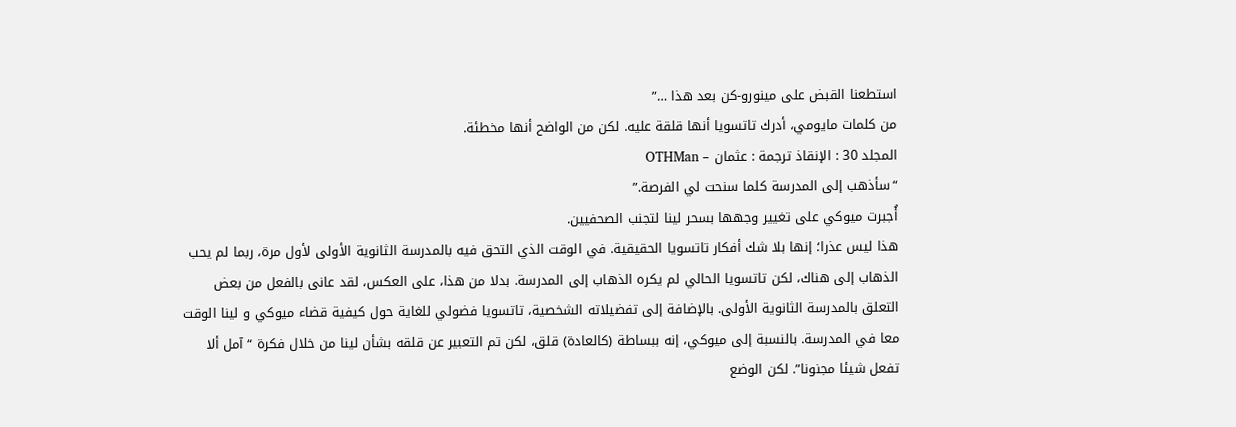استطعنا القبض على مينورو-كن بعد هذا …”
من كلمات مايومي، أدرك تاتسويا أنها قلقة عليه. لكن من الواضح أنها مخطئة.
المجلد 30 : الإنقاذ ترجمة : عثمان – OTHMan
“سأذهب إلى المدرسة كلما سنحت لي الفرصة.”
أُجبرت ميوكي على تغيير وجهها بسحر لينا لتجنب الصحفيين.
هذا ليس عذرا؛ إنها بلا شك أفكار تاتسويا الحقيقية. في الوقت الذي التحق فيه بالمدرسة الثانوية الأولى لأول مرة، ربما لم يحب الذهاب إلى هناك، لكن تاتسويا الحالي لم يكره الذهاب إلى المدرسة. بدلا من هذا، على العكس، لقد عانى بالفعل من بعض التعلق بالمدرسة الثانوية الأولى. بالإضافة إلى تفضيلاته الشخصية، تاتسويا فضولي للغاية حول كيفية قضاء ميوكي و لينا الوقت معا في المدرسة. بالنسبة إلى ميوكي، إنه ببساطة (كالعادة) قلق، لكن تم التعبير عن قلقه بشأن لينا من خلال فكرة “آمل ألا تفعل شيئا مجنونا”. لكن الوضع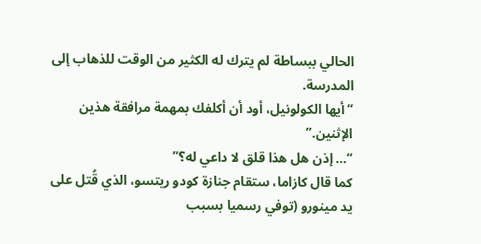الحالي ببساطة لم يترك له الكثير من الوقت للذهاب إلى المدرسة.
“أيها الكولونيل، أود أن أكلفك بمهمة مرافقة هذين الإثنين.”
“… إذن هل هذا قلق لا داعي له؟”
كما قال كازاما، ستقام جنازة كودو ريتسو، الذي قُتل على يد مينورو (توفي رسميا بسبب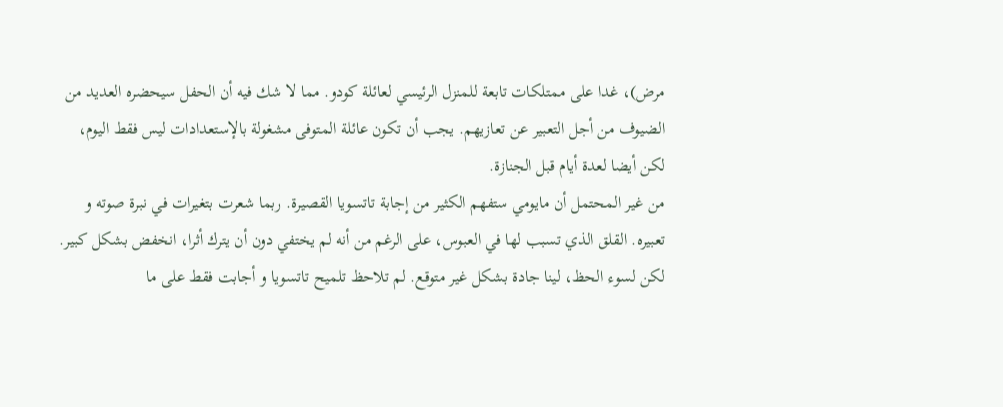مرض)، غدا على ممتلكات تابعة للمنزل الرئيسي لعائلة كودو. مما لا شك فيه أن الحفل سيحضره العديد من الضيوف من أجل التعبير عن تعازيهم. يجب أن تكون عائلة المتوفى مشغولة بالإستعدادات ليس فقط اليوم، لكن أيضا لعدة أيام قبل الجنازة.
من غير المحتمل أن مايومي ستفهم الكثير من إجابة تاتسويا القصيرة. ربما شعرت بتغيرات في نبرة صوته و تعبيره. القلق الذي تسبب لها في العبوس، على الرغم من أنه لم يختفي دون أن يترك أثرا، انخفض بشكل كبير.
لكن لسوء الحظ، لينا جادة بشكل غير متوقع. لم تلاحظ تلميح تاتسويا و أجابت فقط على ما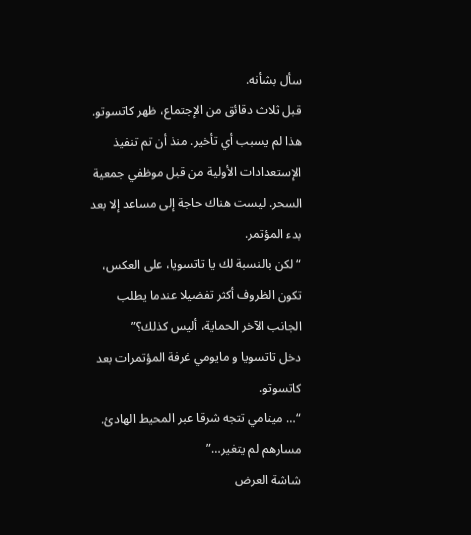سأل بشأنه.
قبل ثلاث دقائق من الإجتماع، ظهر كاتسوتو. هذا لم يسبب أي تأخير. منذ أن تم تنفيذ الإستعدادات الأولية من قبل موظفي جمعية السحر. ليست هناك حاجة إلى مساعد إلا بعد بدء المؤتمر.
“لكن بالنسبة لك يا تاتسويا، على العكس، تكون الظروف أكثر تفضيلا عندما يطلب الجانب الآخر الحماية، أليس كذلك؟”
دخل تاتسويا و مايومي غرفة المؤتمرات بعد كاتسوتو.
“… مينامي تتجه شرقا عبر المحيط الهادئ. مسارهم لم يتغير…”
شاشة العرض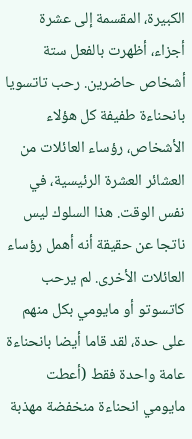الكبيرة، المقسمة إلى عشرة أجزاء، أظهرت بالفعل ستة أشخاص حاضرين. رحب تاتسويا بانحناءة طفيفة كل هؤلاء الأشخاص، رؤساء العائلات من العشائر العشرة الرئيسية، في نفس الوقت. هذا السلوك ليس ناتجا عن حقيقة أنه أهمل رؤساء العائلات الأخرى. لم يرحب كاتسوتو أو مايومي بكل منهم على حدة، لقد قاما أيضا بانحناءة عامة واحدة فقط (أعطت مايومي انحناءة منخفضة مهذبة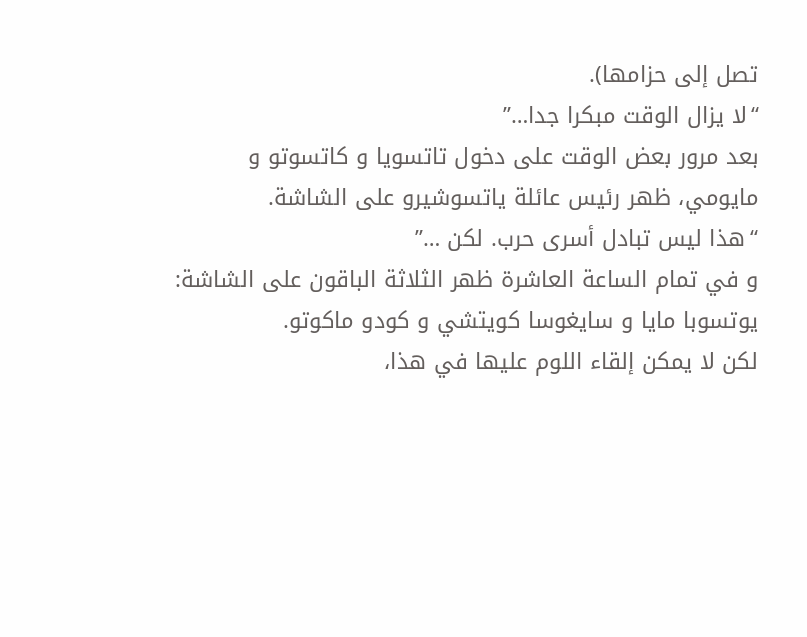تصل إلى حزامها).
“لا يزال الوقت مبكرا جدا…”
بعد مرور بعض الوقت على دخول تاتسويا و كاتسوتو و مايومي، ظهر رئيس عائلة ياتسوشيرو على الشاشة.
“هذا ليس تبادل أسرى حرب. لكن …”
و في تمام الساعة العاشرة ظهر الثلاثة الباقون على الشاشة: يوتسوبا مايا و سايغوسا كويتشي و كودو ماكوتو.
لكن لا يمكن إلقاء اللوم عليها في هذا،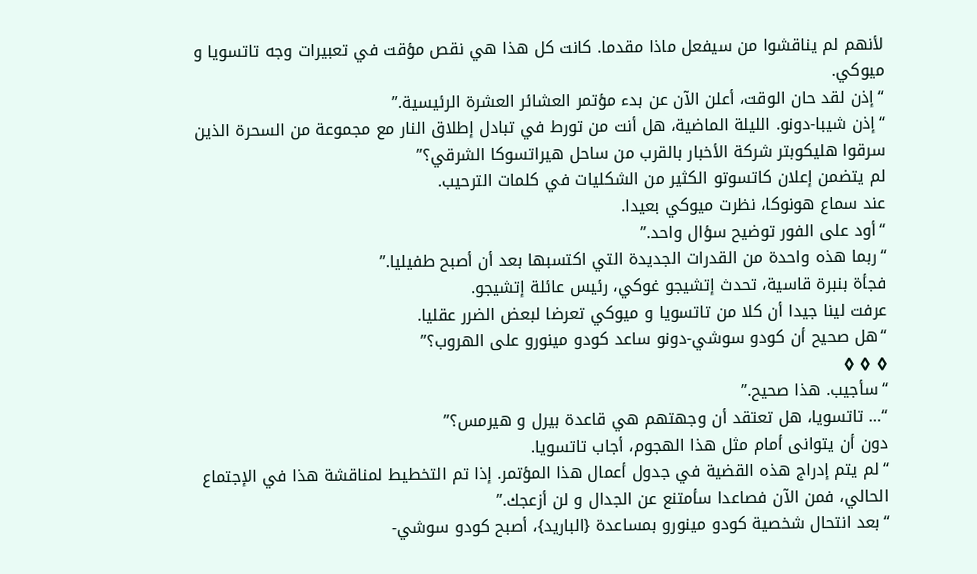لأنهم لم يناقشوا من سيفعل ماذا مقدما. كانت كل هذا هي نقص مؤقت في تعبيرات وجه تاتسويا و ميوكي.
“إذن لقد حان الوقت، أعلن الآن عن بدء مؤتمر العشائر العشرة الرئيسية.”
“إذن شيبا-دونو. الليلة الماضية، هل أنت من تورط في تبادل إطلاق النار مع مجموعة من السحرة الذين سرقوا هليكوبتر شركة الأخبار بالقرب من ساحل هيراتسوكا الشرقي؟”
لم يتضمن إعلان كاتسوتو الكثير من الشكليات في كلمات الترحيب.
عند سماع هونوكا، نظرت ميوكي بعيدا.
“أود على الفور توضيح سؤال واحد.”
“ربما هذه واحدة من القدرات الجديدة التي اكتسبها بعد أن أصبح طفيليا.”
فجأة بنبرة قاسية، تحدث إتشيجو غوكي، رئيس عائلة إتشيجو.
عرفت لينا جيدا أن كلا من تاتسويا و ميوكي تعرضا لبعض الضرر عقليا.
“هل صحيح أن كودو سوشي-دونو ساعد كودو مينورو على الهروب؟”
◊ ◊ ◊
“سأجيب. هذا صحيح.”
“… تاتسويا، هل تعتقد أن وجهتهم هي قاعدة بيرل و هيرمس؟”
دون أن يتوانى أمام مثل هذا الهجوم، أجاب تاتسويا.
“لم يتم إدراج هذه القضية في جدول أعمال هذا المؤتمر. إذا تم التخطيط لمناقشة هذا في الإجتماع الحالي، فمن الآن فصاعدا سأمتنع عن الجدال و لن أزعجك.”
“بعد انتحال شخصية كودو مينورو بمساعدة {الباريد}، أصبح كودو سوشي-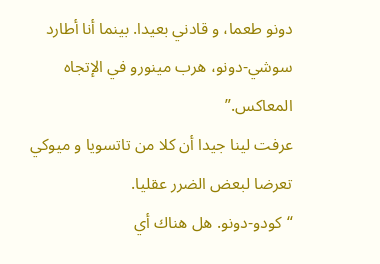دونو طعما، و قادني بعيدا. بينما أنا أطارد سوشي-دونو، هرب مينورو في الإتجاه المعاكس.”
عرفت لينا جيدا أن كلا من تاتسويا و ميوكي تعرضا لبعض الضرر عقليا.
“كودو-دونو. هل هناك أي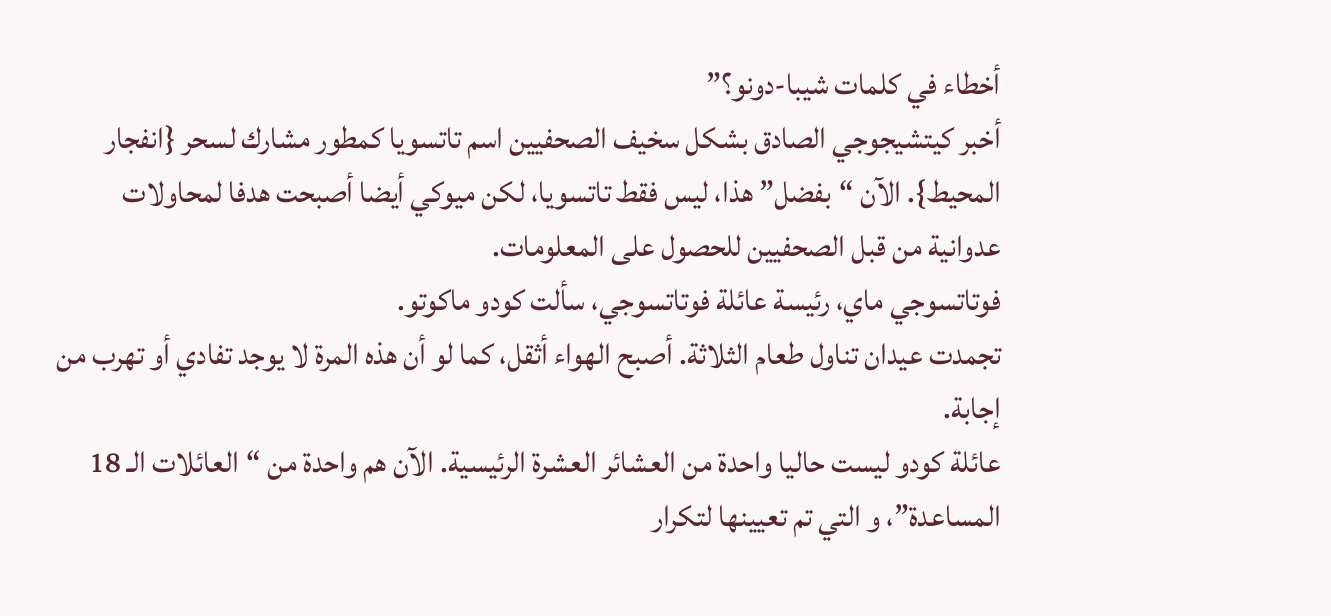أخطاء في كلمات شيبا-دونو؟”
أخبر كيتشيجوجي الصادق بشكل سخيف الصحفيين اسم تاتسويا كمطور مشارك لسحر {انفجار المحيط}. الآن “بفضل” هذا، ليس فقط تاتسويا، لكن ميوكي أيضا أصبحت هدفا لمحاولات عدوانية من قبل الصحفيين للحصول على المعلومات.
فوتاتسوجي ماي، رئيسة عائلة فوتاتسوجي، سألت كودو ماكوتو.
تجمدت عيدان تناول طعام الثلاثة. أصبح الهواء أثقل، كما لو أن هذه المرة لا يوجد تفادي أو تهرب من إجابة.
عائلة كودو ليست حاليا واحدة من العشائر العشرة الرئيسية. الآن هم واحدة من “العائلات الـ 18 المساعدة”، و التي تم تعيينها لتكرار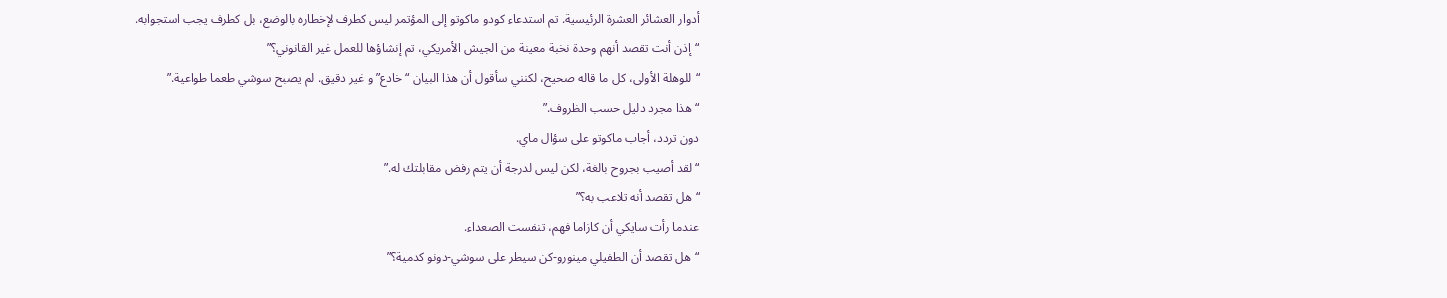أدوار العشائر العشرة الرئيسية. تم استدعاء كودو ماكوتو إلى المؤتمر ليس كطرف لإخطاره بالوضع، بل كطرف يجب استجوابه.
“إذن أنت تقصد أنهم وحدة نخبة معينة من الجيش الأمريكي، تم إنشاؤها للعمل غير القانوني؟”
“للوهلة الأولى، كل ما قاله صحيح، لكنني سأقول أن هذا البيان “خادع” و غير دقيق. لم يصبح سوشي طعما طواعية.”
“هذا مجرد دليل حسب الظروف.”
دون تردد، أجاب ماكوتو على سؤال ماي.
“لقد أصيب بجروح بالغة، لكن ليس لدرجة أن يتم رفض مقابلتك له.”
“هل تقصد أنه تلاعب به؟”
عندما رأت سايكي أن كازاما فهم، تنفست الصعداء.
“هل تقصد أن الطفيلي مينورو-كن سيطر على سوشي-دونو كدمية؟”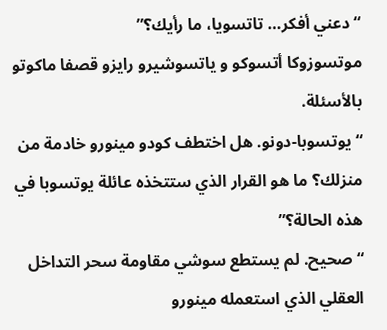“دعني أفكر… تاتسويا، ما رأيك؟”
موتسوزوكا أتسوكو و ياتسوشيرو رايزو قصفا ماكوتو بالأسئلة.
“يوتسوبا-دونو. هل اختطف كودو مينورو خادمة من منزلك؟ ما هو القرار الذي ستتخذه عائلة يوتسوبا في هذه الحالة؟”
“صحيح. لم يستطع سوشي مقاومة سحر التداخل العقلي الذي استعمله مينورو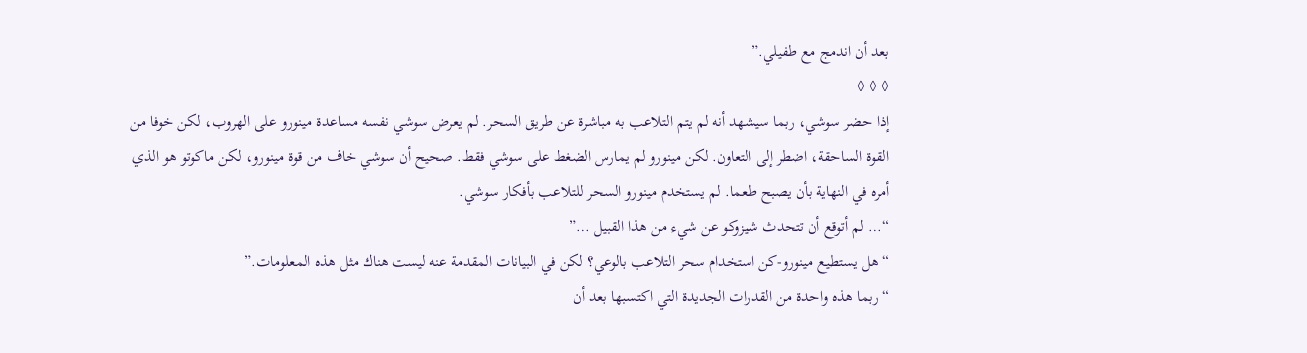بعد أن اندمج مع طفيلي.”
◊ ◊ ◊
إذا حضر سوشي، ربما سيشهد أنه لم يتم التلاعب به مباشرة عن طريق السحر. لم يعرض سوشي نفسه مساعدة مينورو على الهروب، لكن خوفا من القوة الساحقة، اضطر إلى التعاون. لكن مينورو لم يمارس الضغط على سوشي فقط. صحيح أن سوشي خاف من قوة مينورو، لكن ماكوتو هو الذي أمره في النهاية بأن يصبح طعما. لم يستخدم مينورو السحر للتلاعب بأفكار سوشي.
“… لم أتوقع أن تتحدث شيزوكو عن شيء من هذا القبيل …”
“هل يستطيع مينورو-كن استخدام سحر التلاعب بالوعي؟ لكن في البيانات المقدمة عنه ليست هناك مثل هذه المعلومات.”
“ربما هذه واحدة من القدرات الجديدة التي اكتسبها بعد أن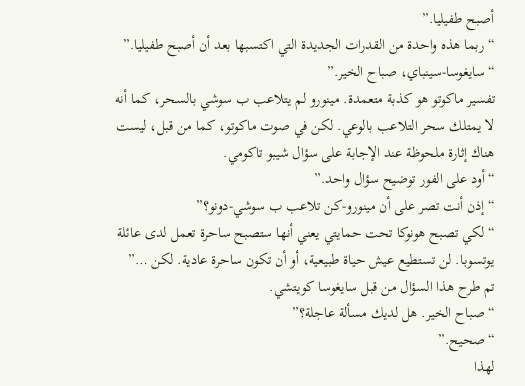أصبح طفيليا.”
“ربما هذه واحدة من القدرات الجديدة التي اكتسبها بعد أن أصبح طفيليا.”
“سايغوسا-سينباي، صباح الخير.”
تفسير ماكوتو هو كذبة متعمدة. مينورو لم يتلاعب ب سوشي بالسحر، كما أنه لا يمتلك سحر التلاعب بالوعي. لكن في صوت ماكوتو، كما من قبل، ليست هناك إثارة ملحوظة عند الإجابة على سؤال شيبو تاكومي.
“أود على الفور توضيح سؤال واحد.”
“إذن أنت تصر على أن مينورو-كن تلاعب ب سوشي-دونو؟”
“لكي تصبح هونوكا تحت حمايتي يعني أنها ستصبح ساحرة تعمل لدى عائلة يوتسوبا. لن تستطيع عيش حياة طبيعية، أو أن تكون ساحرة عادية. لكن …”
تم طرح هذا السؤال من قبل سايغوسا كويتشي.
“صباح الخير. هل لديك مسألة عاجلة؟”
“صحيح.”
لهذا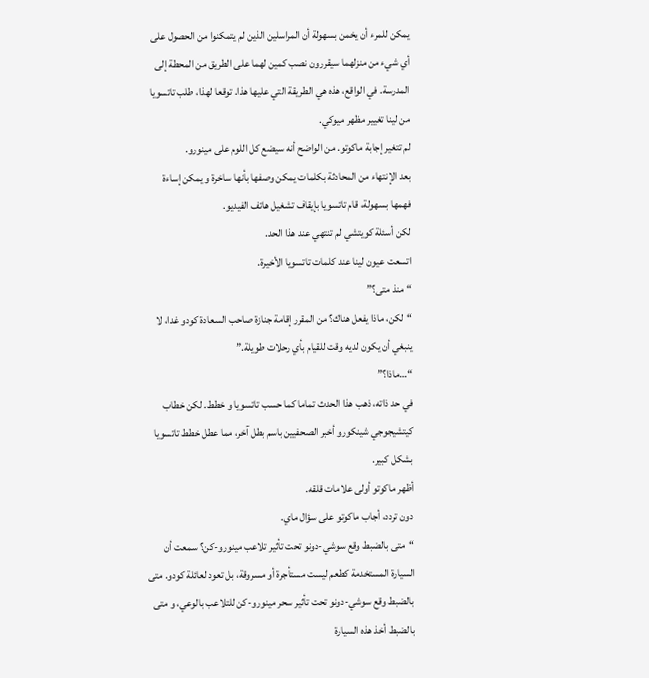يمكن للمرء أن يخمن بسهولة أن المراسلين الذين لم يتمكنوا من الحصول على أي شيء من منزلهما سيقررون نصب كمين لهما على الطريق من المحطة إلى المدرسة. في الواقع، هذه هي الطريقة التي عليها هذا. توقعا لهذا، طلب تاتسويا من لينا تغيير مظهر ميوكي.
لم تتغير إجابة ماكوتو. من الواضح أنه سيضع كل اللوم على مينورو.
بعد الإنتهاء من المحادثة بكلمات يمكن وصفها بأنها ساخرة و يمكن إساءة فهمها بسهولة، قام تاتسويا بإيقاف تشغيل هاتف الفيديو.
لكن أسئلة كويتشي لم تنتهي عند هذا الحد.
اتسعت عيون لينا عند كلمات تاتسويا الأخيرة.
“منذ متى؟”
“لكن، ماذا يفعل هناك؟ من المقرر إقامة جنازة صاحب السعادة كودو غدا، لا ينبغي أن يكون لديه وقت للقيام بأي رحلات طويلة.”
“…ماذا؟”
في حد ذاته، ذهب هذا الحدث تماما كما حسب تاتسويا و خطط. لكن خطاب كيتشيجوجي شينكورو أخبر الصحفيين باسم بطل آخر، مما عطل خطط تاتسويا بشكل كبير.
أظهر ماكوتو أولى علامات قلقه.
دون تردد، أجاب ماكوتو على سؤال ماي.
“متى بالضبط وقع سوشي-دونو تحت تأثير تلاعب مينورو-كن؟ سمعت أن السيارة المستخدمة كطعم ليست مستأجرة أو مسروقة، بل تعود لعائلة كودو. متى بالضبط وقع سوشي-دونو تحت تأثير سحر مينورو-كن للتلاعب بالوعي، و متى بالضبط أخذ هذه السيارة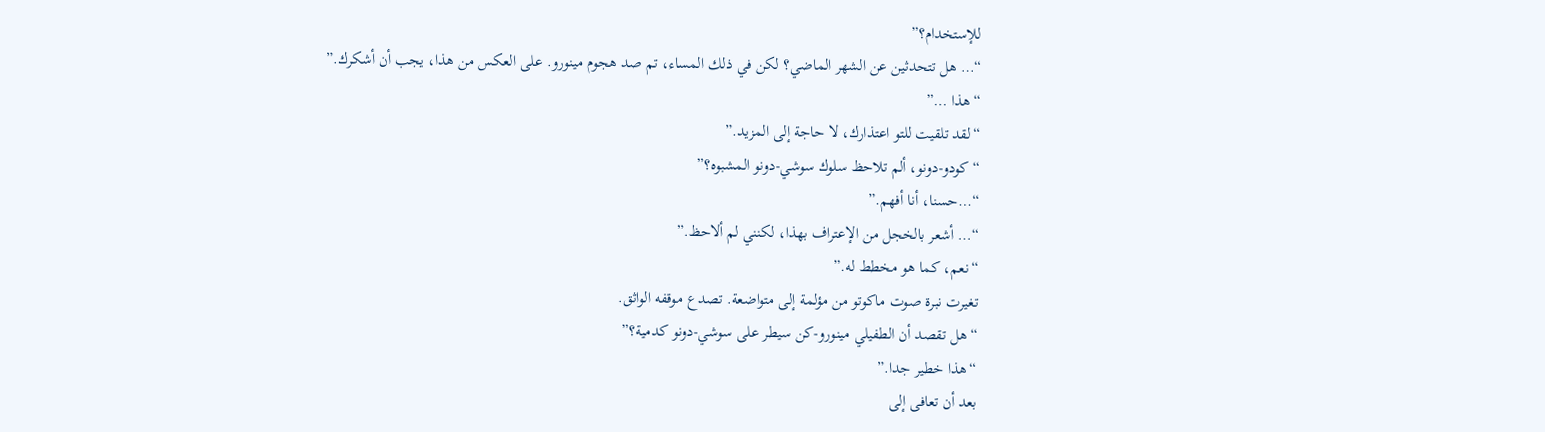للإستخدام؟”
“… هل تتحدثين عن الشهر الماضي؟ لكن في ذلك المساء، تم صد هجوم مينورو. على العكس من هذا، يجب أن أشكرك.”
“هذا …”
“لقد تلقيت للتو اعتذارك، لا حاجة إلى المزيد.”
“كودو-دونو، ألم تلاحظ سلوك سوشي-دونو المشبوه؟”
“…حسنا، أنا أفهم.”
“… أشعر بالخجل من الإعتراف بهذا، لكنني لم ألاحظ.”
“نعم، كما هو مخطط له.”
تغيرت نبرة صوت ماكوتو من مؤلمة إلى متواضعة. تصدع موقفه الواثق.
“هل تقصد أن الطفيلي مينورو-كن سيطر على سوشي-دونو كدمية؟”
“هذا خطير جدا.”
بعد أن تعافى إلى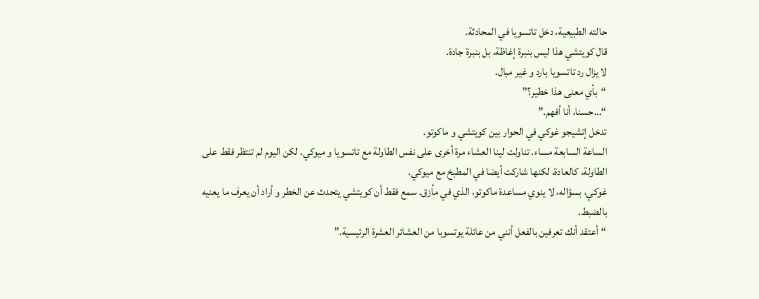حالته الطبيعية، دخل تاتسويا في المحادثة.
قال كويتشي هذا ليس بنبرة إغاظة، بل بنبرة جادة.
لا يزال رد تاتسويا بارد و غير مبال.
“بأي معنى هذا خطير؟”
“…حسنا، أنا أفهم.”
تدخل إتشيجو غوكي في الحوار بين كويتشي و ماكوتو.
الساعة السابعة مساء. تناولت لينا العشاء مرة أخرى على نفس الطاولة مع تاتسويا و ميوكي. لكن اليوم لم تنتظر فقط على الطاولة، كالعادة، لكنها شاركت أيضا في المطبخ مع ميوكي.
غوكي، بسؤاله، لا ينوي مساعدة ماكوتو، الذي في مأزق. سمع فقط أن كويتشي يتحدث عن الخطر و أراد أن يعرف ما يعنيه بالضبط.
“أعتقد أنك تعرفين بالفعل أنني من عائلة يوتسوبا من العشائر العشرة الرئيسية.”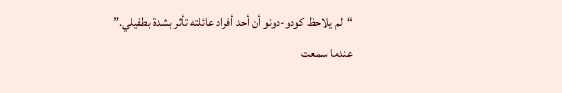“لم يلاحظ كودو-دونو أن أحد أفراد عائلته تأثر بشدة بطفيلي.”
عندما سمعت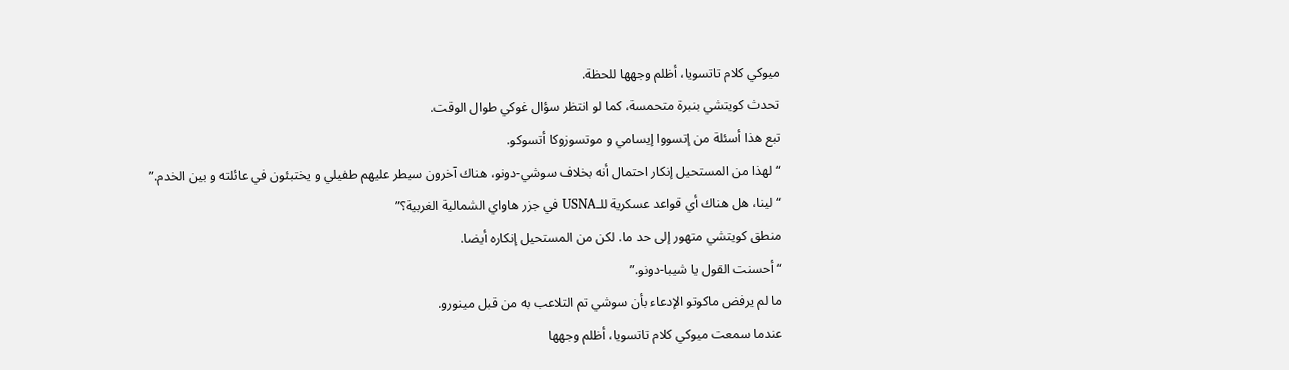ميوكي كلام تاتسويا، أظلم وجهها للحظة.
تحدث كويتشي بنبرة متحمسة، كما لو انتظر سؤال غوكي طوال الوقت.
تبع هذا أسئلة من إتسووا إيسامي و موتسوزوكا أتسوكو.
“لهذا من المستحيل إنكار احتمال أنه بخلاف سوشي-دونو، هناك آخرون سيطر عليهم طفيلي و يختبئون في عائلته و بين الخدم.”
“لينا، هل هناك أي قواعد عسكرية للـUSNA في جزر هاواي الشمالية الغربية؟”
منطق كويتشي متهور إلى حد ما. لكن من المستحيل إنكاره أيضا.
“أحسنت القول يا شيبا-دونو.”
ما لم يرفض ماكوتو الإدعاء بأن سوشي تم التلاعب به من قبل مينورو.
عندما سمعت ميوكي كلام تاتسويا، أظلم وجهها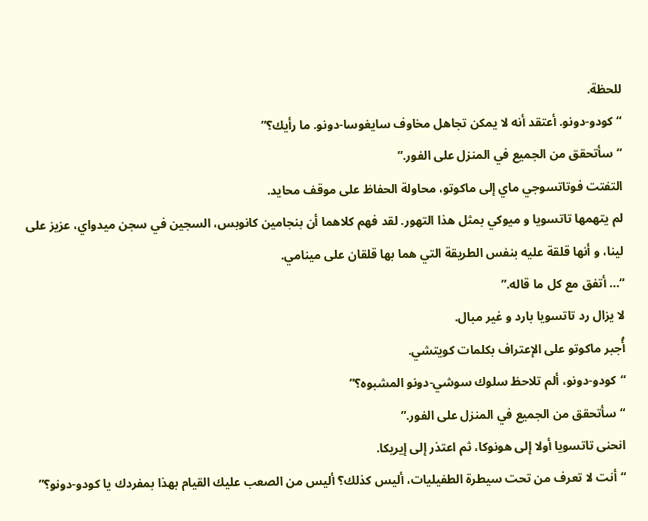للحظة.
“كودو-دونو. أعتقد أنه لا يمكن تجاهل مخاوف سايغوسا-دونو. ما رأيك؟”
“سأتحقق من الجميع في المنزل على الفور.”
التفتت فوتاتسوجي ماي إلى ماكوتو، محاولة الحفاظ على موقف محايد.
لم يتهمها تاتسويا و ميوكي بمثل هذا التهور. لقد فهم كلاهما أن بنجامين كانوبس، السجين في سجن ميدواي، عزيز على لينا، و أنها قلقة عليه بنفس الطريقة التي هما بها قلقان على مينامي.
“… أتفق مع كل ما قاله.”
لا يزال رد تاتسويا بارد و غير مبال.
أُجبر ماكوتو على الإعتراف بكلمات كويتشي.
“كودو-دونو، ألم تلاحظ سلوك سوشي-دونو المشبوه؟”
“سأتحقق من الجميع في المنزل على الفور.”
انحنى تاتسويا أولا إلى هونوكا، ثم اعتذر إلى إيريكا.
“أنت لا تعرف من تحت سيطرة الطفيليات، أليس كذلك؟ أليس من الصعب عليك القيام بهذا بمفردك يا كودو-دونو؟”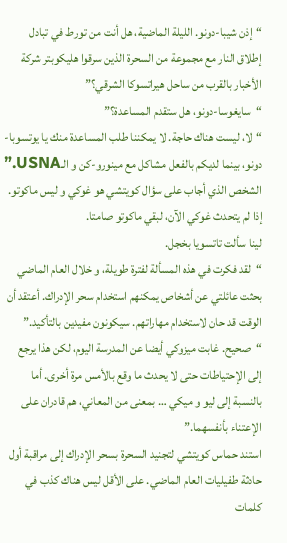“إذن شيبا-دونو. الليلة الماضية، هل أنت من تورط في تبادل إطلاق النار مع مجموعة من السحرة الذين سرقوا هليكوبتر شركة الأخبار بالقرب من ساحل هيراتسوكا الشرقي؟”
“سايغوسا-دونو، هل ستقدم المساعدة؟”
“لا، ليست هناك حاجة. لا يمكننا طلب المساعدة منك يا يوتسوبا-دونو، بينما لديكم بالفعل مشاكل مع مينورو-كن و الـUSNA.”
الشخص الذي أجاب على سؤال كويتشي هو غوكي و ليس ماكوتو. إذا لم يتحدث غوكي الآن، لبقي ماكوتو صامتا.
لينا سألت تاتسويا بخجل.
“لقد فكرت في هذه المسألة لفترة طويلة، و خلال العام الماضي بحثت عائلتي عن أشخاص يمكنهم استخدام سحر الإدراك. أعتقد أن الوقت قد حان لاستخدام مهاراتهم. سيكونون مفيدين بالتأكيد.”
“صحيح. غابت ميزوكي أيضا عن المدرسة اليوم، لكن هذا يرجع إلى الإحتياطات حتى لا يحدث ما وقع بالأمس مرة أخرى. أما بالنسبة إلى ليو و ميكي … بمعنى من المعاني، هم قادران على الإعتناء بأنفسهما.”
استند حماس كويتشي لتجنيد السحرة بسحر الإدراك إلى مراقبة أول حادثة طفيليات العام الماضي. على الأقل ليس هناك كذب في كلمات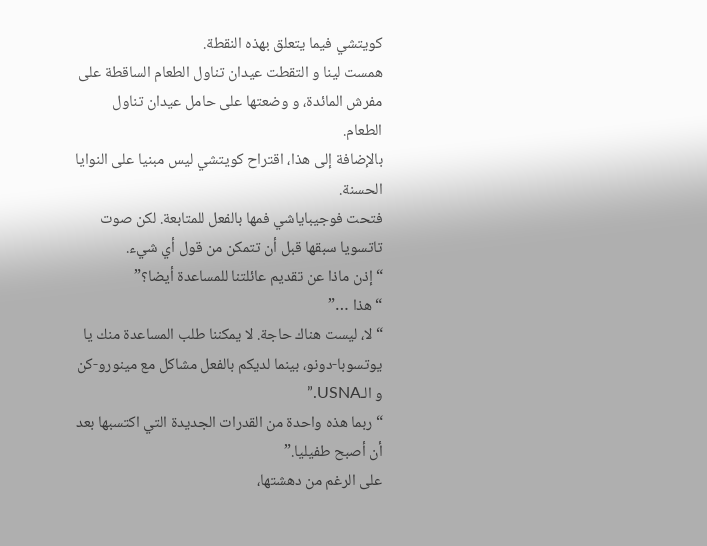كويتشي فيما يتعلق بهذه النقطة.
همست لينا و التقطت عيدان تناول الطعام الساقطة على مفرش المائدة، و وضعتها على حامل عيدان تناول الطعام.
بالإضافة إلى هذا، اقتراح كويتشي ليس مبنيا على النوايا الحسنة.
فتحت فوجيباياشي فمها بالفعل للمتابعة. لكن صوت تاتسويا سبقها قبل أن تتمكن من قول أي شيء.
“إذن ماذا عن تقديم عائلتنا للمساعدة أيضا؟”
“هذا …”
“لا، ليست هناك حاجة. لا يمكننا طلب المساعدة منك يا يوتسوبا-دونو، بينما لديكم بالفعل مشاكل مع مينورو-كن و الـUSNA.”
“ربما هذه واحدة من القدرات الجديدة التي اكتسبها بعد أن أصبح طفيليا.”
على الرغم من دهشتها،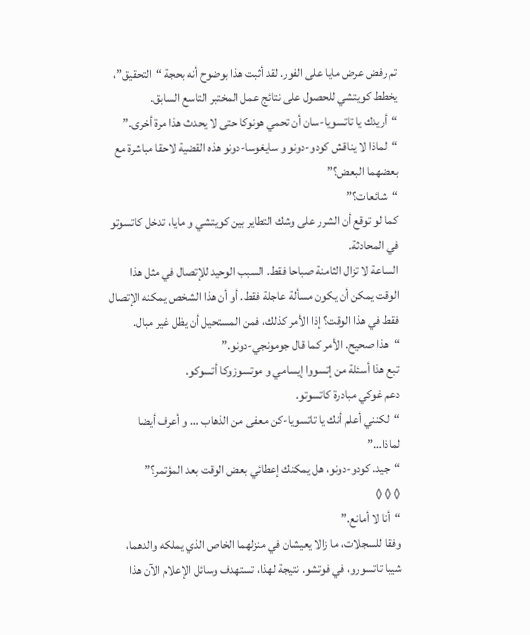تم رفض عرض مايا على الفور. لقد أثبت هذا بوضوح أنه بحجة “التحقيق”، يخطط كويتشي للحصول على نتائج عمل المختبر التاسع السابق.
“أريدك يا تاتسويا-سان أن تحمي هونوكا حتى لا يحدث هذا مرة أخرى.”
“لماذا لا يناقش كودو-دونو و سايغوسا-دونو هذه القضية لاحقا مباشرة مع بعضهما البعض؟”
“شائعات؟”
كما لو توقع أن الشرر على وشك التطاير بين كويتشي و مايا، تدخل كاتسوتو في المحادثة.
الساعة لا تزال الثامنة صباحا فقط. السبب الوحيد للإتصال في مثل هذا الوقت يمكن أن يكون مسألة عاجلة فقط. أو أن هذا الشخص يمكنه الإتصال فقط في هذا الوقت؟ إذا الأمر كذلك، فمن المستحيل أن يظل غير مبال.
“هذا صحيح. الأمر كما قال جومونجي-دونو.”
تبع هذا أسئلة من إتسووا إيسامي و موتسوزوكا أتسوكو.
دعم غوكي مبادرة كاتسوتو.
“لكنني أعلم أنك يا تاتسويا-كن معفى من الذهاب … و أعرف أيضا لماذا…”
“جيد. كودو-دونو، هل يمكنك إعطائي بعض الوقت بعد المؤتمر؟”
◊ ◊ ◊
“أنا لا أمانع.”
وفقا للسجلات، ما زالا يعيشان في منزلهما الخاص الذي يملكه والدهما، شيبا تاتسورو، في فوتشو. نتيجة لهذا، تستهدف وسائل الإعلام الآن هذا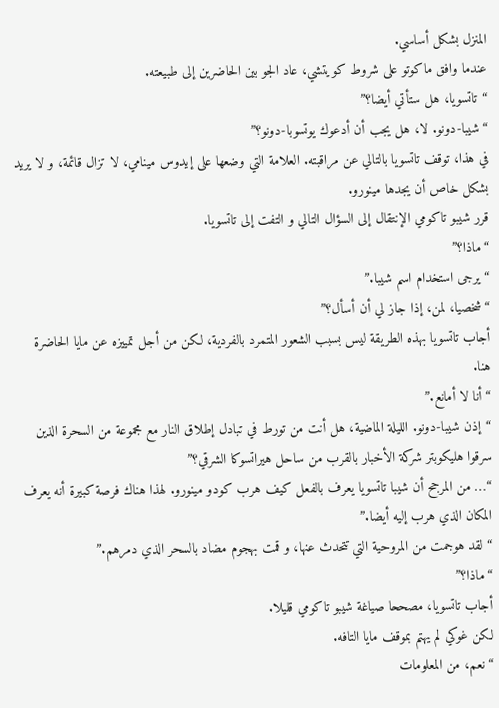المنزل بشكل أساسي.
عندما وافق ماكوتو على شروط كويتشي، عاد الجو بين الحاضرين إلى طبيعته.
“تاتسويا، هل ستأتي أيضا؟”
“شيبا-دونو. لا، هل يجب أن أدعوك يوتسوبا-دونو؟”
في هذا، توقف تاتسويا بالتالي عن مراقبته. العلامة التي وضعها على إيدوس مينامي، لا تزال قائمة، و لا يريد بشكل خاص أن يجدها مينورو.
قرر شيبو تاكومي الإنتقال إلى السؤال التالي و التفت إلى تاتسويا.
“ماذا؟”
“يرجى استخدام اسم شيبا.”
“شخصيا، لمن، إذا جاز لي أن أسأل؟”
أجاب تاتسويا بهذه الطريقة ليس بسبب الشعور المتمرد بالفردية، لكن من أجل تمييزه عن مايا الحاضرة هنا.
“أنا لا أمانع.”
“إذن شيبا-دونو. الليلة الماضية، هل أنت من تورط في تبادل إطلاق النار مع مجموعة من السحرة الذين سرقوا هليكوبتر شركة الأخبار بالقرب من ساحل هيراتسوكا الشرقي؟”
“… من المرجح أن شيبا تاتسويا يعرف بالفعل كيف هرب كودو مينورو. لهذا هناك فرصة كبيرة أنه يعرف المكان الذي هرب إليه أيضا.”
“لقد هوجمت من المروحية التي تتحدث عنها، و قمت بهجوم مضاد بالسحر الذي دمرهم.”
“ماذا؟”
أجاب تاتسويا، مصححا صياغة شيبو تاكومي قليلا.
لكن غوكي لم يهتم بموقف مايا التافه.
“نعم، من المعلومات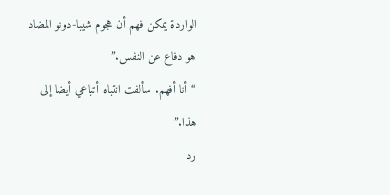الواردة يمكن فهم أن هجوم شيبا-دونو المضاد هو دفاع عن النفس.”
“أنا أفهم. سألفت انتباه أتباعي أيضا إلى هذا.”
رد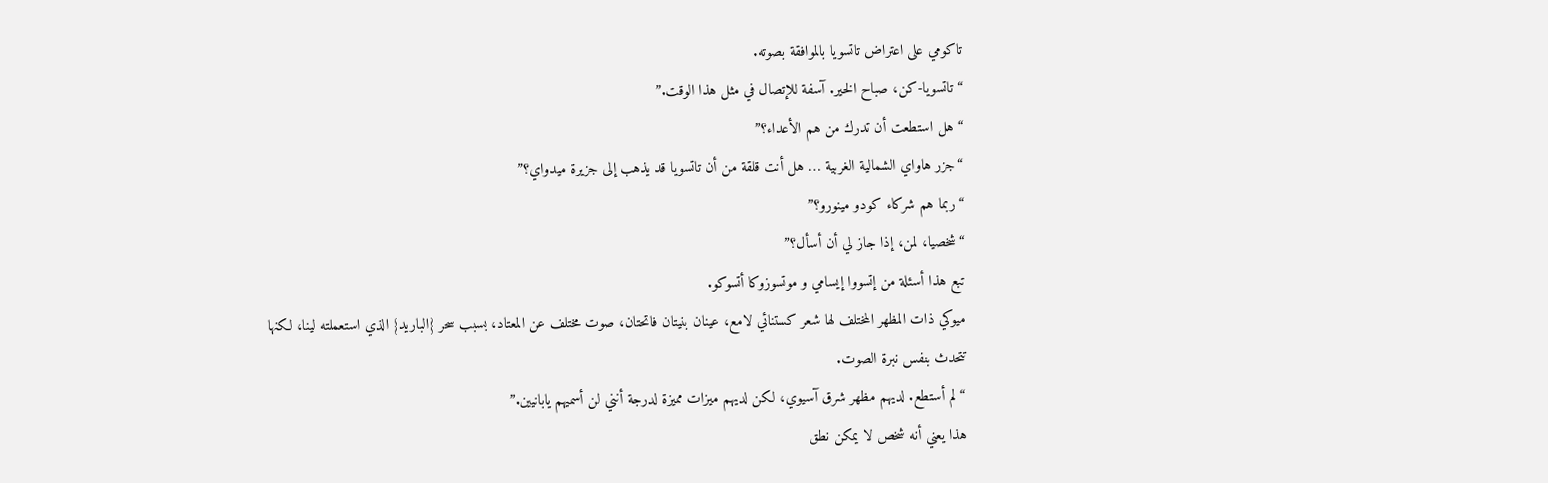تاكومي على اعتراض تاتسويا بالموافقة بصوته.
“تاتسويا-كن، صباح الخير. آسفة للإتصال في مثل هذا الوقت.”
“هل استطعت أن تدرك من هم الأعداء؟”
“جزر هاواي الشمالية الغربية … هل أنت قلقة من أن تاتسويا قد يذهب إلى جزيرة ميدواي؟”
“ربما هم شركاء كودو مينورو؟”
“شخصيا، لمن، إذا جاز لي أن أسأل؟”
تبع هذا أسئلة من إتسووا إيسامي و موتسوزوكا أتسوكو.
ميوكي ذات المظهر المختلف لها شعر كستنائي لامع، عينان بنيتان فاتحتان، صوت مختلف عن المعتاد، بسبب سحر {الباريد} الذي استعملته لينا، لكنها تتحدث بنفس نبرة الصوت.
“لم أستطع. لديهم مظهر شرق آسيوي، لكن لديهم ميزات مميزة لدرجة أنني لن أسميهم يابانيين.”
هذا يعني أنه شخص لا يمكن نطق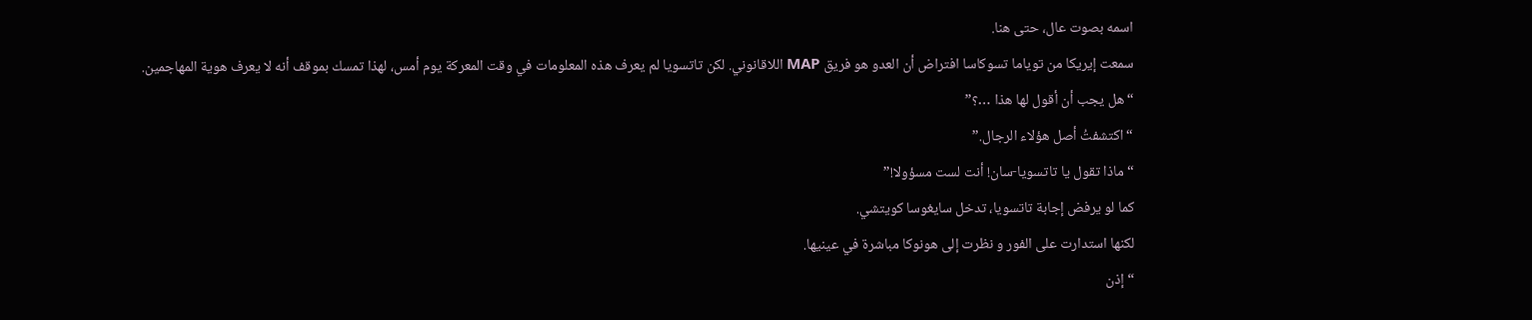اسمه بصوت عال، حتى هنا.
سمعت إيريكا من توياما تسوكاسا افتراض أن العدو هو فريق MAP اللاقانوني. لكن تاتسويا لم يعرف هذه المعلومات في وقت المعركة يوم أمس، لهذا تمسك بموقف أنه لا يعرف هوية المهاجمين.
“هل يجب أن أقول لها هذا …؟”
“اكتشفتُ أصل هؤلاء الرجال.”
“ماذا تقول يا تاتسويا-سان! أنت لست مسؤولا!”
كما لو يرفض إجابة تاتسويا، تدخل سايغوسا كويتشي.
لكنها استدارت على الفور و نظرت إلى هونوكا مباشرة في عينيها.
“إذن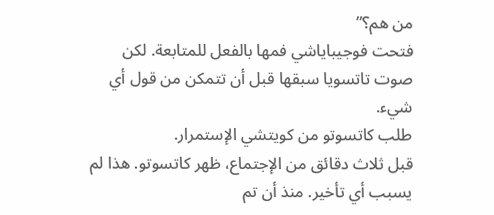من هم؟”
فتحت فوجيباياشي فمها بالفعل للمتابعة. لكن صوت تاتسويا سبقها قبل أن تتمكن من قول أي شيء.
طلب كاتسوتو من كويتشي الإستمرار.
قبل ثلاث دقائق من الإجتماع، ظهر كاتسوتو. هذا لم يسبب أي تأخير. منذ أن تم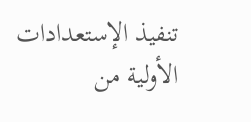تنفيذ الإستعدادات الأولية من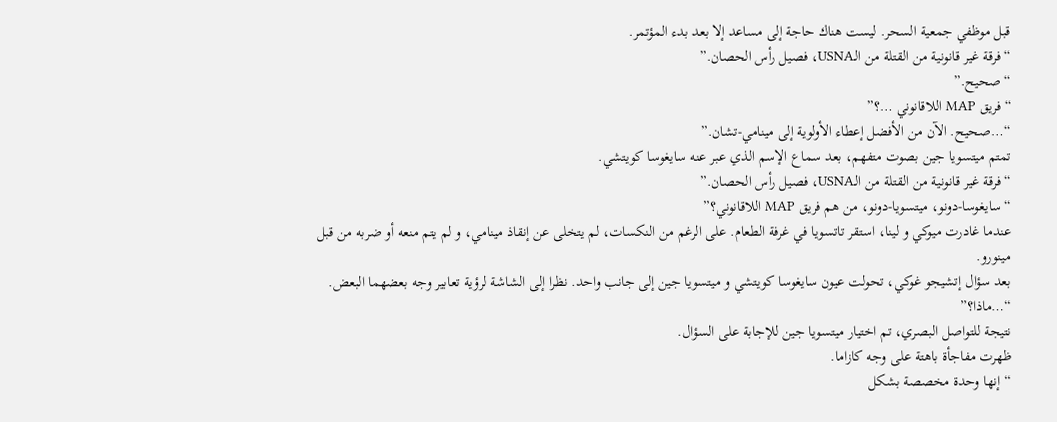قبل موظفي جمعية السحر. ليست هناك حاجة إلى مساعد إلا بعد بدء المؤتمر.
“فرقة غير قانونية من القتلة من الـUSNA، فصيل رأس الحصان.”
“صحيح.”
“فريق MAP اللاقانوني …؟”
“…صحيح. الآن من الأفضل إعطاء الأولوية إلى مينامي-تشان.”
تمتم ميتسويا جين بصوت متفهم، بعد سماع الإسم الذي عبر عنه سايغوسا كويتشي.
“فرقة غير قانونية من القتلة من الـUSNA، فصيل رأس الحصان.”
“سايغوسا-دونو، ميتسويا-دونو، من هم فريق MAP اللاقانوني؟”
عندما غادرت ميوكي و لينا، استقر تاتسويا في غرفة الطعام. على الرغم من النكسات، لم يتخلى عن إنقاذ مينامي، و لم يتم منعه أو ضربه من قبل مينورو.
بعد سؤال إتشيجو غوكي، تحولت عيون سايغوسا كويتشي و ميتسويا جين إلى جانب واحد. نظرا إلى الشاشة لرؤية تعابير وجه بعضهما البعض.
“…ماذا؟”
نتيجة للتواصل البصري، تم اختيار ميتسويا جين للإجابة على السؤال.
ظهرت مفاجأة باهتة على وجه كازاما.
“إنها وحدة مخصصة بشكل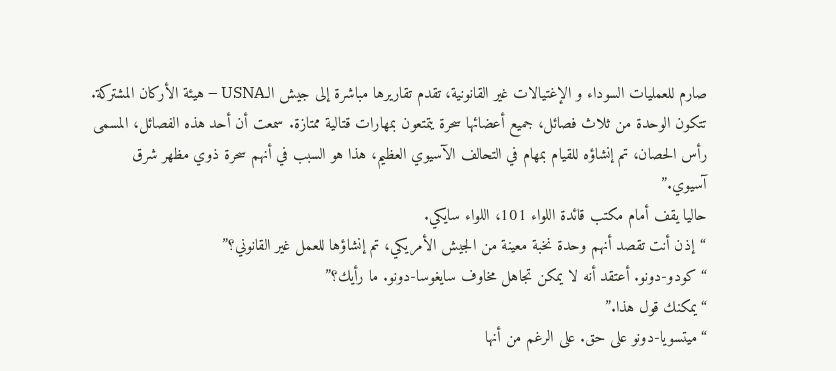صارم للعمليات السوداء و الإغتيالات غير القانونية، تقدم تقاريرها مباشرة إلى جيش الـUSNA – هيئة الأركان المشتركة. تتكون الوحدة من ثلاث فصائل، جميع أعضائها سحرة يتمتعون بمهارات قتالية ممتازة. سمعت أن أحد هذه الفصائل، المسمى رأس الحصان، تم إنشاؤه للقيام بمهام في التحالف الآسيوي العظيم، هذا هو السبب في أنهم سحرة ذوي مظهر شرق آسيوي.”
حاليا يقف أمام مكتب قائدة اللواء 101، اللواء سايكي.
“إذن أنت تقصد أنهم وحدة نخبة معينة من الجيش الأمريكي، تم إنشاؤها للعمل غير القانوني؟”
“كودو-دونو. أعتقد أنه لا يمكن تجاهل مخاوف سايغوسا-دونو. ما رأيك؟”
“يمكنك قول هذا.”
“ميتسويا-دونو على حق. على الرغم من أنها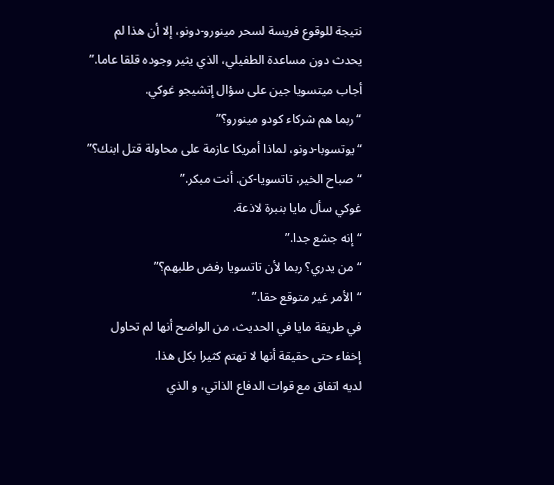نتيجة للوقوع فريسة لسحر مينورو-دونو، إلا أن هذا لم يحدث دون مساعدة الطفيلي، الذي يثير وجوده قلقا عاما.”
أجاب ميتسويا جين على سؤال إتشيجو غوكي.
“ربما هم شركاء كودو مينورو؟”
“يوتسوبا-دونو، لماذا أمريكا عازمة على محاولة قتل ابنك؟”
“صباح الخير، تاتسويا-كن. أنت مبكر.”
غوكي سأل مايا بنبرة لاذعة.
“إنه جشع جدا.”
“من يدري؟ ربما لأن تاتسويا رفض طلبهم؟”
“الأمر غير متوقع حقا.”
في طريقة مايا في الحديث، من الواضح أنها لم تحاول إخفاء حتى حقيقة أنها لا تهتم كثيرا بكل هذا.
لديه اتفاق مع قوات الدفاع الذاتي، و الذي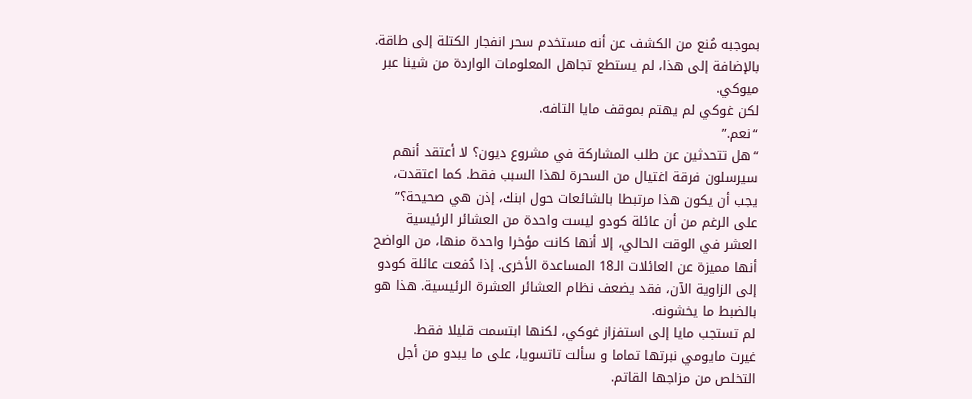بموجبه مُنع من الكشف عن أنه مستخدم سحر انفجار الكتلة إلى طاقة. بالإضافة إلى هذا، لم يستطع تجاهل المعلومات الواردة من شينا عبر ميوكي.
لكن غوكي لم يهتم بموقف مايا التافه.
“نعم.”
“هل تتحدثين عن طلب المشاركة في مشروع ديون؟ لا أعتقد أنهم سيرسلون فرقة اغتيال من السحرة لهذا السبب فقط. كما اعتقدت، يجب أن يكون هذا مرتبطا بالشائعات حول ابنك، إذن هي صحيحة؟”
على الرغم من أن عائلة كودو ليست واحدة من العشائر الرئيسية العشر في الوقت الحالي، إلا أنها كانت مؤخرا واحدة منها، من الواضح أنها مميزة عن العائلات الـ18 المساعدة الأخرى. إذا دُفعت عائلة كودو إلى الزاوية الآن، فقد يضعف نظام العشائر العشرة الرئيسية. هذا هو بالضبط ما يخشونه.
لم تستجب مايا إلى استفزاز غوكي، لكنها ابتسمت قليلا فقط.
غيرت مايومي نبرتها تماما و سألت تاتسويا، على ما يبدو من أجل التخلص من مزاجها القاتم.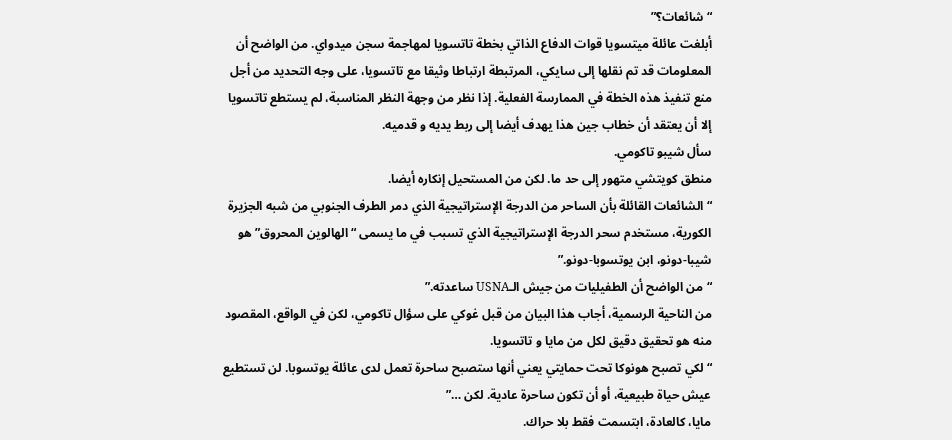“شائعات؟”
أبلغت عائلة ميتسويا قوات الدفاع الذاتي بخطة تاتسويا لمهاجمة سجن ميدواي. من الواضح أن المعلومات قد تم نقلها إلى سايكي، المرتبطة ارتباطا وثيقا مع تاتسويا، على وجه التحديد من أجل منع تنفيذ هذه الخطة في الممارسة الفعلية. إذا نظر من وجهة النظر المناسبة، لم يستطع تاتسويا إلا أن يعتقد أن خطاب جين هذا يهدف أيضا إلى ربط يديه و قدميه.
سأل شيبو تاكومي.
منطق كويتشي متهور إلى حد ما. لكن من المستحيل إنكاره أيضا.
“الشائعات القائلة بأن الساحر من الدرجة الإستراتيجية الذي دمر الطرف الجنوبي من شبه الجزيرة الكورية، مستخدم سحر الدرجة الإستراتيجية الذي تسبب في ما يسمى “الهالوين المحروق” هو شيبا-دونو، ابن يوتسوبا-دونو.”
“من الواضح أن الطفيليات من جيش الـUSNA ساعدته.”
من الناحية الرسمية، أجاب هذا البيان من قبل غوكي على سؤال تاكومي، لكن في الواقع، المقصود منه هو تحقيق دقيق لكل من مايا و تاتسويا.
“لكي تصبح هونوكا تحت حمايتي يعني أنها ستصبح ساحرة تعمل لدى عائلة يوتسوبا. لن تستطيع عيش حياة طبيعية، أو أن تكون ساحرة عادية. لكن …”
مايا، كالعادة، ابتسمت فقط بلا حراك.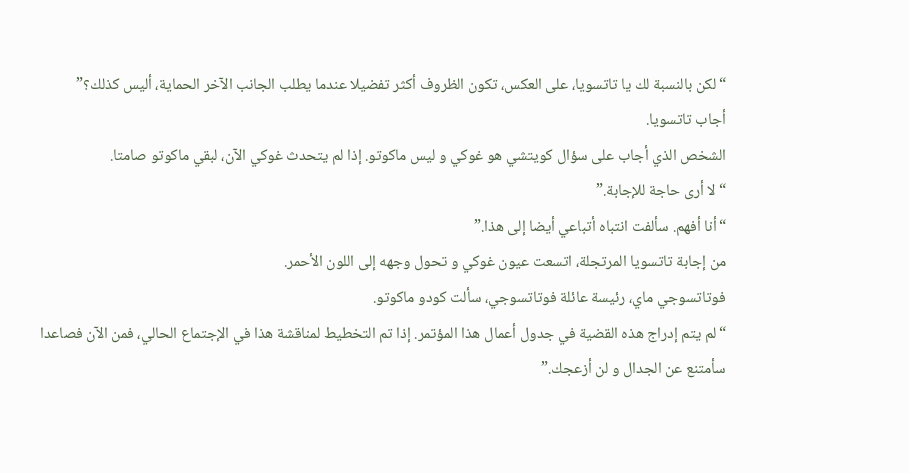“لكن بالنسبة لك يا تاتسويا، على العكس، تكون الظروف أكثر تفضيلا عندما يطلب الجانب الآخر الحماية، أليس كذلك؟”
أجاب تاتسويا.
الشخص الذي أجاب على سؤال كويتشي هو غوكي و ليس ماكوتو. إذا لم يتحدث غوكي الآن، لبقي ماكوتو صامتا.
“لا أرى حاجة للإجابة.”
“أنا أفهم. سألفت انتباه أتباعي أيضا إلى هذا.”
من إجابة تاتسويا المرتجلة، اتسعت عيون غوكي و تحول وجهه إلى اللون الأحمر.
فوتاتسوجي ماي، رئيسة عائلة فوتاتسوجي، سألت كودو ماكوتو.
“لم يتم إدراج هذه القضية في جدول أعمال هذا المؤتمر. إذا تم التخطيط لمناقشة هذا في الإجتماع الحالي، فمن الآن فصاعدا سأمتنع عن الجدال و لن أزعجك.”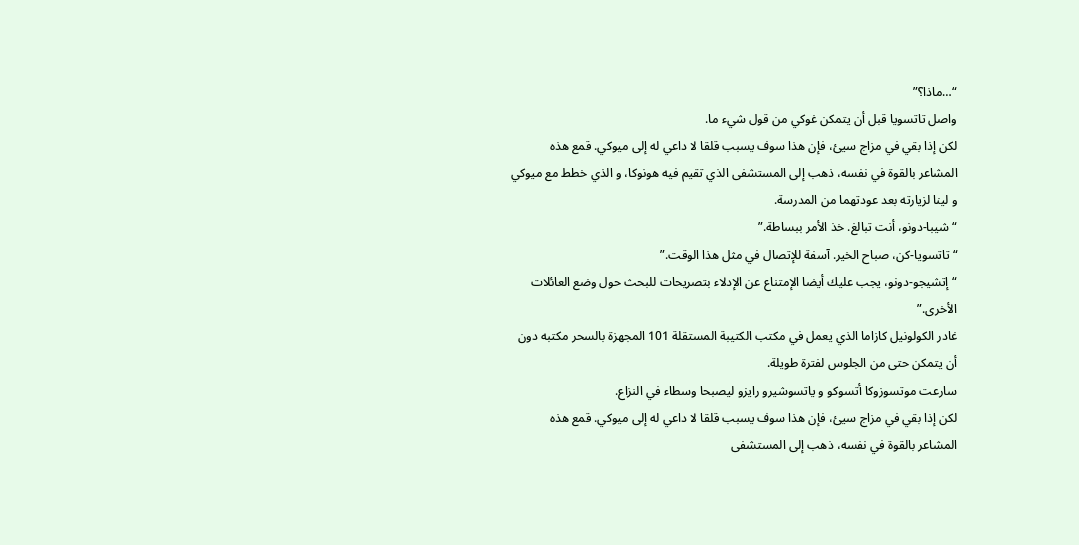“…ماذا؟”
واصل تاتسويا قبل أن يتمكن غوكي من قول شيء ما.
لكن إذا بقي في مزاج سيئ، فإن هذا سوف يسبب قلقا لا داعي له إلى ميوكي. قمع هذه المشاعر بالقوة في نفسه، ذهب إلى المستشفى الذي تقيم فيه هونوكا، و الذي خطط مع ميوكي و لينا لزيارته بعد عودتهما من المدرسة.
“شيبا-دونو، أنت تبالغ. خذ الأمر ببساطة.”
“تاتسويا-كن، صباح الخير. آسفة للإتصال في مثل هذا الوقت.”
“إتشيجو-دونو، يجب عليك أيضا الإمتناع عن الإدلاء بتصريحات للبحث حول وضع العائلات الأخرى.”
غادر الكولونيل كازاما الذي يعمل في مكتب الكتيبة المستقلة 101 المجهزة بالسحر مكتبه دون أن يتمكن حتى من الجلوس لفترة طويلة.
سارعت موتسوزوكا أتسوكو و ياتسوشيرو رايزو ليصبحا وسطاء في النزاع.
لكن إذا بقي في مزاج سيئ، فإن هذا سوف يسبب قلقا لا داعي له إلى ميوكي. قمع هذه المشاعر بالقوة في نفسه، ذهب إلى المستشفى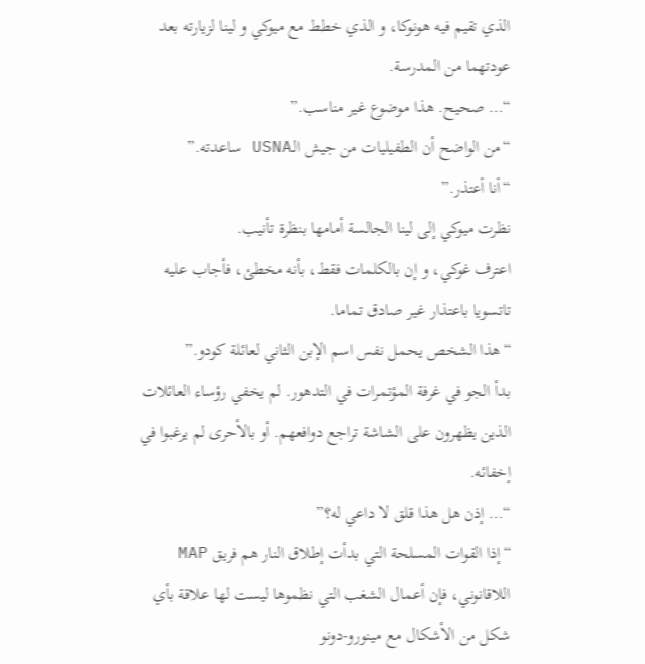الذي تقيم فيه هونوكا، و الذي خطط مع ميوكي و لينا لزيارته بعد عودتهما من المدرسة.
“… صحيح. هذا موضوع غير مناسب.”
“من الواضح أن الطفيليات من جيش الـUSNA ساعدته.”
“أنا أعتذر.”
نظرت ميوكي إلى لينا الجالسة أمامها بنظرة تأنيب.
اعترف غوكي، و إن بالكلمات فقط، بأنه مخطئ، فأجاب عليه تاتسويا باعتذار غير صادق تماما.
“هذا الشخص يحمل نفس اسم الإبن الثاني لعائلة كودو.”
بدأ الجو في غرفة المؤتمرات في التدهور. لم يخفي رؤساء العائلات الذين يظهرون على الشاشة تراجع دوافعهم. أو بالأحرى لم يرغبوا في إخفائه.
“… إذن هل هذا قلق لا داعي له؟”
“إذا القوات المسلحة التي بدأت إطلاق النار هم فريق MAP اللاقانوني، فإن أعمال الشغب التي نظموها ليست لها علاقة بأي شكل من الأشكال مع مينورو-دونو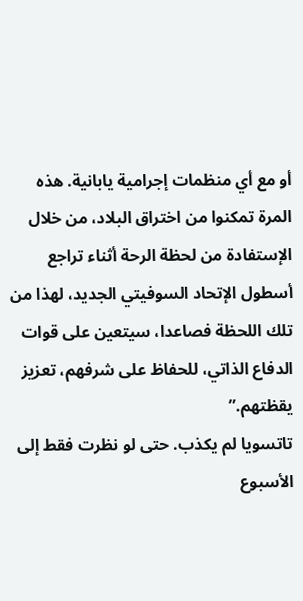أو مع أي منظمات إجرامية يابانية. هذه المرة تمكنوا من اختراق البلاد، من خلال الإستفادة من لحظة الرحة أثناء تراجع أسطول الإتحاد السوفيتي الجديد، لهذا من تلك اللحظة فصاعدا، سيتعين على قوات الدفاع الذاتي، للحفاظ على شرفهم، تعزيز يقظتهم.”
تاتسويا لم يكذب. حتى لو نظرت فقط إلى الأسبوع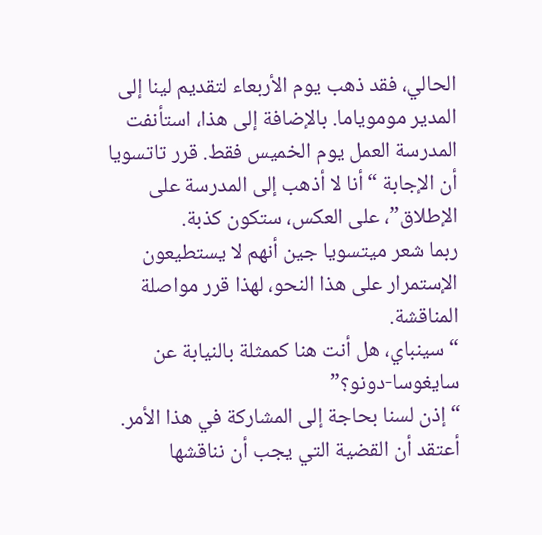الحالي، فقد ذهب يوم الأربعاء لتقديم لينا إلى المدير موموياما. بالإضافة إلى هذا، استأنفت المدرسة العمل يوم الخميس فقط. قرر تاتسويا أن الإجابة “أنا لا أذهب إلى المدرسة على الإطلاق”، على العكس، ستكون كذبة.
ربما شعر ميتسويا جين أنهم لا يستطيعون الإستمرار على هذا النحو، لهذا قرر مواصلة المناقشة.
“سينباي، هل أنت هنا كممثلة بالنيابة عن سايغوسا-دونو؟”
“إذن لسنا بحاجة إلى المشاركة في هذا الأمر. أعتقد أن القضية التي يجب أن نناقشها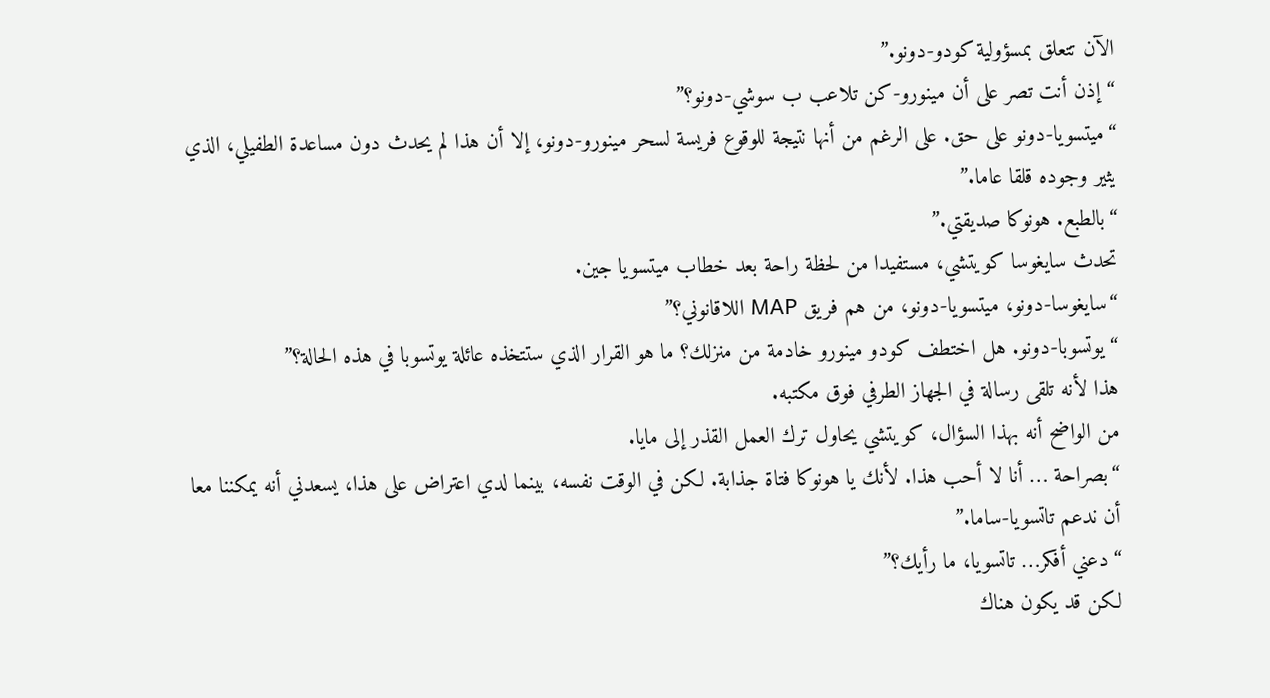الآن تتعلق بمسؤولية كودو-دونو.”
“إذن أنت تصر على أن مينورو-كن تلاعب ب سوشي-دونو؟”
“ميتسويا-دونو على حق. على الرغم من أنها نتيجة للوقوع فريسة لسحر مينورو-دونو، إلا أن هذا لم يحدث دون مساعدة الطفيلي، الذي يثير وجوده قلقا عاما.”
“بالطبع. هونوكا صديقتي.”
تحدث سايغوسا كويتشي، مستفيدا من لحظة راحة بعد خطاب ميتسويا جين.
“سايغوسا-دونو، ميتسويا-دونو، من هم فريق MAP اللاقانوني؟”
“يوتسوبا-دونو. هل اختطف كودو مينورو خادمة من منزلك؟ ما هو القرار الذي ستتخذه عائلة يوتسوبا في هذه الحالة؟”
هذا لأنه تلقى رسالة في الجهاز الطرفي فوق مكتبه.
من الواضح أنه بهذا السؤال، كويتشي يحاول ترك العمل القذر إلى مايا.
“بصراحة … أنا لا أحب هذا. لأنك يا هونوكا فتاة جذابة. لكن في الوقت نفسه، بينما لدي اعتراض على هذا، يسعدني أنه يمكننا معا أن ندعم تاتسويا-ساما.”
“دعني أفكر… تاتسويا، ما رأيك؟”
لكن قد يكون هناك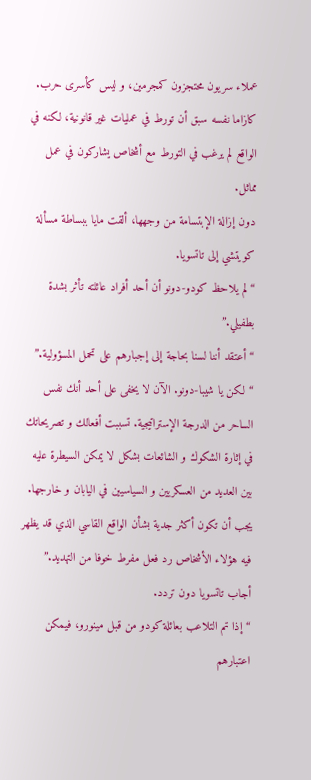عملاء سريون محتجزون كمجرمين، و ليس كأسرى حرب. كازاما نفسه سبق أن تورط في عمليات غير قانونية، لكنه في الواقع لم يرغب في التورط مع أشخاص يشاركون في عمل مماثل.
دون إزالة الإبتسامة من وجهها، ألقت مايا ببساطة مسألة كويتشي إلى تاتسويا.
“لم يلاحظ كودو-دونو أن أحد أفراد عائلته تأثر بشدة بطفيلي.”
“أعتقد أننا لسنا بحاجة إلى إجبارهم على تحمل المسؤولية.”
“لكن يا شيبا-دونو. الآن لا يخفى على أحد أنك نفس الساحر من الدرجة الإستراتيجية. تسببت أفعالك و تصريحاتك في إثارة الشكوك و الشائعات بشكل لا يمكن السيطرة عليه بين العديد من العسكريين و السياسيين في اليابان و خارجها. يجب أن تكون أكثر جدية بشأن الواقع القاسي الذي قد يظهر فيه هؤلاء الأشخاص رد فعل مفرط خوفا من التهديد.”
أجاب تاتسويا دون تردد.
“إذا تم التلاعب بعائلة كودو من قبل مينورو، فيمكن اعتبارهم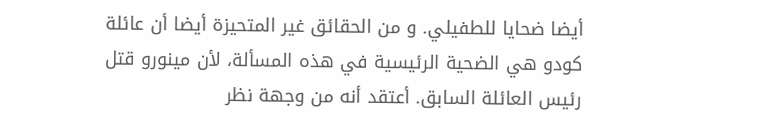أيضا ضحايا للطفيلي. و من الحقائق غير المتحيزة أيضا أن عائلة كودو هي الضحية الرئيسية في هذه المسألة، لأن مينورو قتل رئيس العائلة السابق. أعتقد أنه من وجهة نظر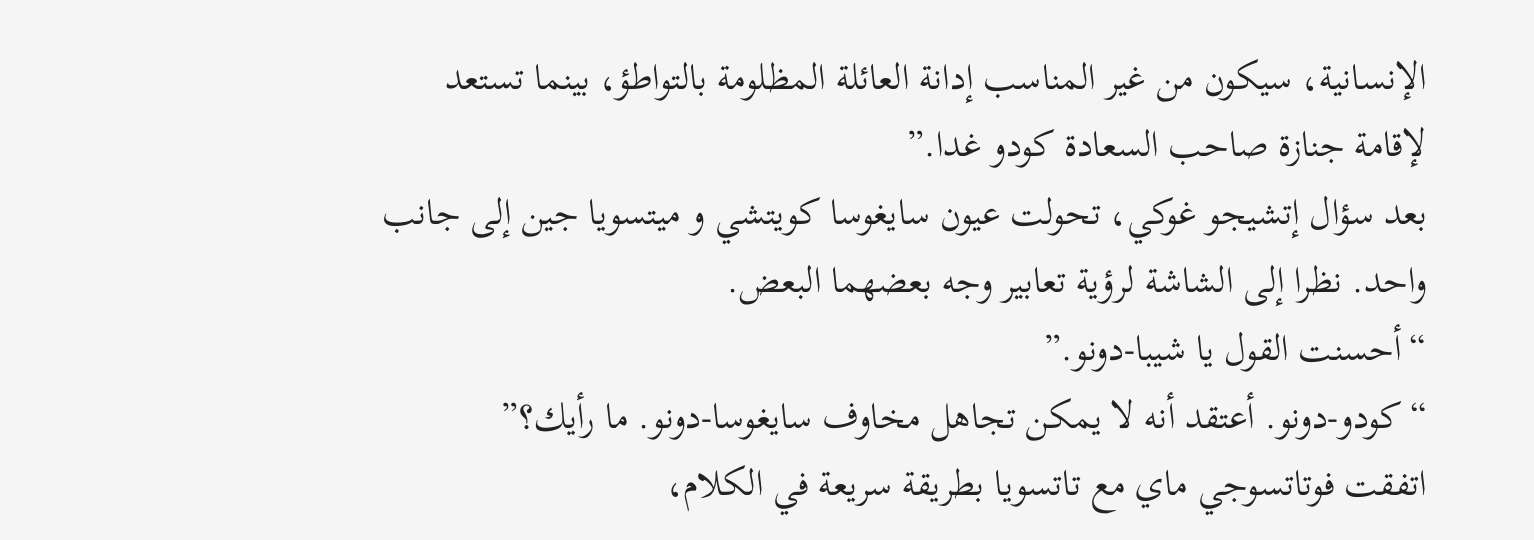الإنسانية، سيكون من غير المناسب إدانة العائلة المظلومة بالتواطؤ، بينما تستعد لإقامة جنازة صاحب السعادة كودو غدا.”
بعد سؤال إتشيجو غوكي، تحولت عيون سايغوسا كويتشي و ميتسويا جين إلى جانب واحد. نظرا إلى الشاشة لرؤية تعابير وجه بعضهما البعض.
“أحسنت القول يا شيبا-دونو.”
“كودو-دونو. أعتقد أنه لا يمكن تجاهل مخاوف سايغوسا-دونو. ما رأيك؟”
اتفقت فوتاتسوجي ماي مع تاتسويا بطريقة سريعة في الكلام،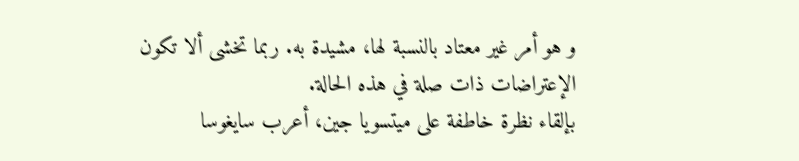و هو أمر غير معتاد بالنسبة لها، مشيدة به. ربما تخشى ألا تكون الإعتراضات ذات صلة في هذه الحالة.
بإلقاء نظرة خاطفة على ميتسويا جين، أعرب سايغوسا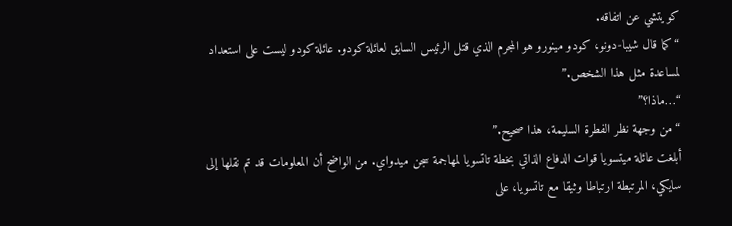كويتشي عن اتفاقه.
“كما قال شيبا-دونو، كودو مينورو هو المجرم الذي قتل الرئيس السابق لعائلة كودو. عائلة كودو ليست على استعداد لمساعدة مثل هذا الشخص.”
“…ماذا؟”
“من وجهة نظر الفطرة السليمة، هذا صحيح.”
أبلغت عائلة ميتسويا قوات الدفاع الذاتي بخطة تاتسويا لمهاجمة سجن ميدواي. من الواضح أن المعلومات قد تم نقلها إلى سايكي، المرتبطة ارتباطا وثيقا مع تاتسويا، على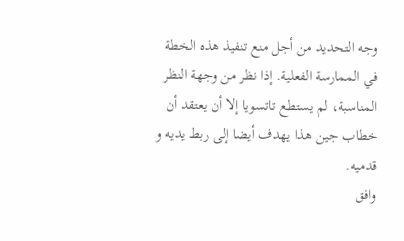وجه التحديد من أجل منع تنفيذ هذه الخطة في الممارسة الفعلية. إذا نظر من وجهة النظر المناسبة، لم يستطع تاتسويا إلا أن يعتقد أن خطاب جين هذا يهدف أيضا إلى ربط يديه و قدميه.
وافق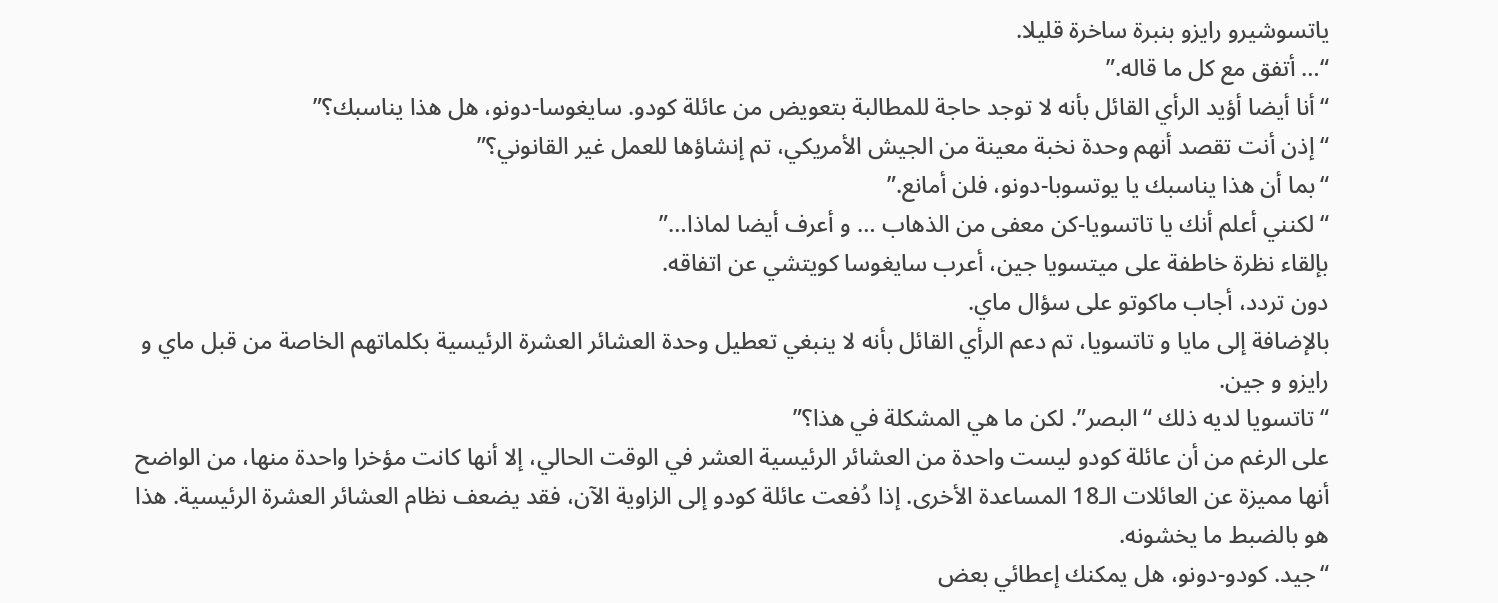ياتسوشيرو رايزو بنبرة ساخرة قليلا.
“… أتفق مع كل ما قاله.”
“أنا أيضا أؤيد الرأي القائل بأنه لا توجد حاجة للمطالبة بتعويض من عائلة كودو. سايغوسا-دونو، هل هذا يناسبك؟”
“إذن أنت تقصد أنهم وحدة نخبة معينة من الجيش الأمريكي، تم إنشاؤها للعمل غير القانوني؟”
“بما أن هذا يناسبك يا يوتسوبا-دونو، فلن أمانع.”
“لكنني أعلم أنك يا تاتسويا-كن معفى من الذهاب … و أعرف أيضا لماذا…”
بإلقاء نظرة خاطفة على ميتسويا جين، أعرب سايغوسا كويتشي عن اتفاقه.
دون تردد، أجاب ماكوتو على سؤال ماي.
بالإضافة إلى مايا و تاتسويا، تم دعم الرأي القائل بأنه لا ينبغي تعطيل وحدة العشائر العشرة الرئيسية بكلماتهم الخاصة من قبل ماي و رايزو و جين.
“تاتسويا لديه ذلك “البصر”. لكن ما هي المشكلة في هذا؟”
على الرغم من أن عائلة كودو ليست واحدة من العشائر الرئيسية العشر في الوقت الحالي، إلا أنها كانت مؤخرا واحدة منها، من الواضح أنها مميزة عن العائلات الـ18 المساعدة الأخرى. إذا دُفعت عائلة كودو إلى الزاوية الآن، فقد يضعف نظام العشائر العشرة الرئيسية. هذا هو بالضبط ما يخشونه.
“جيد. كودو-دونو، هل يمكنك إعطائي بعض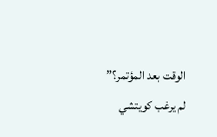الوقت بعد المؤتمر؟”
لم يرغب كويتشي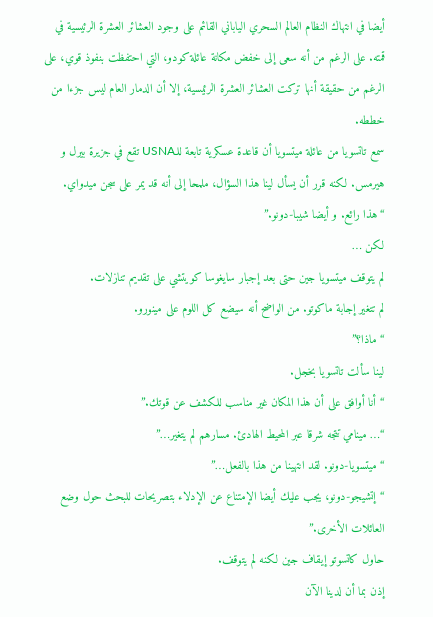أيضا في انتهاك النظام العالم السحري الياباني القائم على وجود العشائر العشرة الرئيسية في قمته. على الرغم من أنه سعى إلى خفض مكانة عائلة كودو، التي احتفظت بنفوذ قوي، على الرغم من حقيقة أنها تركت العشائر العشرة الرئيسية، إلا أن الدمار العام ليس جزءا من خططه.
سمع تاتسويا من عائلة ميتسويا أن قاعدة عسكرية تابعة للـUSNA تقع في جزيرة بيرل و هيرمس. لكنه قرر أن يسأل لينا هذا السؤال، ملمحا إلى أنه قد يمر على سجن ميدواي.
“هذا رائع. و أيضا شيبا-دونو.”
لكن …
لم يتوقف ميتسويا جين حتى بعد إجبار سايغوسا كويتشي على تقديم تنازلات.
لم تتغير إجابة ماكوتو. من الواضح أنه سيضع كل اللوم على مينورو.
“ماذا؟”
لينا سألت تاتسويا بخجل.
“أنا أوافق على أن هذا المكان غير مناسب للكشف عن قوتك.”
“… مينامي تتجه شرقا عبر المحيط الهادئ. مسارهم لم يتغير…”
“ميتسويا-دونو. لقد انتهينا من هذا بالفعل…”
“إتشيجو-دونو، يجب عليك أيضا الإمتناع عن الإدلاء بتصريحات للبحث حول وضع العائلات الأخرى.”
حاول كاتسوتو إيقاف جين لكنه لم يتوقف.
إذن بما أن لدينا الآن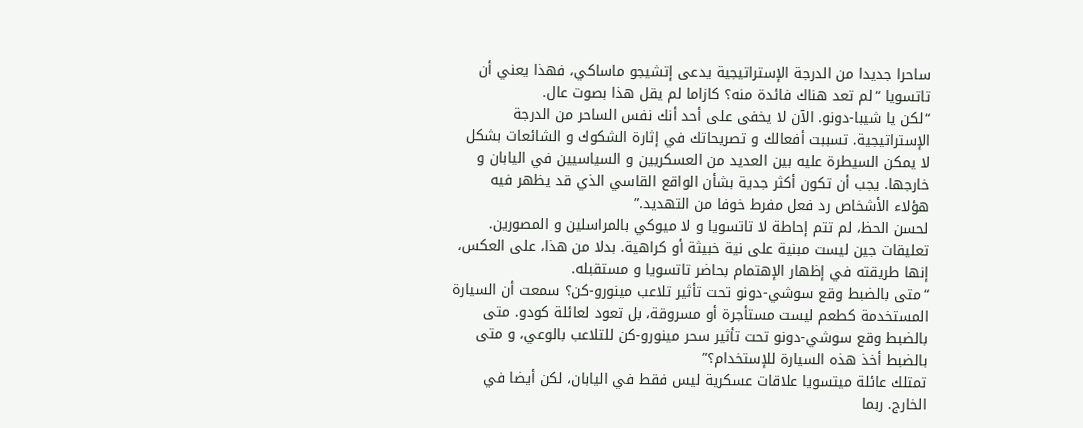ساحرا جديدا من الدرجة الإستراتيجية يدعى إتشيجو ماساكي، فهذا يعني أن تاتسويا “لم تعد هناك فائدة منه؟ كازاما لم يقل هذا بصوت عال.
“لكن يا شيبا-دونو. الآن لا يخفى على أحد أنك نفس الساحر من الدرجة الإستراتيجية. تسببت أفعالك و تصريحاتك في إثارة الشكوك و الشائعات بشكل لا يمكن السيطرة عليه بين العديد من العسكريين و السياسيين في اليابان و خارجها. يجب أن تكون أكثر جدية بشأن الواقع القاسي الذي قد يظهر فيه هؤلاء الأشخاص رد فعل مفرط خوفا من التهديد.”
لحسن الحظ، لم تتم إحاطة لا تاتسويا و لا ميوكي بالمراسلين و المصورين.
تعليقات جين ليست مبنية على نية خبيثة أو كراهية. بدلا من هذا، على العكس، إنها طريقته في إظهار الإهتمام بحاضر تاتسويا و مستقبله.
“متى بالضبط وقع سوشي-دونو تحت تأثير تلاعب مينورو-كن؟ سمعت أن السيارة المستخدمة كطعم ليست مستأجرة أو مسروقة، بل تعود لعائلة كودو. متى بالضبط وقع سوشي-دونو تحت تأثير سحر مينورو-كن للتلاعب بالوعي، و متى بالضبط أخذ هذه السيارة للإستخدام؟”
تمتلك عائلة ميتسويا علاقات عسكرية ليس فقط في اليابان، لكن أيضا في الخارج. ربما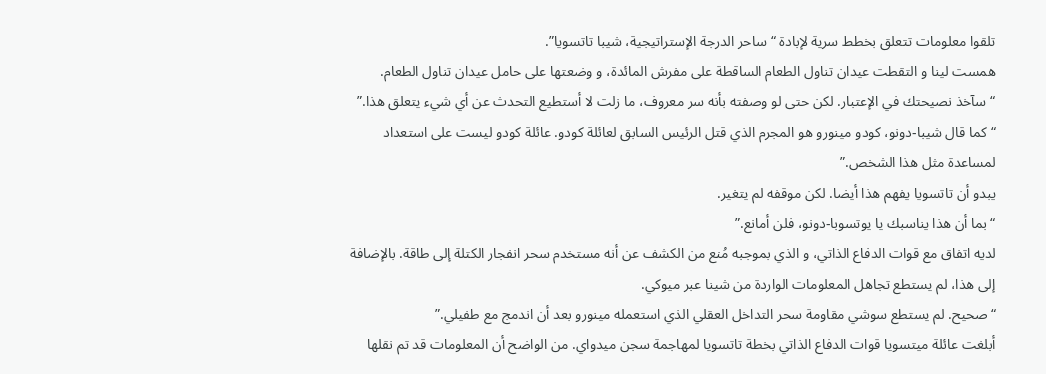تلقوا معلومات تتعلق بخطط سرية لإبادة “ساحر الدرجة الإستراتيجية، شيبا تاتسويا”.
همست لينا و التقطت عيدان تناول الطعام الساقطة على مفرش المائدة، و وضعتها على حامل عيدان تناول الطعام.
“سآخذ نصيحتك في الإعتبار. لكن حتى لو وصفته بأنه سر معروف، ما زلت لا أستطيع التحدث عن أي شيء يتعلق هذا.”
“كما قال شيبا-دونو، كودو مينورو هو المجرم الذي قتل الرئيس السابق لعائلة كودو. عائلة كودو ليست على استعداد لمساعدة مثل هذا الشخص.”
يبدو أن تاتسويا يفهم هذا أيضا. لكن موقفه لم يتغير.
“بما أن هذا يناسبك يا يوتسوبا-دونو، فلن أمانع.”
لديه اتفاق مع قوات الدفاع الذاتي، و الذي بموجبه مُنع من الكشف عن أنه مستخدم سحر انفجار الكتلة إلى طاقة. بالإضافة إلى هذا، لم يستطع تجاهل المعلومات الواردة من شينا عبر ميوكي.
“صحيح. لم يستطع سوشي مقاومة سحر التداخل العقلي الذي استعمله مينورو بعد أن اندمج مع طفيلي.”
أبلغت عائلة ميتسويا قوات الدفاع الذاتي بخطة تاتسويا لمهاجمة سجن ميدواي. من الواضح أن المعلومات قد تم نقلها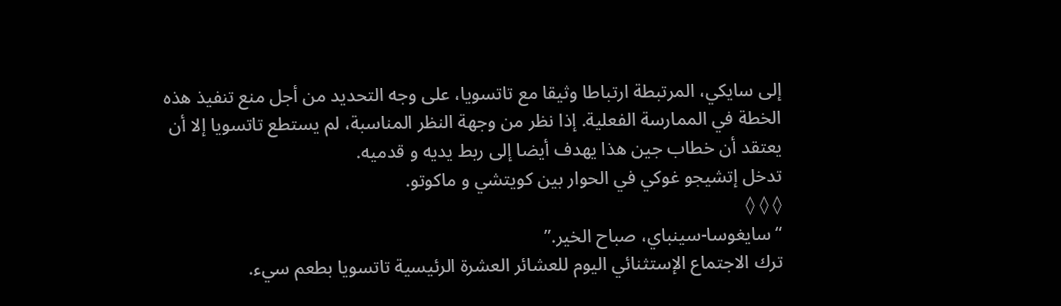إلى سايكي، المرتبطة ارتباطا وثيقا مع تاتسويا، على وجه التحديد من أجل منع تنفيذ هذه الخطة في الممارسة الفعلية. إذا نظر من وجهة النظر المناسبة، لم يستطع تاتسويا إلا أن يعتقد أن خطاب جين هذا يهدف أيضا إلى ربط يديه و قدميه.
تدخل إتشيجو غوكي في الحوار بين كويتشي و ماكوتو.
◊ ◊ ◊
“سايغوسا-سينباي، صباح الخير.”
ترك الاجتماع الإستثنائي اليوم للعشائر العشرة الرئيسية تاتسويا بطعم سيء.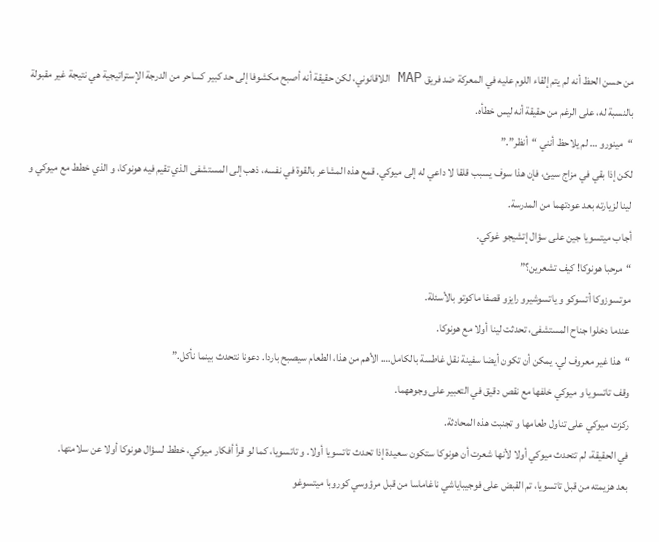من حسن الحظ أنه لم يتم إلقاء اللوم عليه في المعركة ضد فريق MAP اللاقانوني، لكن حقيقة أنه أصبح مكشوفا إلى حد كبير كساحر من الدرجة الإستراتيجية هي نتيجة غير مقبولة بالنسبة له، على الرغم من حقيقة أنه ليس خطأه.
“مينورو … لم يلاحظ أنني “أنظر”.”
لكن إذا بقي في مزاج سيئ، فإن هذا سوف يسبب قلقا لا داعي له إلى ميوكي. قمع هذه المشاعر بالقوة في نفسه، ذهب إلى المستشفى الذي تقيم فيه هونوكا، و الذي خطط مع ميوكي و لينا لزيارته بعد عودتهما من المدرسة.
أجاب ميتسويا جين على سؤال إتشيجو غوكي.
“مرحبا هونوكا! كيف تشعرين؟”
موتسوزوكا أتسوكو و ياتسوشيرو رايزو قصفا ماكوتو بالأسئلة.
عندما دخلوا جناح المستشفى، تحدثت لينا أولا مع هونوكا.
“هذا غير معروف لي. يمكن أن تكون أيضا سفينة نقل غاطسة بالكامل…. الأهم من هذا، الطعام سيصبح باردا. دعونا نتحدث بينما نأكل.”
وقف تاتسويا و ميوكي خلفها مع نقص دقيق في التعبير على وجوههما.
ركزت ميوكي على تناول طعامها و تجنبت هذه المحادثة.
في الحقيقة، لم تتحدث ميوكي أولا لأنها شعرت أن هونوكا ستكون سعيدة إذا تحدث تاتسويا أولا. و تاتسويا، كما لو قرأ أفكار ميوكي، خطط لسؤال هونوكا أولا عن سلامتها.
بعد هزيمته من قبل تاتسويا، تم القبض على فوجيباياشي ناغاماسا من قبل مرؤوسي كوروبا ميتسوغو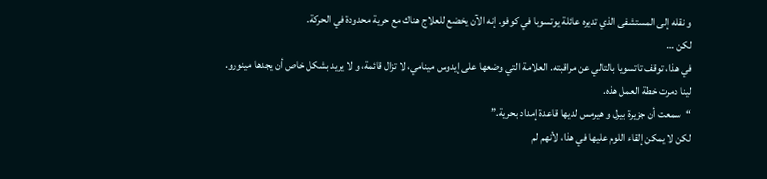و نقله إلى المستشفى الذي تديره عائلة يوتسوبا في كوفو. إنه الآن يخضع للعلاج هناك مع حرية محدودة في الحركة.
لكن …
في هذا، توقف تاتسويا بالتالي عن مراقبته. العلامة التي وضعها على إيدوس مينامي، لا تزال قائمة، و لا يريد بشكل خاص أن يجدها مينورو.
لينا دمرت خطة العمل هذه.
“سمعت أن جزيرة بيرل و هيرمس لديها قاعدة إمداد بحرية.”
لكن لا يمكن إلقاء اللوم عليها في هذا، لأنهم لم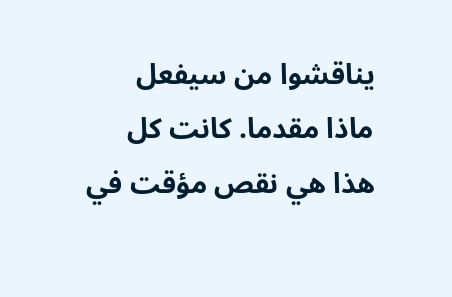يناقشوا من سيفعل ماذا مقدما. كانت كل هذا هي نقص مؤقت في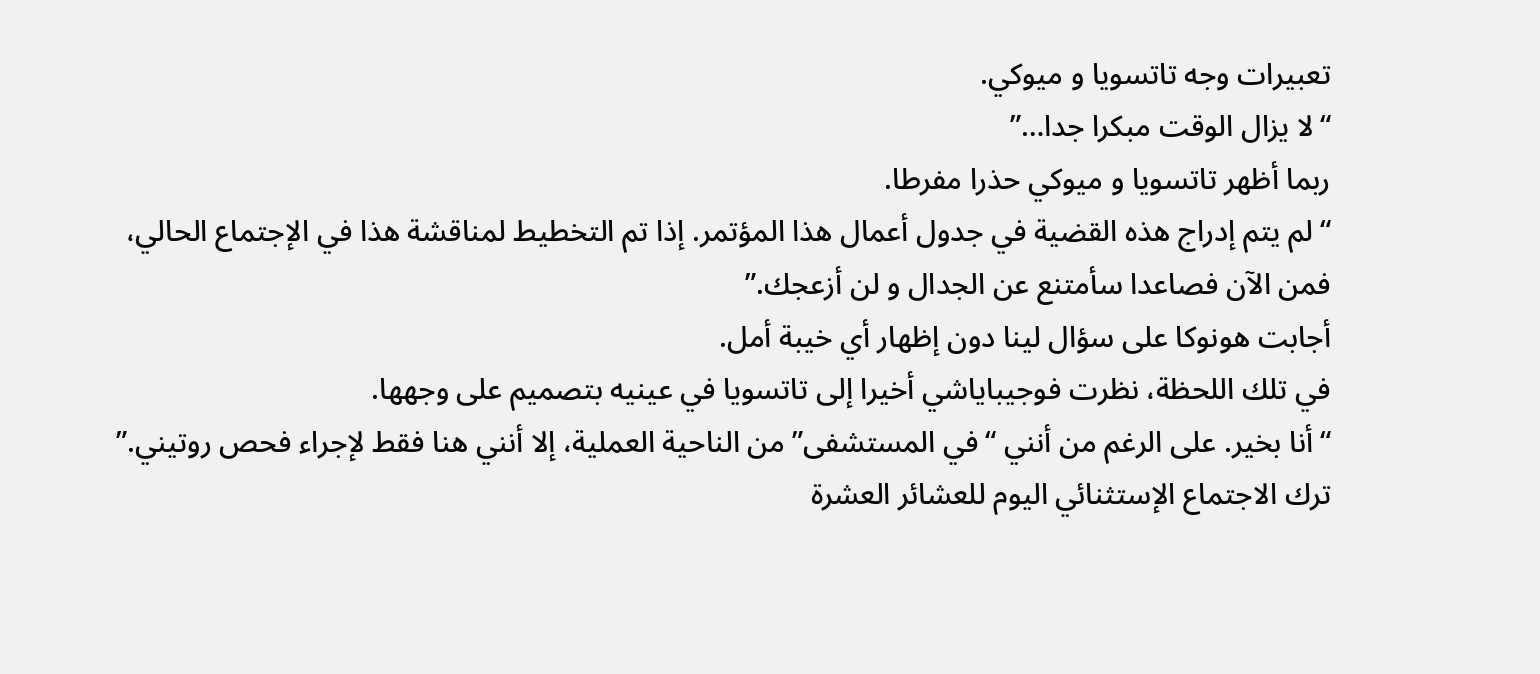تعبيرات وجه تاتسويا و ميوكي.
“لا يزال الوقت مبكرا جدا…”
ربما أظهر تاتسويا و ميوكي حذرا مفرطا.
“لم يتم إدراج هذه القضية في جدول أعمال هذا المؤتمر. إذا تم التخطيط لمناقشة هذا في الإجتماع الحالي، فمن الآن فصاعدا سأمتنع عن الجدال و لن أزعجك.”
أجابت هونوكا على سؤال لينا دون إظهار أي خيبة أمل.
في تلك اللحظة، نظرت فوجيباياشي أخيرا إلى تاتسويا في عينيه بتصميم على وجهها.
“أنا بخير. على الرغم من أنني “في المستشفى” من الناحية العملية، إلا أنني هنا فقط لإجراء فحص روتيني.”
ترك الاجتماع الإستثنائي اليوم للعشائر العشرة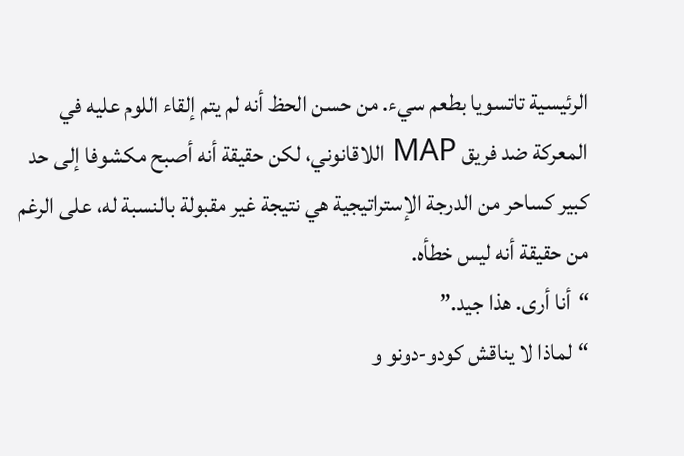الرئيسية تاتسويا بطعم سيء. من حسن الحظ أنه لم يتم إلقاء اللوم عليه في المعركة ضد فريق MAP اللاقانوني، لكن حقيقة أنه أصبح مكشوفا إلى حد كبير كساحر من الدرجة الإستراتيجية هي نتيجة غير مقبولة بالنسبة له، على الرغم من حقيقة أنه ليس خطأه.
“أنا أرى. هذا جيد.”
“لماذا لا يناقش كودو-دونو و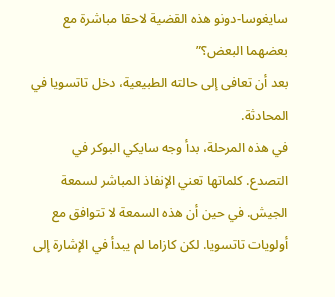سايغوسا-دونو هذه القضية لاحقا مباشرة مع بعضهما البعض؟”
بعد أن تعافى إلى حالته الطبيعية، دخل تاتسويا في المحادثة.
في هذه المرحلة، بدأ وجه سايكي البوكر في التصدع. كلماتها تعني الإنفاذ المباشر لسمعة الجيش. في حين أن هذه السمعة لا تتوافق مع أولويات تاتسويا. لكن كازاما لم يبدأ في الإشارة إلى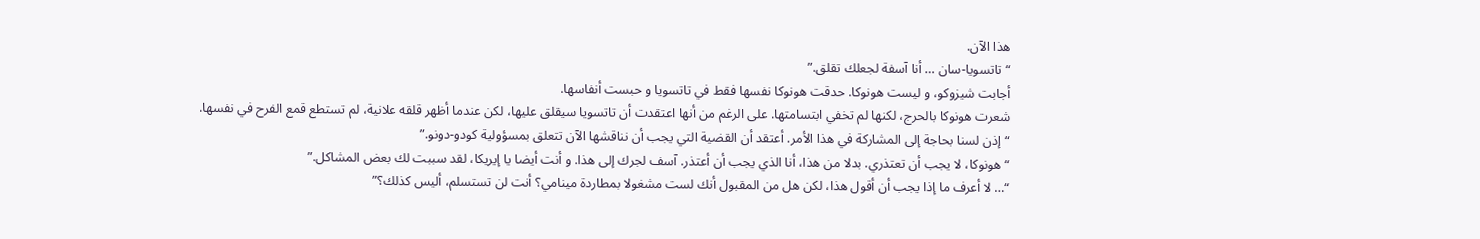هذا الآن.
“تاتسويا-سان … أنا آسفة لجعلك تقلق.”
أجابت شيزوكو، و ليست هونوكا. حدقت هونوكا نفسها فقط في تاتسويا و حبست أنفاسها.
شعرت هونوكا بالحرج، لكنها لم تخفي ابتسامتها. على الرغم من أنها اعتقدت أن تاتسويا سيقلق عليها، لكن عندما أظهر قلقه علانية، لم تستطع قمع الفرح في نفسها.
“إذن لسنا بحاجة إلى المشاركة في هذا الأمر. أعتقد أن القضية التي يجب أن نناقشها الآن تتعلق بمسؤولية كودو-دونو.”
“هونوكا، لا يجب أن تعتذري. بدلا من هذا، أنا الذي يجب أن أعتذر. آسف لجرك إلى هذا. و أنت أيضا يا إيريكا، لقد سببت لك بعض المشاكل.”
“… لا أعرف ما إذا يجب أن أقول هذا، لكن هل من المقبول أنك لست مشغولا بمطاردة مينامي؟ أنت لن تستسلم، أليس كذلك؟”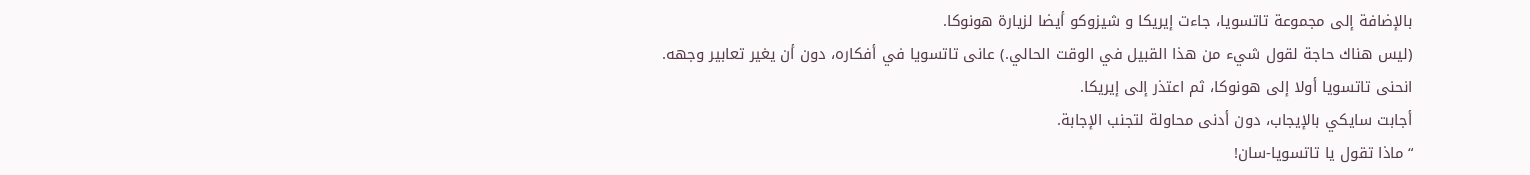بالإضافة إلى مجموعة تاتسويا، جاءت إيريكا و شيزوكو أيضا لزيارة هونوكا.
(ليس هناك حاجة لقول شيء من هذا القبيل في الوقت الحالي.) عانى تاتسويا في أفكاره، دون أن يغير تعابير وجهه.
انحنى تاتسويا أولا إلى هونوكا، ثم اعتذر إلى إيريكا.
أجابت سايكي بالإيجاب، دون أدنى محاولة لتجنب الإجابة.
“ماذا تقول يا تاتسويا-سان!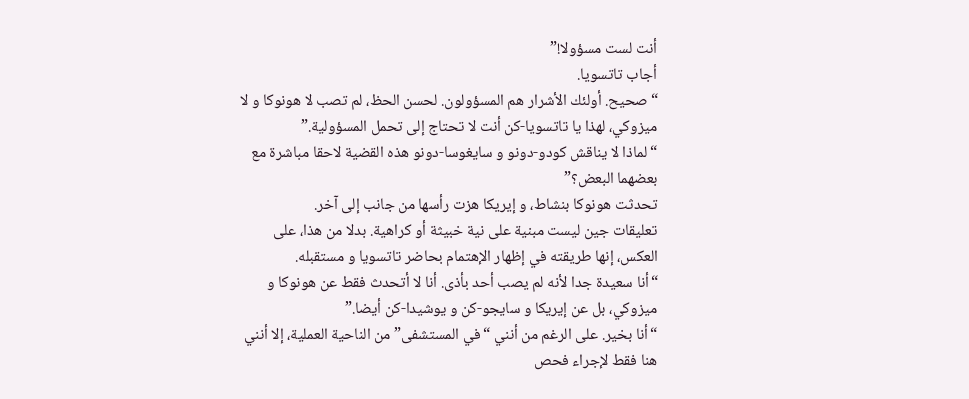أنت لست مسؤولا!”
أجاب تاتسويا.
“صحيح. أولئك الأشرار هم المسؤولون. لحسن الحظ، لم تصب لا هونوكا و لا ميزوكي، لهذا يا تاتسويا-كن أنت لا تحتاج إلى تحمل المسؤولية.”
“لماذا لا يناقش كودو-دونو و سايغوسا-دونو هذه القضية لاحقا مباشرة مع بعضهما البعض؟”
تحدثت هونوكا بنشاط، و إيريكا هزت رأسها من جانب إلى آخر.
تعليقات جين ليست مبنية على نية خبيثة أو كراهية. بدلا من هذا، على العكس، إنها طريقته في إظهار الإهتمام بحاضر تاتسويا و مستقبله.
“أنا سعيدة جدا لأنه لم يصب أحد بأذى. أنا لا أتحدث فقط عن هونوكا و ميزوكي، بل عن إيريكا و سايجو-كن و يوشيدا-كن أيضا.”
“أنا بخير. على الرغم من أنني “في المستشفى” من الناحية العملية، إلا أنني هنا فقط لإجراء فحص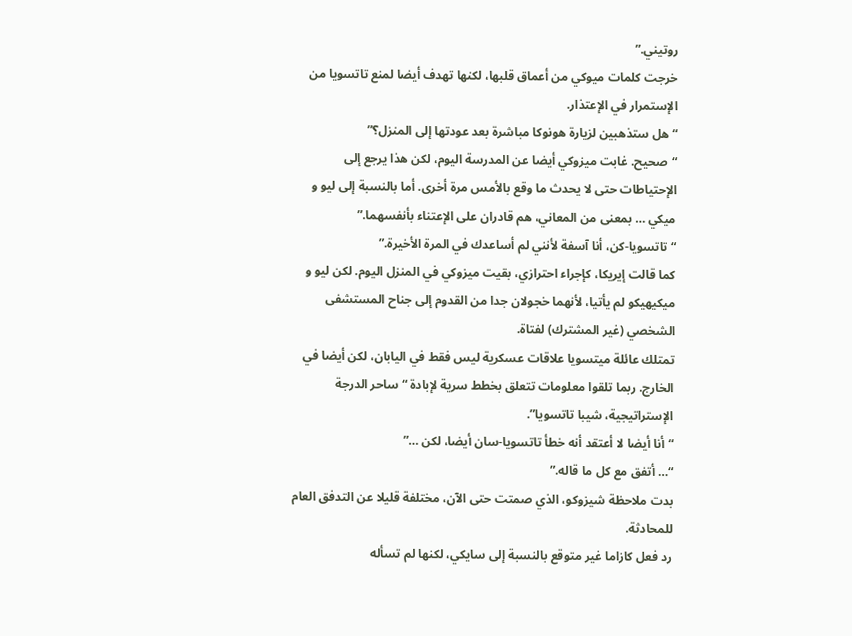روتيني.”
خرجت كلمات ميوكي من أعماق قلبها، لكنها تهدف أيضا لمنع تاتسويا من الإستمرار في الإعتذار.
“هل ستذهبين لزيارة هونوكا مباشرة بعد عودتها إلى المنزل؟”
“صحيح. غابت ميزوكي أيضا عن المدرسة اليوم، لكن هذا يرجع إلى الإحتياطات حتى لا يحدث ما وقع بالأمس مرة أخرى. أما بالنسبة إلى ليو و ميكي … بمعنى من المعاني، هم قادران على الإعتناء بأنفسهما.”
“تاتسويا-كن، أنا آسفة لأنني لم أساعدك في المرة الأخيرة.”
كما قالت إيريكا، كإجراء احترازي، بقيت ميزوكي في المنزل اليوم. لكن ليو و ميكيهيكو لم يأتيا، لأنهما خجولان جدا من القدوم إلى جناح المستشفى الشخصي (غير المشترك) لفتاة.
تمتلك عائلة ميتسويا علاقات عسكرية ليس فقط في اليابان، لكن أيضا في الخارج. ربما تلقوا معلومات تتعلق بخطط سرية لإبادة “ساحر الدرجة الإستراتيجية، شيبا تاتسويا”.
“أنا أيضا لا أعتقد أنه خطأ تاتسويا-سان أيضا، لكن …”
“… أتفق مع كل ما قاله.”
بدت ملاحظة شيزوكو، الذي صمتت حتى الآن، مختلفة قليلا عن التدفق العام للمحادثة.
رد فعل كازاما غير متوقع بالنسبة إلى سايكي، لكنها لم تسأله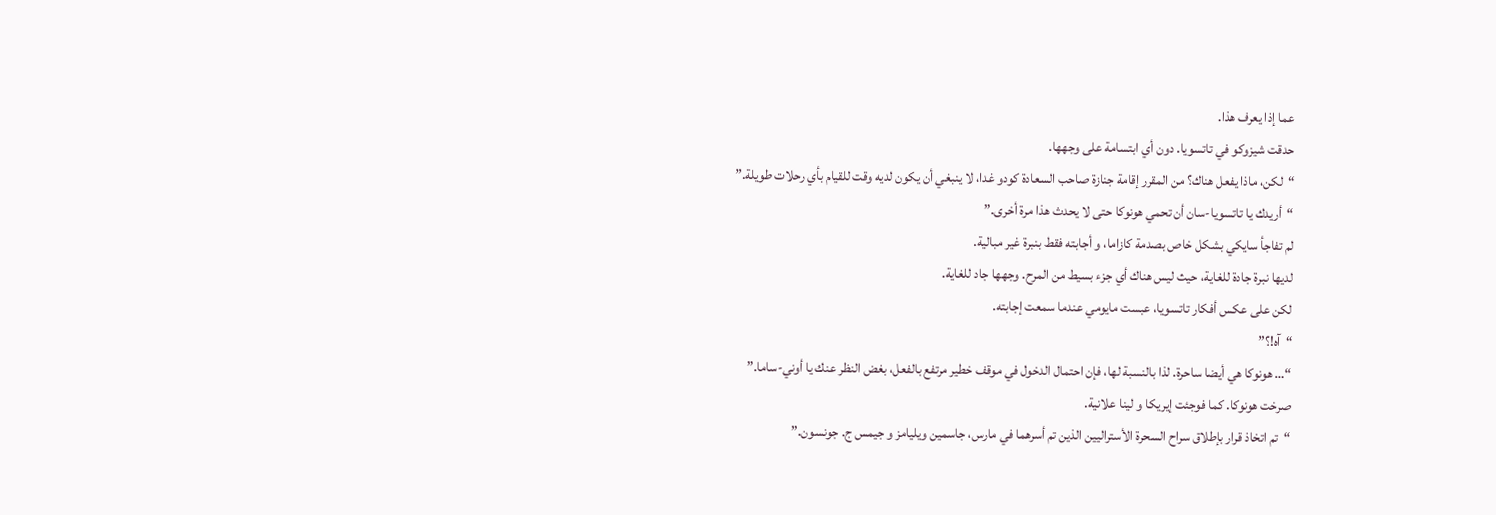عما إذا يعرف هذا.
حدقت شيزوكو في تاتسويا. دون أي ابتسامة على وجهها.
“لكن، ماذا يفعل هناك؟ من المقرر إقامة جنازة صاحب السعادة كودو غدا، لا ينبغي أن يكون لديه وقت للقيام بأي رحلات طويلة.”
“أريدك يا تاتسويا-سان أن تحمي هونوكا حتى لا يحدث هذا مرة أخرى.”
لم تفاجأ سايكي بشكل خاص بصدمة كازاما، و أجابته فقط بنبرة غير مبالية.
لديها نبرة جادة للغاية، حيث ليس هناك أي جزء بسيط من المرح. وجهها جاد للغاية.
لكن على عكس أفكار تاتسويا، عبست مايومي عندما سمعت إجابته.
“آه!؟”
“… هونوكا هي أيضا ساحرة. لذا بالنسبة لها، فإن احتمال الدخول في موقف خطير مرتفع بالفعل، بغض النظر عنك يا أوني-ساما.”
صرخت هونوكا. كما فوجئت إيريكا و لينا علانية.
“تم اتخاذ قرار بإطلاق سراح السحرة الأستراليين الذين تم أسرهما في مارس، جاسمين ويليامز و جيمس ج. جونسون.”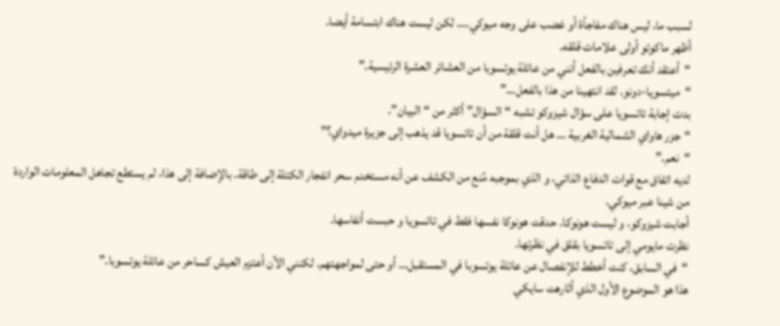لسبب ما، ليس هناك مفاجأة أو غضب على وجه ميوكي…. لكن ليست هناك ابتسامة أيضا.
أظهر ماكوتو أولى علامات قلقه.
“أعتقد أنك تعرفين بالفعل أنني من عائلة يوتسوبا من العشائر العشرة الرئيسية.”
“ميتسويا-دونو. لقد انتهينا من هذا بالفعل…”
بدت إجابة تاتسويا على سؤال شيزوكو تشبه “السؤال” أكثر من “البيان”.
“جزر هاواي الشمالية الغربية … هل أنت قلقة من أن تاتسويا قد يذهب إلى جزيرة ميدواي؟”
“نعم.”
لديه اتفاق مع قوات الدفاع الذاتي، و الذي بموجبه مُنع من الكشف عن أنه مستخدم سحر انفجار الكتلة إلى طاقة. بالإضافة إلى هذا، لم يستطع تجاهل المعلومات الواردة من شينا عبر ميوكي.
أجابت شيزوكو، و ليست هونوكا. حدقت هونوكا نفسها فقط في تاتسويا و حبست أنفاسها.
نظرت مايومي إلى تاتسويا بقلق في نظرتها.
“في السابق، كنت أخطط للإنفصال عن عائلة يوتسوبا في المستقبل… أو حتى لمواجهتهم. لكنني الآن أعتزم العيش كساحر من عائلة يوتسوبا.”
هذا هو الموضوع الأول الذي أثارهت سايكي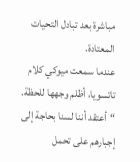مباشرة بعد تبادل التحيات المعتادة.
عندما سمعت ميوكي كلام تاتسويا، أظلم وجهها للحظة.
“أعتقد أننا لسنا بحاجة إلى إجبارهم على تحمل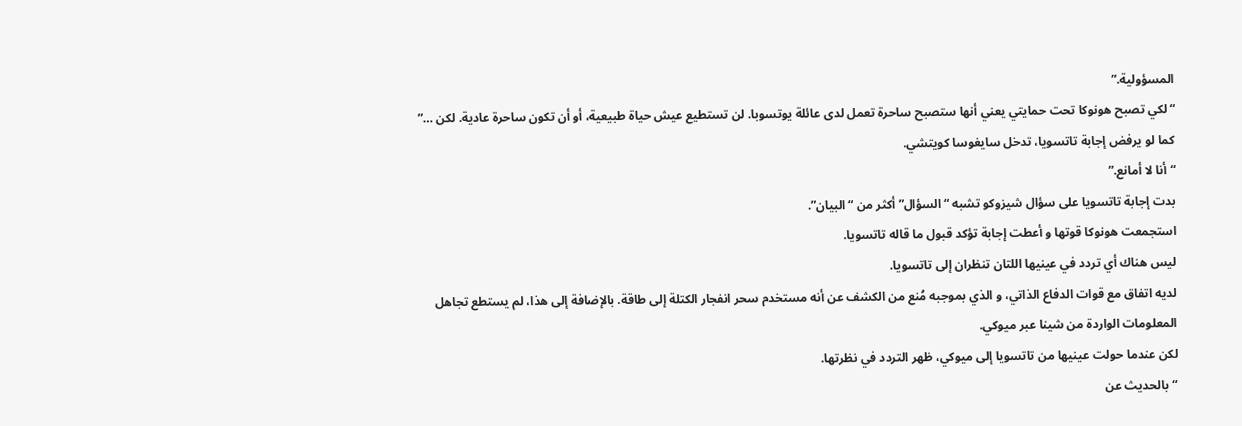المسؤولية.”
“لكي تصبح هونوكا تحت حمايتي يعني أنها ستصبح ساحرة تعمل لدى عائلة يوتسوبا. لن تستطيع عيش حياة طبيعية، أو أن تكون ساحرة عادية. لكن …”
كما لو يرفض إجابة تاتسويا، تدخل سايغوسا كويتشي.
“أنا لا أمانع.”
بدت إجابة تاتسويا على سؤال شيزوكو تشبه “السؤال” أكثر من “البيان”.
استجمعت هونوكا قوتها و أعطت إجابة تؤكد قبول ما قاله تاتسويا.
ليس هناك أي تردد في عينيها اللتان تنظران إلى تاتسويا.
لديه اتفاق مع قوات الدفاع الذاتي، و الذي بموجبه مُنع من الكشف عن أنه مستخدم سحر انفجار الكتلة إلى طاقة. بالإضافة إلى هذا، لم يستطع تجاهل المعلومات الواردة من شينا عبر ميوكي.
لكن عندما حولت عينيها من تاتسويا إلى ميوكي، ظهر التردد في نظرتها.
“بالحديث عن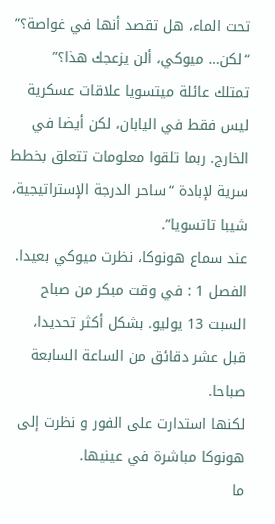تحت الماء، هل تقصد أنها في غواصة؟”
“لكن… ميوكي، ألن يزعجك هذا؟”
تمتلك عائلة ميتسويا علاقات عسكرية ليس فقط في اليابان، لكن أيضا في الخارج. ربما تلقوا معلومات تتعلق بخطط سرية لإبادة “ساحر الدرجة الإستراتيجية، شيبا تاتسويا”.
عند سماع هونوكا، نظرت ميوكي بعيدا.
الفصل 1 : في وقت مبكر من صباح السبت 13 يوليو. بشكل أكثر تحديدا، قبل عشر دقائق من الساعة السابعة صباحا.
لكنها استدارت على الفور و نظرت إلى هونوكا مباشرة في عينيها.
ما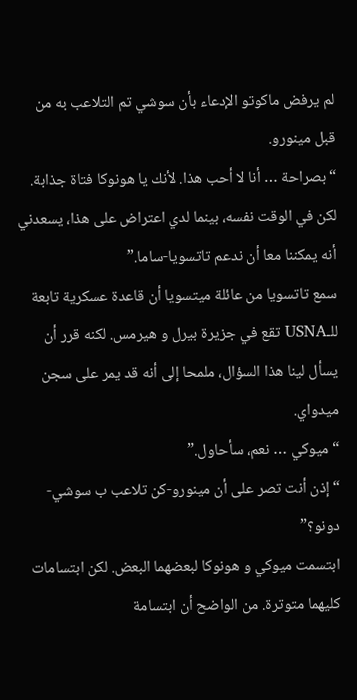لم يرفض ماكوتو الإدعاء بأن سوشي تم التلاعب به من قبل مينورو.
“بصراحة … أنا لا أحب هذا. لأنك يا هونوكا فتاة جذابة. لكن في الوقت نفسه، بينما لدي اعتراض على هذا، يسعدني أنه يمكننا معا أن ندعم تاتسويا-ساما.”
سمع تاتسويا من عائلة ميتسويا أن قاعدة عسكرية تابعة للـUSNA تقع في جزيرة بيرل و هيرمس. لكنه قرر أن يسأل لينا هذا السؤال، ملمحا إلى أنه قد يمر على سجن ميدواي.
“ميوكي … نعم، سأحاول.”
“إذن أنت تصر على أن مينورو-كن تلاعب ب سوشي-دونو؟”
ابتسمت ميوكي و هونوكا لبعضهما البعض. لكن ابتسامات كليهما متوترة. من الواضح أن ابتسامة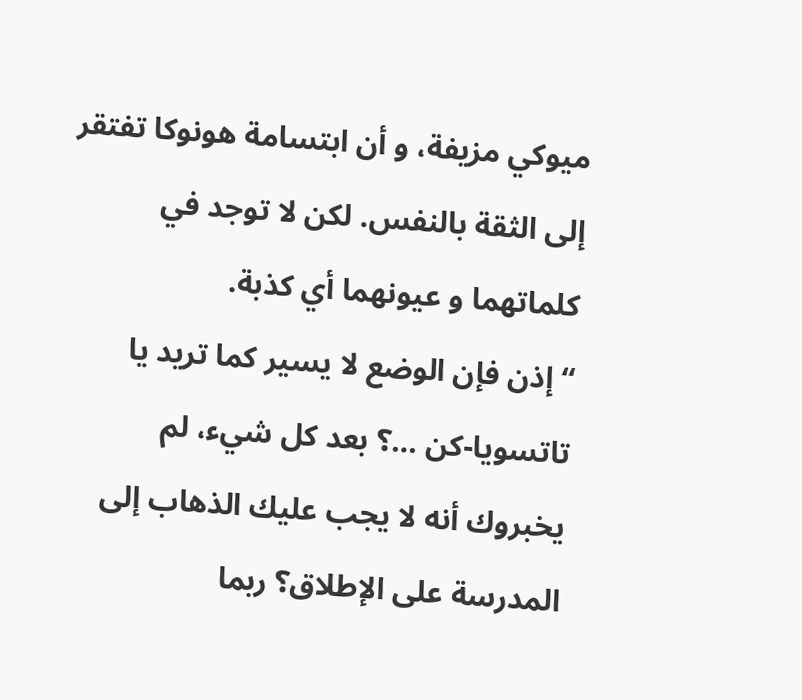ميوكي مزيفة، و أن ابتسامة هونوكا تفتقر إلى الثقة بالنفس. لكن لا توجد في كلماتهما و عيونهما أي كذبة.
“إذن فإن الوضع لا يسير كما تريد يا تاتسويا-كن …؟ بعد كل شيء، لم يخبروك أنه لا يجب عليك الذهاب إلى المدرسة على الإطلاق؟ ربما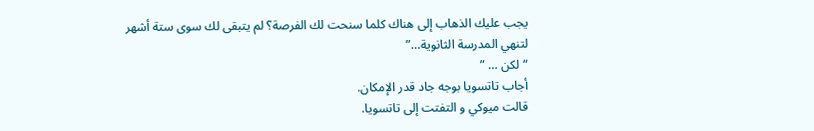يجب عليك الذهاب إلى هناك كلما سنحت لك الفرصة؟ لم يتبقى لك سوى ستة أشهر لتنهي المدرسة الثانوية…”
“لكن … ”
أجاب تاتسويا بوجه جاد قدر الإمكان.
قالت ميوكي و التفتت إلى تاتسويا.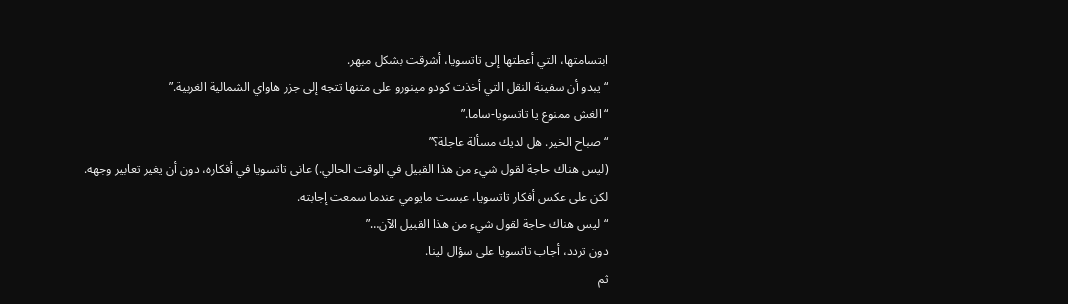ابتسامتها، التي أعطتها إلى تاتسويا، أشرقت بشكل مبهر.
“يبدو أن سفينة النقل التي أخذت كودو مينورو على متنها تتجه إلى جزر هاواي الشمالية الغربية.”
“الغش ممنوع يا تاتسويا-ساما.”
“صباح الخير. هل لديك مسألة عاجلة؟”
(ليس هناك حاجة لقول شيء من هذا القبيل في الوقت الحالي.) عانى تاتسويا في أفكاره، دون أن يغير تعابير وجهه.
لكن على عكس أفكار تاتسويا، عبست مايومي عندما سمعت إجابته.
“ليس هناك حاجة لقول شيء من هذا القبيل الآن…”
دون تردد، أجاب تاتسويا على سؤال لينا.
ثم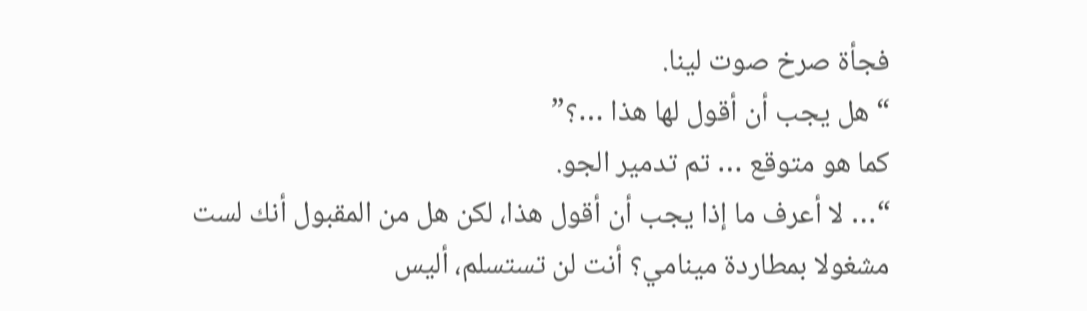فجأة صرخ صوت لينا.
“هل يجب أن أقول لها هذا …؟”
كما هو متوقع … تم تدمير الجو.
“… لا أعرف ما إذا يجب أن أقول هذا، لكن هل من المقبول أنك لست مشغولا بمطاردة مينامي؟ أنت لن تستسلم، أليس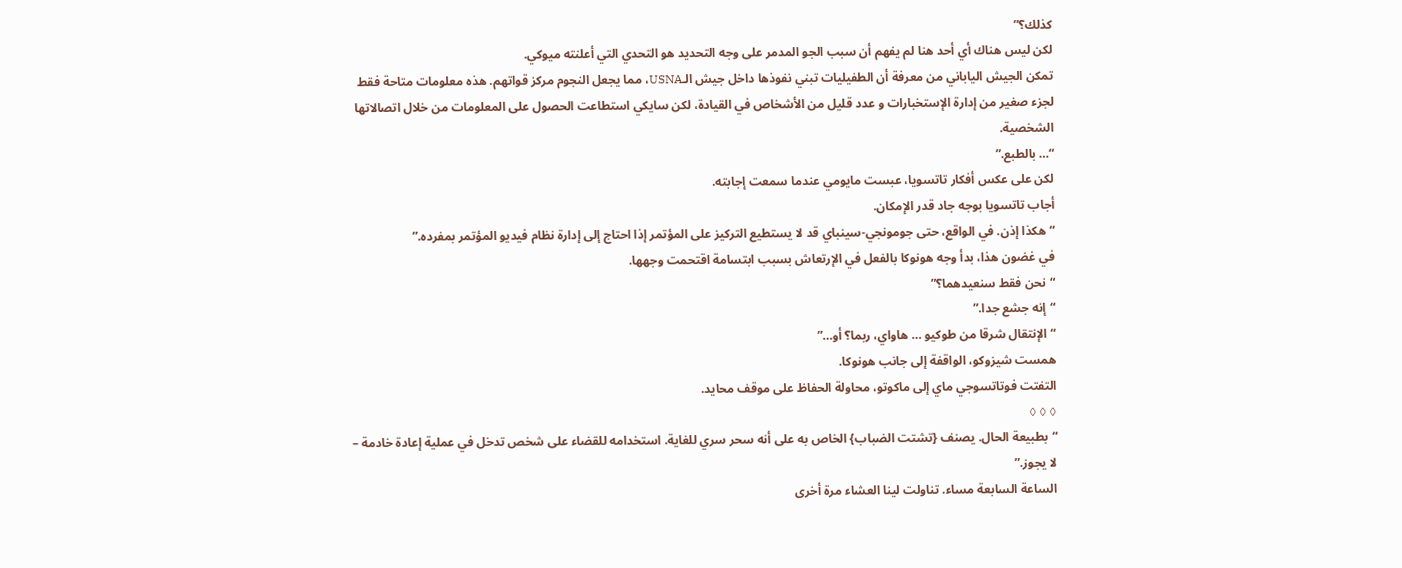كذلك؟”
لكن ليس هناك أي أحد هنا لم يفهم أن سبب الجو المدمر على وجه التحديد هو التحدي التي أعلنته ميوكي.
تمكن الجيش الياباني من معرفة أن الطفيليات تبني نفوذها داخل جيش الـUSNA، مما يجعل النجوم مركز قواتهم. هذه معلومات متاحة فقط لجزء صغير من إدارة الإستخبارات و عدد قليل من الأشخاص في القيادة، لكن سايكي استطاعت الحصول على المعلومات من خلال اتصالاتها الشخصية.
“… بالطبع.”
لكن على عكس أفكار تاتسويا، عبست مايومي عندما سمعت إجابته.
أجاب تاتسويا بوجه جاد قدر الإمكان.
“هكذا إذن. في الواقع، حتى جومونجي-سينباي قد لا يستطيع التركيز على المؤتمر إذا احتاج إلى إدارة نظام فيديو المؤتمر بمفرده.”
في غضون هذا، بدأ وجه هونوكا بالفعل في الإرتعاش بسبب ابتسامة اقتحمت وجهها.
“نحن فقط سنعيدهما؟”
“إنه جشع جدا.”
“الإنتقال شرقا من طوكيو … هاواي، ربما؟ أو…”
همست شيزوكو، الواقفة إلى جانب هونوكا.
التفتت فوتاتسوجي ماي إلى ماكوتو، محاولة الحفاظ على موقف محايد.
◊ ◊ ◊
“بطبيعة الحال. يصنف {تشتت الضباب} الخاص به على أنه سحر سري للغاية. استخدامه للقضاء على شخص تدخل في عملية إعادة خادمة – لا يجوز.”
الساعة السابعة مساء. تناولت لينا العشاء مرة أخرى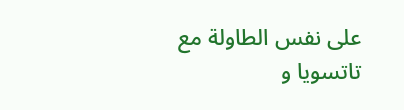على نفس الطاولة مع تاتسويا و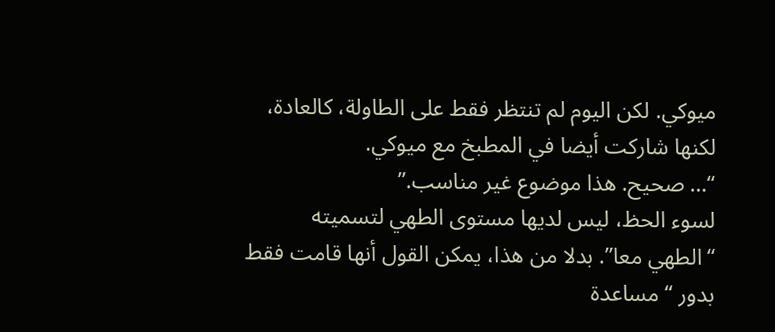ميوكي. لكن اليوم لم تنتظر فقط على الطاولة، كالعادة، لكنها شاركت أيضا في المطبخ مع ميوكي.
“… صحيح. هذا موضوع غير مناسب.”
لسوء الحظ، ليس لديها مستوى الطهي لتسميته “الطهي معا”. بدلا من هذا، يمكن القول أنها قامت فقط بدور “مساعدة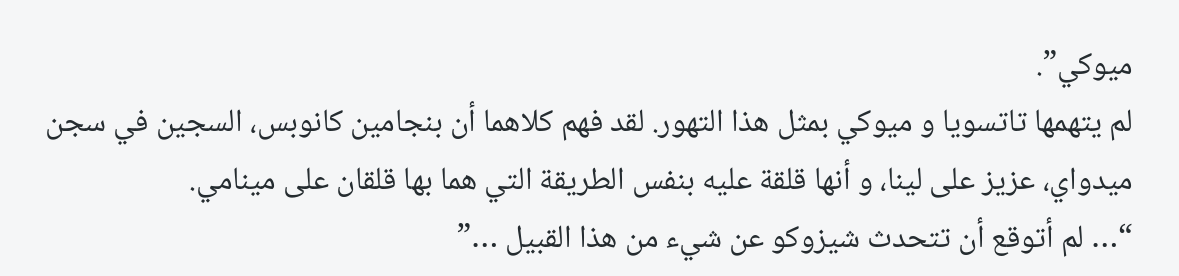ميوكي”.
لم يتهمها تاتسويا و ميوكي بمثل هذا التهور. لقد فهم كلاهما أن بنجامين كانوبس، السجين في سجن ميدواي، عزيز على لينا، و أنها قلقة عليه بنفس الطريقة التي هما بها قلقان على مينامي.
“… لم أتوقع أن تتحدث شيزوكو عن شيء من هذا القبيل …”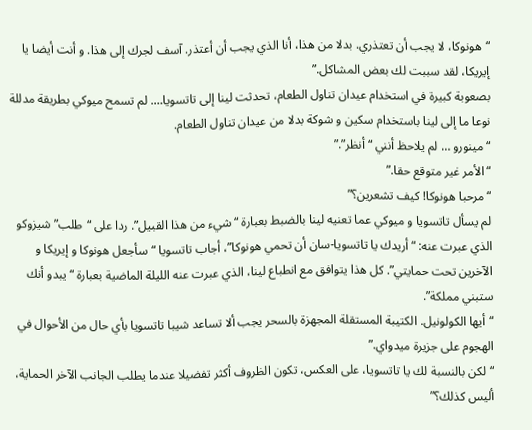“هونوكا، لا يجب أن تعتذري. بدلا من هذا، أنا الذي يجب أن أعتذر. آسف لجرك إلى هذا. و أنت أيضا يا إيريكا، لقد سببت لك بعض المشاكل.”
بصعوبة كبيرة في استخدام عيدان تناول الطعام، تحدثت لينا إلى تاتسويا…. لم تسمح ميوكي بطريقة مدللة نوعا ما إلى لينا باستخدام سكين و شوكة بدلا من عيدان تناول الطعام.
“مينورو … لم يلاحظ أنني “أنظر”.”
“الأمر غير متوقع حقا.”
“مرحبا هونوكا! كيف تشعرين؟”
لم يسأل تاتسويا و ميوكي عما تعنيه لينا بالضبط بعبارة “شيء من هذا القبيل”. ردا على “طلب” شيزوكو الذي عبرت عنه: “أريدك يا تاتسويا-سان أن تحمي هونوكا”، أجاب تاتسويا “سأجعل هونوكا و إيريكا و الآخرين تحت حمايتي”. كل هذا يتوافق مع انطباع لينا، الذي عبرت عنه الليلة الماضية بعبارة “يبدو أنك ستبني مملكة”.
“أيها الكولونيل. الكتيبة المستقلة المجهزة بالسحر يجب ألا تساعد شيبا تاتسويا بأي حال من الأحوال في الهجوم على جزيرة ميدواي.”
“لكن بالنسبة لك يا تاتسويا، على العكس، تكون الظروف أكثر تفضيلا عندما يطلب الجانب الآخر الحماية، أليس كذلك؟”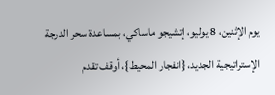يوم الإثنين، 8 يوليو، إتشيجو ماساكي، بمساعدة سحر الدرجة الإستراتيجية الجديد، {انفجار المحيط}، أوقف تقدم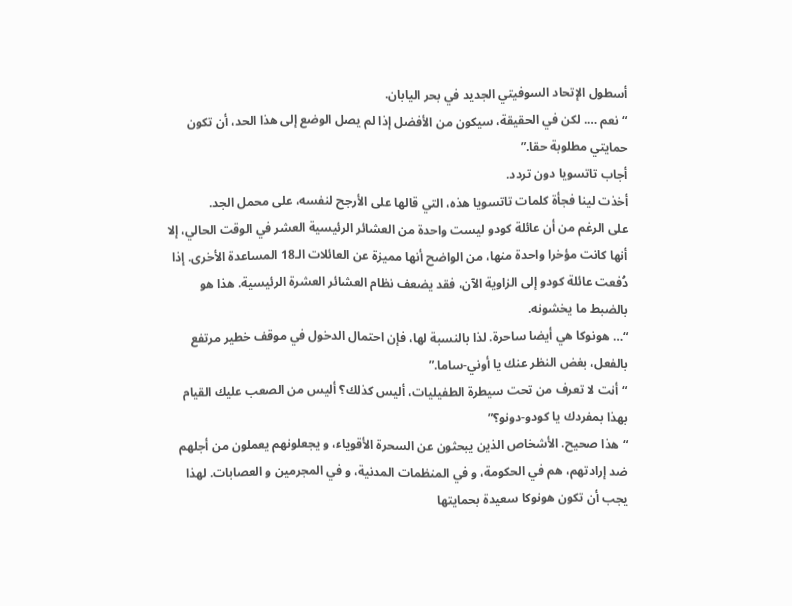أسطول الإتحاد السوفيتي الجديد في بحر اليابان.
“نعم …. لكن في الحقيقة، سيكون من الأفضل إذا لم يصل الوضع إلى هذا الحد، أن تكون حمايتي مطلوبة حقا.”
أجاب تاتسويا دون تردد.
أخذت لينا فجأة كلمات تاتسويا هذه، التي قالها على الأرجح لنفسه، على محمل الجد.
على الرغم من أن عائلة كودو ليست واحدة من العشائر الرئيسية العشر في الوقت الحالي، إلا أنها كانت مؤخرا واحدة منها، من الواضح أنها مميزة عن العائلات الـ18 المساعدة الأخرى. إذا دُفعت عائلة كودو إلى الزاوية الآن، فقد يضعف نظام العشائر العشرة الرئيسية. هذا هو بالضبط ما يخشونه.
“… هونوكا هي أيضا ساحرة. لذا بالنسبة لها، فإن احتمال الدخول في موقف خطير مرتفع بالفعل، بغض النظر عنك يا أوني-ساما.”
“أنت لا تعرف من تحت سيطرة الطفيليات، أليس كذلك؟ أليس من الصعب عليك القيام بهذا بمفردك يا كودو-دونو؟”
“هذا صحيح. الأشخاص الذين يبحثون عن السحرة الأقوياء، و يجعلونهم يعملون من أجلهم ضد إرادتهم، هم في الحكومة، و في المنظمات المدنية، و في المجرمين و العصابات. لهذا يجب أن تكون هونوكا سعيدة بحمايتها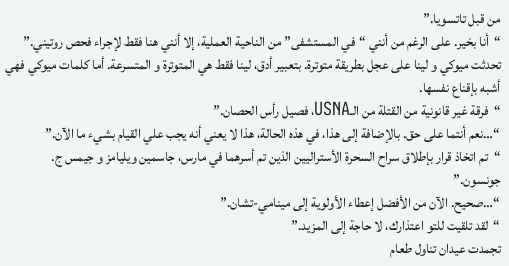من قبل تاتسويا.”
“أنا بخير. على الرغم من أنني “في المستشفى” من الناحية العملية، إلا أنني هنا فقط لإجراء فحص روتيني.”
تحدثت ميوكي و لينا على عجل بطريقة متوترة. بتعبير أدق، لينا فقط هي المتوترة و المتسرعة. أما كلمات ميوكي فهي أشبه بإقناع نفسها.
“فرقة غير قانونية من القتلة من الـUSNA، فصيل رأس الحصان.”
“…نعم أنتما على حق. بالإضافة إلى هذا، في هذه الحالة، هذا لا يعني أنه يجب علي القيام بشيء ما الآن.”
“تم اتخاذ قرار بإطلاق سراح السحرة الأستراليين الذين تم أسرهما في مارس، جاسمين ويليامز و جيمس ج. جونسون.”
“…صحيح. الآن من الأفضل إعطاء الأولوية إلى مينامي-تشان.”
“لقد تلقيت للتو اعتذارك، لا حاجة إلى المزيد.”
تجمدت عيدان تناول طعام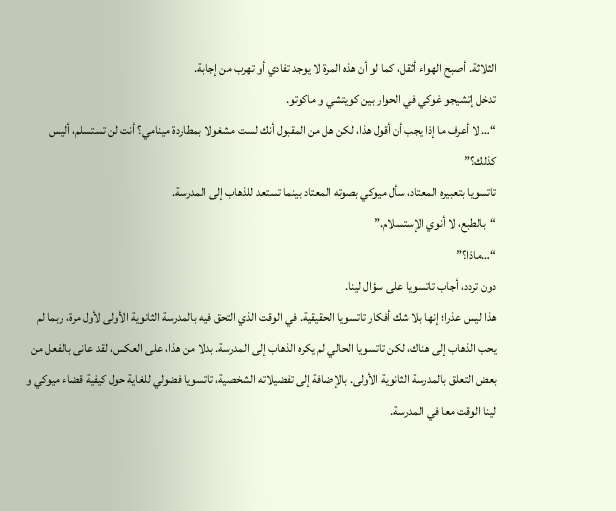الثلاثة. أصبح الهواء أثقل، كما لو أن هذه المرة لا يوجد تفادي أو تهرب من إجابة.
تدخل إتشيجو غوكي في الحوار بين كويتشي و ماكوتو.
“… لا أعرف ما إذا يجب أن أقول هذا، لكن هل من المقبول أنك لست مشغولا بمطاردة مينامي؟ أنت لن تستسلم، أليس كذلك؟”
تاتسويا بتعبيره المعتاد، سأل ميوكي بصوته المعتاد بينما تستعد للذهاب إلى المدرسة.
“بالطبع، لا أنوي الإستسلام.”
“…ماذا؟”
دون تردد، أجاب تاتسويا على سؤال لينا.
هذا ليس عذرا؛ إنها بلا شك أفكار تاتسويا الحقيقية. في الوقت الذي التحق فيه بالمدرسة الثانوية الأولى لأول مرة، ربما لم يحب الذهاب إلى هناك، لكن تاتسويا الحالي لم يكره الذهاب إلى المدرسة. بدلا من هذا، على العكس، لقد عانى بالفعل من بعض التعلق بالمدرسة الثانوية الأولى. بالإضافة إلى تفضيلاته الشخصية، تاتسويا فضولي للغاية حول كيفية قضاء ميوكي و لينا الوقت معا في المدرسة.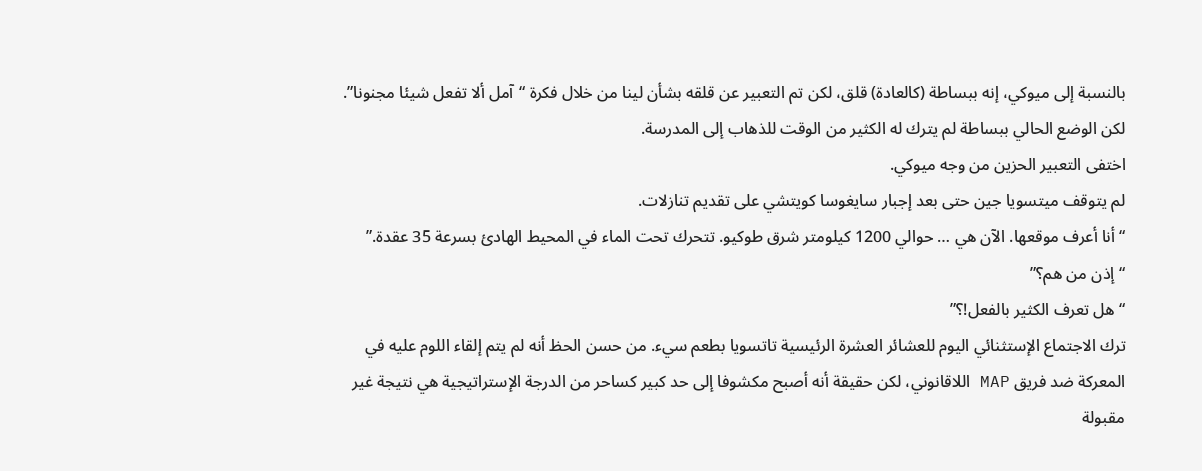بالنسبة إلى ميوكي، إنه ببساطة (كالعادة) قلق، لكن تم التعبير عن قلقه بشأن لينا من خلال فكرة “آمل ألا تفعل شيئا مجنونا”. لكن الوضع الحالي ببساطة لم يترك له الكثير من الوقت للذهاب إلى المدرسة.
اختفى التعبير الحزين من وجه ميوكي.
لم يتوقف ميتسويا جين حتى بعد إجبار سايغوسا كويتشي على تقديم تنازلات.
“أنا أعرف موقعها. الآن هي … حوالي 1200 كيلومتر شرق طوكيو. تتحرك تحت الماء في المحيط الهادئ بسرعة 35 عقدة.”
“إذن من هم؟”
“هل تعرف الكثير بالفعل!؟”
ترك الاجتماع الإستثنائي اليوم للعشائر العشرة الرئيسية تاتسويا بطعم سيء. من حسن الحظ أنه لم يتم إلقاء اللوم عليه في المعركة ضد فريق MAP اللاقانوني، لكن حقيقة أنه أصبح مكشوفا إلى حد كبير كساحر من الدرجة الإستراتيجية هي نتيجة غير مقبولة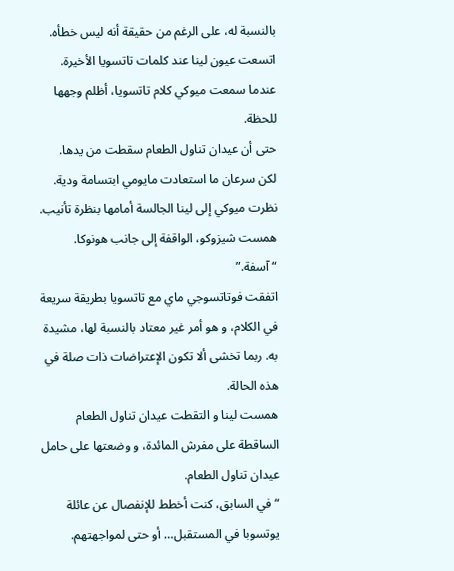بالنسبة له، على الرغم من حقيقة أنه ليس خطأه.
اتسعت عيون لينا عند كلمات تاتسويا الأخيرة.
عندما سمعت ميوكي كلام تاتسويا، أظلم وجهها للحظة.
حتى أن عيدان تناول الطعام سقطت من يدها.
لكن سرعان ما استعادت مايومي ابتسامة ودية.
نظرت ميوكي إلى لينا الجالسة أمامها بنظرة تأنيب.
همست شيزوكو، الواقفة إلى جانب هونوكا.
“آسفة.”
اتفقت فوتاتسوجي ماي مع تاتسويا بطريقة سريعة في الكلام، و هو أمر غير معتاد بالنسبة لها، مشيدة به. ربما تخشى ألا تكون الإعتراضات ذات صلة في هذه الحالة.
همست لينا و التقطت عيدان تناول الطعام الساقطة على مفرش المائدة، و وضعتها على حامل عيدان تناول الطعام.
“في السابق، كنت أخطط للإنفصال عن عائلة يوتسوبا في المستقبل… أو حتى لمواجهتهم.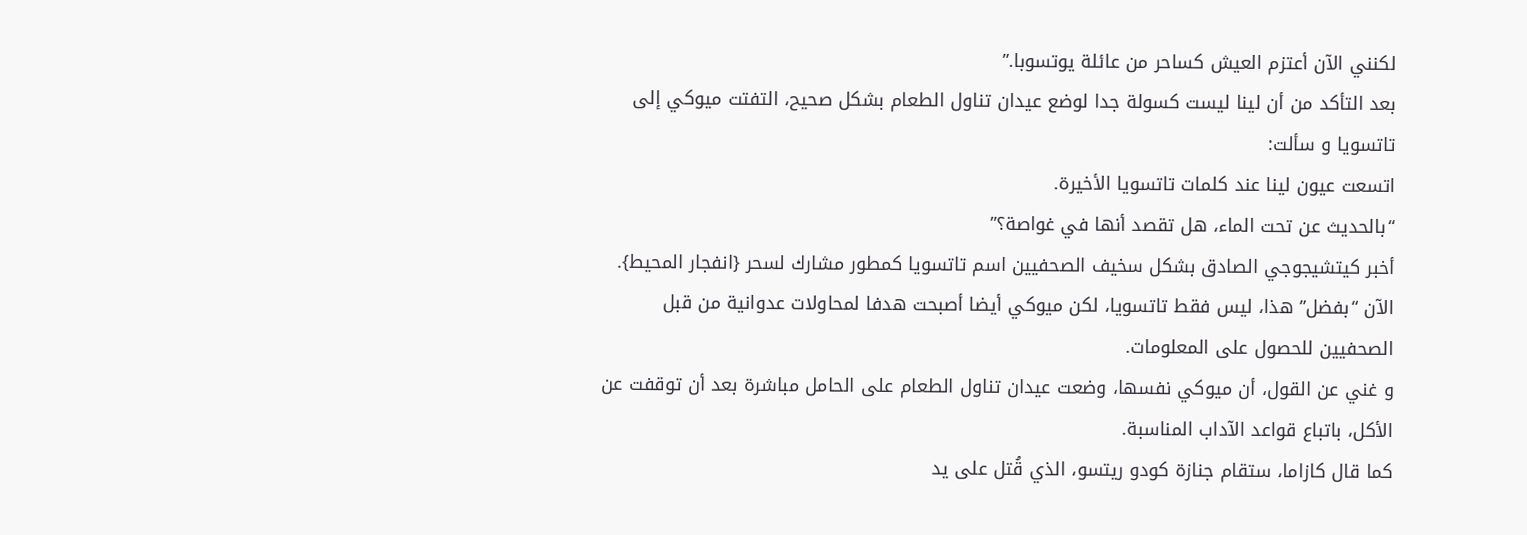لكنني الآن أعتزم العيش كساحر من عائلة يوتسوبا.”
بعد التأكد من أن لينا ليست كسولة جدا لوضع عيدان تناول الطعام بشكل صحيح، التفتت ميوكي إلى تاتسويا و سألت:
اتسعت عيون لينا عند كلمات تاتسويا الأخيرة.
“بالحديث عن تحت الماء، هل تقصد أنها في غواصة؟”
أخبر كيتشيجوجي الصادق بشكل سخيف الصحفيين اسم تاتسويا كمطور مشارك لسحر {انفجار المحيط}. الآن “بفضل” هذا، ليس فقط تاتسويا، لكن ميوكي أيضا أصبحت هدفا لمحاولات عدوانية من قبل الصحفيين للحصول على المعلومات.
و غني عن القول، أن ميوكي نفسها، وضعت عيدان تناول الطعام على الحامل مباشرة بعد أن توقفت عن الأكل، باتباع قواعد الآداب المناسبة.
كما قال كازاما، ستقام جنازة كودو ريتسو، الذي قُتل على يد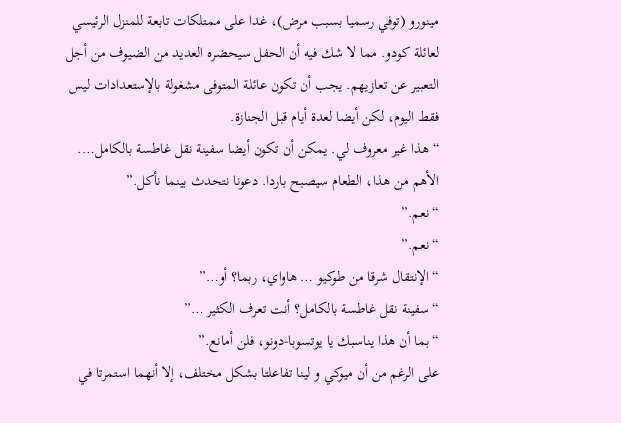مينورو (توفي رسميا بسبب مرض)، غدا على ممتلكات تابعة للمنزل الرئيسي لعائلة كودو. مما لا شك فيه أن الحفل سيحضره العديد من الضيوف من أجل التعبير عن تعازيهم. يجب أن تكون عائلة المتوفى مشغولة بالإستعدادات ليس فقط اليوم، لكن أيضا لعدة أيام قبل الجنازة.
“هذا غير معروف لي. يمكن أن تكون أيضا سفينة نقل غاطسة بالكامل…. الأهم من هذا، الطعام سيصبح باردا. دعونا نتحدث بينما نأكل.”
“نعم.”
“نعم.”
“الإنتقال شرقا من طوكيو … هاواي، ربما؟ أو…”
“سفينة نقل غاطسة بالكامل؟ أنت تعرف الكثير …”
“بما أن هذا يناسبك يا يوتسوبا-دونو، فلن أمانع.”
على الرغم من أن ميوكي و لينا تفاعلتا بشكل مختلف، إلا أنهما استمرتا في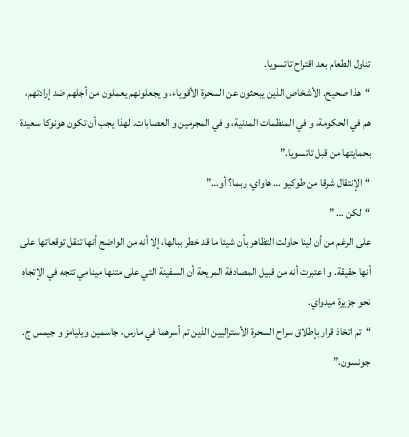تناول الطعام بعد اقتراح تاتسويا.
“هذا صحيح. الأشخاص الذين يبحثون عن السحرة الأقوياء، و يجعلونهم يعملون من أجلهم ضد إرادتهم، هم في الحكومة، و في المنظمات المدنية، و في المجرمين و العصابات. لهذا يجب أن تكون هونوكا سعيدة بحمايتها من قبل تاتسويا.”
“الإنتقال شرقا من طوكيو … هاواي، ربما؟ أو…”
“لكن … ”
على الرغم من أن لينا حاولت التظاهر بأن شيئا ما قد خطر ببالها، إلا أنه من الواضح أنها تنقل توقعاتها على أنها حقيقة. و اعتبرت أنه من قبيل المصادفة المريحة أن السفينة التي على متنها مينامي تتجه في الإتجاه نحو جزيرة ميدواي.
“تم اتخاذ قرار بإطلاق سراح السحرة الأستراليين الذين تم أسرهما في مارس، جاسمين ويليامز و جيمس ج. جونسون.”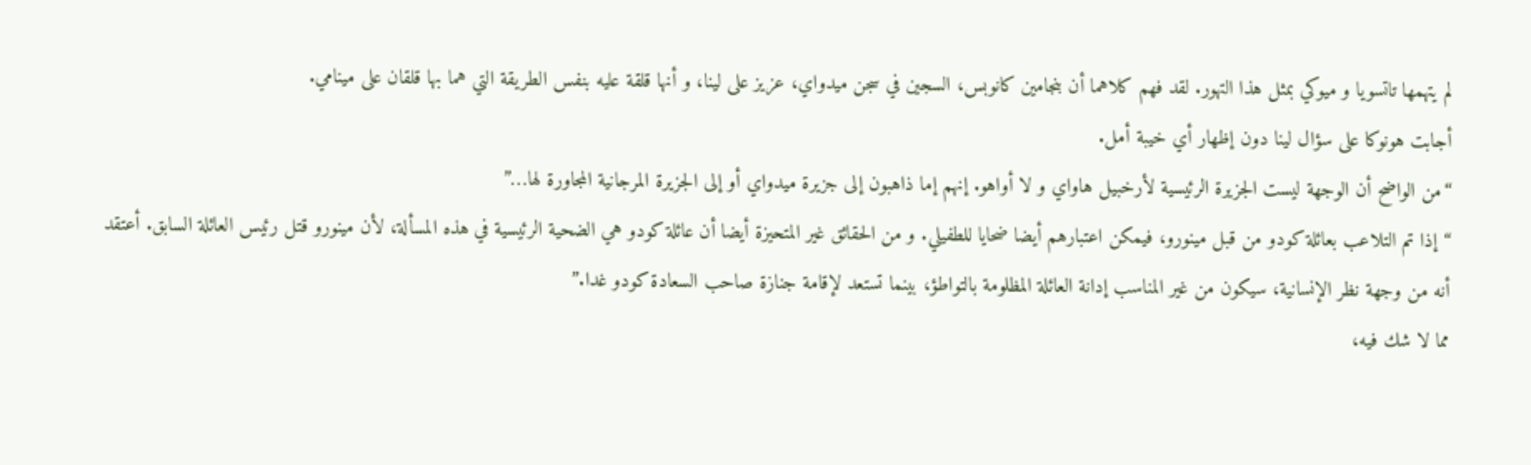لم يتهمها تاتسويا و ميوكي بمثل هذا التهور. لقد فهم كلاهما أن بنجامين كانوبس، السجين في سجن ميدواي، عزيز على لينا، و أنها قلقة عليه بنفس الطريقة التي هما بها قلقان على مينامي.
أجابت هونوكا على سؤال لينا دون إظهار أي خيبة أمل.
“من الواضح أن الوجهة ليست الجزيرة الرئيسية لأرخبيل هاواي و لا أواهو. إنهم إما ذاهبون إلى جزيرة ميدواي أو إلى الجزيرة المرجانية المجاورة لها…”
“إذا تم التلاعب بعائلة كودو من قبل مينورو، فيمكن اعتبارهم أيضا ضحايا للطفيلي. و من الحقائق غير المتحيزة أيضا أن عائلة كودو هي الضحية الرئيسية في هذه المسألة، لأن مينورو قتل رئيس العائلة السابق. أعتقد أنه من وجهة نظر الإنسانية، سيكون من غير المناسب إدانة العائلة المظلومة بالتواطؤ، بينما تستعد لإقامة جنازة صاحب السعادة كودو غدا.”
مما لا شك فيه،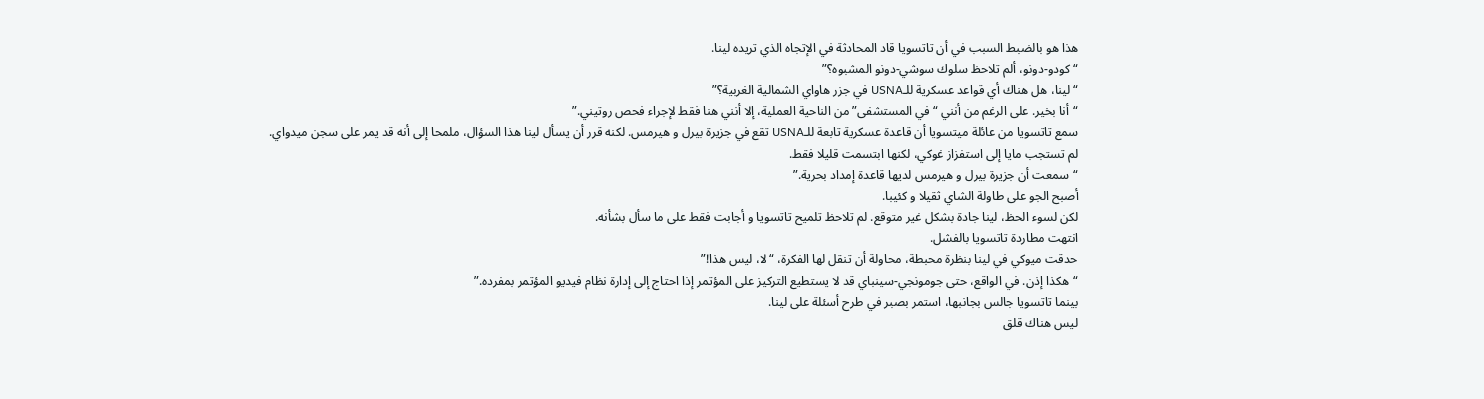هذا هو بالضبط السبب في أن تاتسويا قاد المحادثة في الإتجاه الذي تريده لينا.
“كودو-دونو، ألم تلاحظ سلوك سوشي-دونو المشبوه؟”
“لينا، هل هناك أي قواعد عسكرية للـUSNA في جزر هاواي الشمالية الغربية؟”
“أنا بخير. على الرغم من أنني “في المستشفى” من الناحية العملية، إلا أنني هنا فقط لإجراء فحص روتيني.”
سمع تاتسويا من عائلة ميتسويا أن قاعدة عسكرية تابعة للـUSNA تقع في جزيرة بيرل و هيرمس. لكنه قرر أن يسأل لينا هذا السؤال، ملمحا إلى أنه قد يمر على سجن ميدواي.
لم تستجب مايا إلى استفزاز غوكي، لكنها ابتسمت قليلا فقط.
“سمعت أن جزيرة بيرل و هيرمس لديها قاعدة إمداد بحرية.”
أصبح الجو على طاولة الشاي ثقيلا و كئيبا.
لكن لسوء الحظ، لينا جادة بشكل غير متوقع. لم تلاحظ تلميح تاتسويا و أجابت فقط على ما سأل بشأنه.
انتهت مطاردة تاتسويا بالفشل.
حدقت ميوكي في لينا بنظرة محبطة، محاولة أن تنقل لها الفكرة، “لا، ليس هذا!”
“هكذا إذن. في الواقع، حتى جومونجي-سينباي قد لا يستطيع التركيز على المؤتمر إذا احتاج إلى إدارة نظام فيديو المؤتمر بمفرده.”
بينما تاتسويا جالس بجانبها، استمر بصبر في طرح أسئلة على لينا.
ليس هناك قلق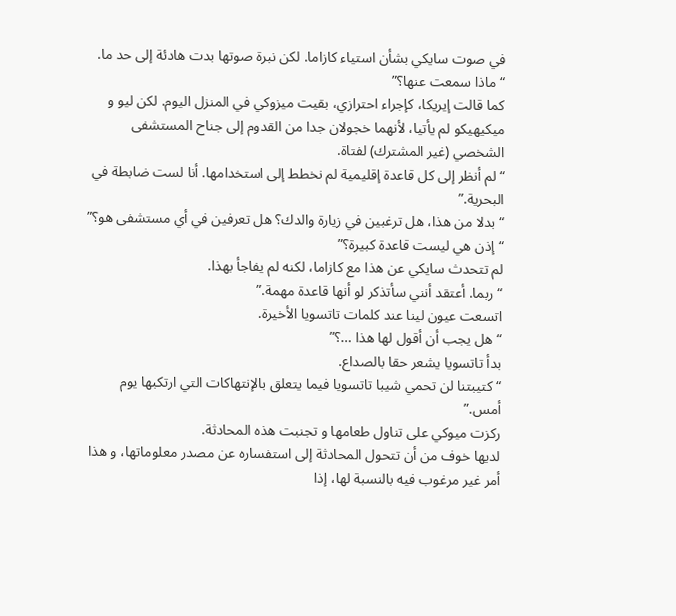في صوت سايكي بشأن استياء كازاما. لكن نبرة صوتها بدت هادئة إلى حد ما.
“ماذا سمعت عنها؟”
كما قالت إيريكا، كإجراء احترازي، بقيت ميزوكي في المنزل اليوم. لكن ليو و ميكيهيكو لم يأتيا، لأنهما خجولان جدا من القدوم إلى جناح المستشفى الشخصي (غير المشترك) لفتاة.
“لم أنظر إلى كل قاعدة إقليمية لم نخطط إلى استخدامها. أنا لست ضابطة في البحرية.”
“بدلا من هذا، هل ترغبين في زيارة والدك؟ هل تعرفين في أي مستشفى هو؟”
“إذن هي ليست قاعدة كبيرة؟”
لم تتحدث سايكي عن هذا مع كازاما، لكنه لم يفاجأ بهذا.
“ربما. أعتقد أنني سأتذكر لو أنها قاعدة مهمة.”
اتسعت عيون لينا عند كلمات تاتسويا الأخيرة.
“هل يجب أن أقول لها هذا …؟”
بدأ تاتسويا يشعر حقا بالصداع.
“كتيبتنا لن تحمي شيبا تاتسويا فيما يتعلق بالإنتهاكات التي ارتكبها يوم أمس.”
ركزت ميوكي على تناول طعامها و تجنبت هذه المحادثة.
لديها خوف من أن تتحول المحادثة إلى استفساره عن مصدر معلوماتها، و هذا أمر غير مرغوب فيه بالنسبة لها، إذا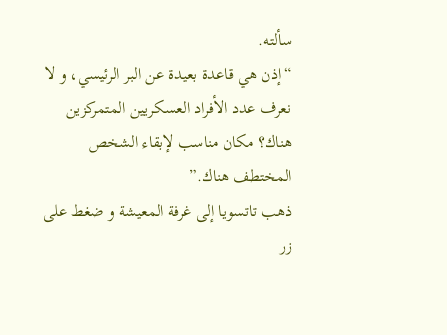سألته.
“إذن هي قاعدة بعيدة عن البر الرئيسي، و لا نعرف عدد الأفراد العسكريين المتمركزين هناك؟ مكان مناسب لإبقاء الشخص المختطف هناك.”
ذهب تاتسويا إلى غرفة المعيشة و ضغط على زر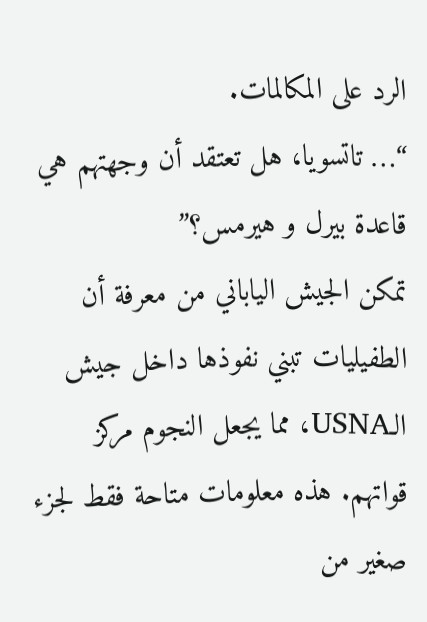الرد على المكالمات.
“… تاتسويا، هل تعتقد أن وجهتهم هي قاعدة بيرل و هيرمس؟”
تمكن الجيش الياباني من معرفة أن الطفيليات تبني نفوذها داخل جيش الـUSNA، مما يجعل النجوم مركز قواتهم. هذه معلومات متاحة فقط لجزء صغير من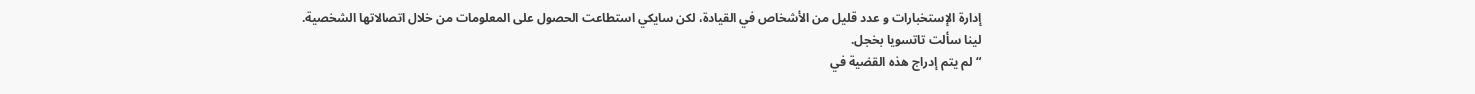إدارة الإستخبارات و عدد قليل من الأشخاص في القيادة، لكن سايكي استطاعت الحصول على المعلومات من خلال اتصالاتها الشخصية.
لينا سألت تاتسويا بخجل.
“لم يتم إدراج هذه القضية في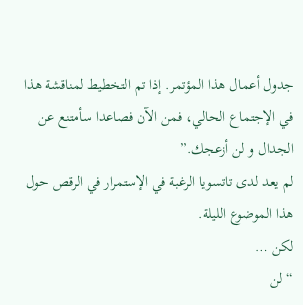جدول أعمال هذا المؤتمر. إذا تم التخطيط لمناقشة هذا في الإجتماع الحالي، فمن الآن فصاعدا سأمتنع عن الجدال و لن أزعجك.”
لم يعد لدى تاتسويا الرغبة في الإستمرار في الرقص حول هذا الموضوع الليلة.
لكن …
“لن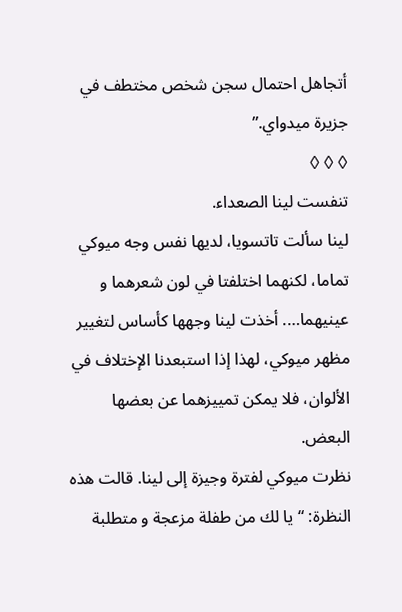أتجاهل احتمال سجن شخص مختطف في جزيرة ميدواي.”
◊ ◊ ◊
تنفست لينا الصعداء.
لينا سألت تاتسويا، لديها نفس وجه ميوكي تماما، لكنهما اختلفتا في لون شعرهما و عينيهما…. أخذت لينا وجهها كأساس لتغيير مظهر ميوكي، لهذا إذا استبعدنا الإختلاف في الألوان، فلا يمكن تمييزهما عن بعضها البعض.
نظرت ميوكي لفترة وجيزة إلى لينا. قالت هذه النظرة: “يا لك من طفلة مزعجة و متطلبة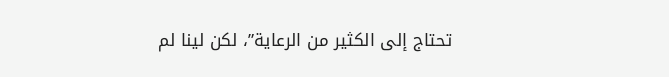تحتاج إلى الكثير من الرعاية”، لكن لينا لم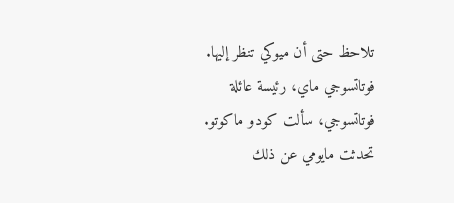تلاحظ حتى أن ميوكي تنظر إليها.
فوتاتسوجي ماي، رئيسة عائلة فوتاتسوجي، سألت كودو ماكوتو.
تحدثت مايومي عن ذلك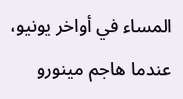المساء في أواخر يونيو، عندما هاجم مينورو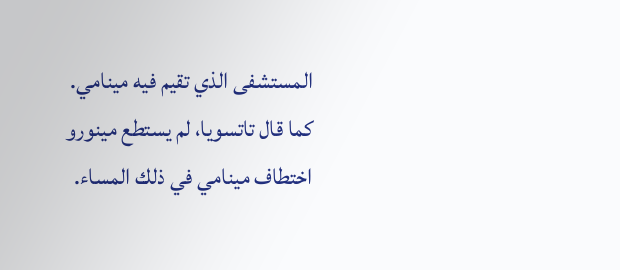المستشفى الذي تقيم فيه مينامي. كما قال تاتسويا، لم يستطع مينورو اختطاف مينامي في ذلك المساء.